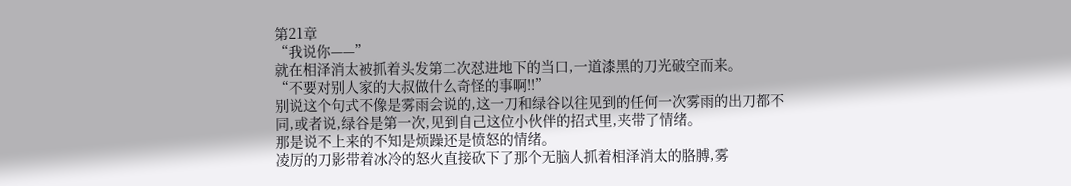第21章
“我说你——”
就在相泽消太被抓着头发第二次怼进地下的当口,一道漆黑的刀光破空而来。
“不要对别人家的大叔做什么奇怪的事啊!!”
别说这个句式不像是雾雨会说的,这一刀和绿谷以往见到的任何一次雾雨的出刀都不同,或者说,绿谷是第一次,见到自己这位小伙伴的招式里,夹带了情绪。
那是说不上来的不知是烦躁还是愤怒的情绪。
凌厉的刀影带着冰冷的怒火直接砍下了那个无脑人抓着相泽消太的胳膊,雾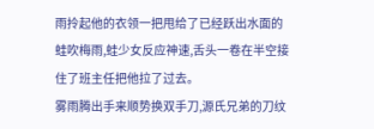雨拎起他的衣领一把甩给了已经跃出水面的蛙吹梅雨,蛙少女反应神速,舌头一卷在半空接住了班主任把他拉了过去。
雾雨腾出手来顺势换双手刀,源氏兄弟的刀纹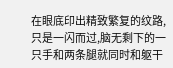在眼底印出精致繁复的纹路,只是一闪而过,脑无剩下的一只手和两条腿就同时和躯干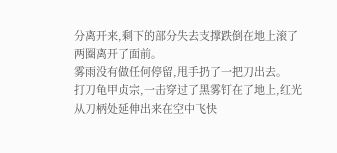分离开来,剩下的部分失去支撑跌倒在地上滚了两圈离开了面前。
雾雨没有做任何停留,甩手扔了一把刀出去。
打刀龟甲贞宗,一击穿过了黑雾钉在了地上,红光从刀柄处延伸出来在空中飞快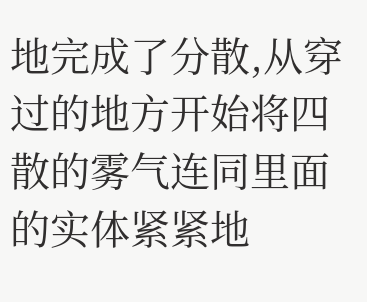地完成了分散,从穿过的地方开始将四散的雾气连同里面的实体紧紧地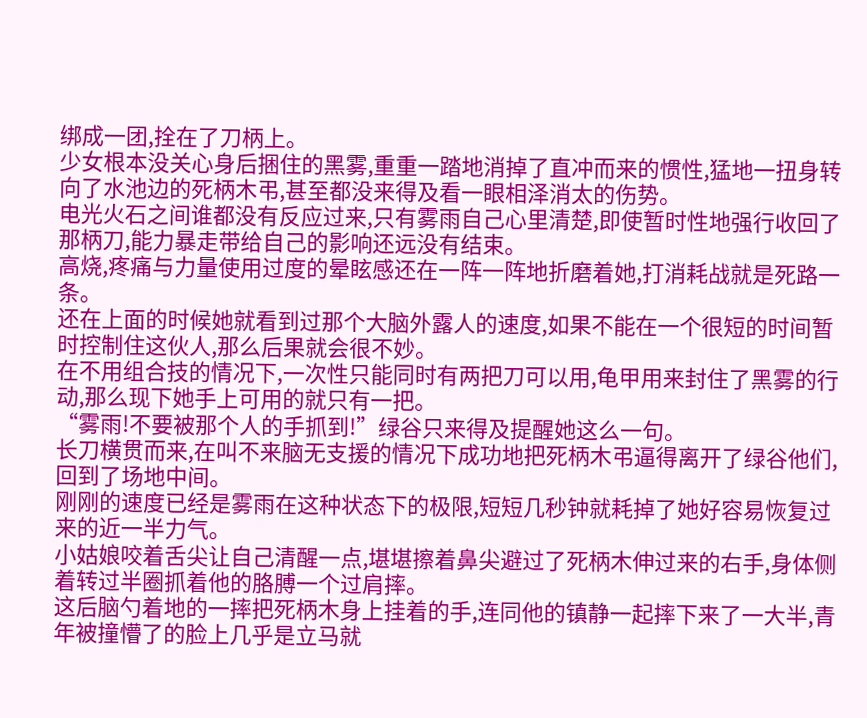绑成一团,拴在了刀柄上。
少女根本没关心身后捆住的黑雾,重重一踏地消掉了直冲而来的惯性,猛地一扭身转向了水池边的死柄木弔,甚至都没来得及看一眼相泽消太的伤势。
电光火石之间谁都没有反应过来,只有雾雨自己心里清楚,即使暂时性地强行收回了那柄刀,能力暴走带给自己的影响还远没有结束。
高烧,疼痛与力量使用过度的晕眩感还在一阵一阵地折磨着她,打消耗战就是死路一条。
还在上面的时候她就看到过那个大脑外露人的速度,如果不能在一个很短的时间暂时控制住这伙人,那么后果就会很不妙。
在不用组合技的情况下,一次性只能同时有两把刀可以用,龟甲用来封住了黑雾的行动,那么现下她手上可用的就只有一把。
“雾雨!不要被那个人的手抓到!”绿谷只来得及提醒她这么一句。
长刀横贯而来,在叫不来脑无支援的情况下成功地把死柄木弔逼得离开了绿谷他们,回到了场地中间。
刚刚的速度已经是雾雨在这种状态下的极限,短短几秒钟就耗掉了她好容易恢复过来的近一半力气。
小姑娘咬着舌尖让自己清醒一点,堪堪擦着鼻尖避过了死柄木伸过来的右手,身体侧着转过半圈抓着他的胳膊一个过肩摔。
这后脑勺着地的一摔把死柄木身上挂着的手,连同他的镇静一起摔下来了一大半,青年被撞懵了的脸上几乎是立马就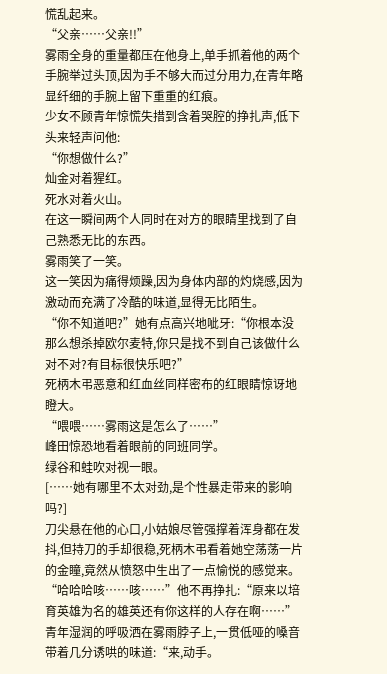慌乱起来。
“父亲……父亲!!”
雾雨全身的重量都压在他身上,单手抓着他的两个手腕举过头顶,因为手不够大而过分用力,在青年略显纤细的手腕上留下重重的红痕。
少女不顾青年惊慌失措到含着哭腔的挣扎声,低下头来轻声问他:
“你想做什么?”
灿金对着猩红。
死水对着火山。
在这一瞬间两个人同时在对方的眼睛里找到了自己熟悉无比的东西。
雾雨笑了一笑。
这一笑因为痛得烦躁,因为身体内部的灼烧感,因为激动而充满了冷酷的味道,显得无比陌生。
“你不知道吧?”她有点高兴地呲牙:“你根本没那么想杀掉欧尔麦特,你只是找不到自己该做什么对不对?有目标很快乐吧?”
死柄木弔恶意和红血丝同样密布的红眼睛惊讶地瞪大。
“喂喂……雾雨这是怎么了……”
峰田惊恐地看着眼前的同班同学。
绿谷和蛙吹对视一眼。
[……她有哪里不太对劲,是个性暴走带来的影响吗?]
刀尖悬在他的心口,小姑娘尽管强撑着浑身都在发抖,但持刀的手却很稳,死柄木弔看着她空荡荡一片的金瞳,竟然从愤怒中生出了一点愉悦的感觉来。
“哈哈哈咳……咳……”他不再挣扎:“原来以培育英雄为名的雄英还有你这样的人存在啊……”
青年湿润的呼吸洒在雾雨脖子上,一贯低哑的嗓音带着几分诱哄的味道:“来,动手。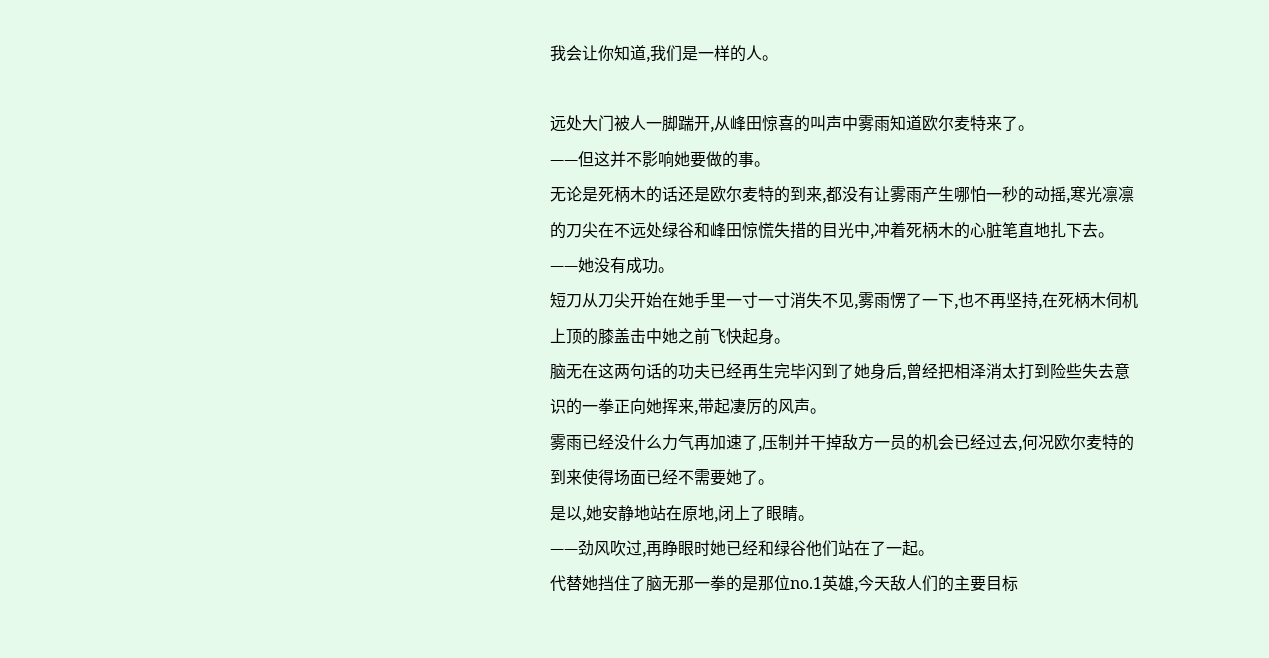我会让你知道,我们是一样的人。

远处大门被人一脚踹开,从峰田惊喜的叫声中雾雨知道欧尔麦特来了。
——但这并不影响她要做的事。
无论是死柄木的话还是欧尔麦特的到来,都没有让雾雨产生哪怕一秒的动摇,寒光凛凛的刀尖在不远处绿谷和峰田惊慌失措的目光中,冲着死柄木的心脏笔直地扎下去。
——她没有成功。
短刀从刀尖开始在她手里一寸一寸消失不见,雾雨愣了一下,也不再坚持,在死柄木伺机上顶的膝盖击中她之前飞快起身。
脑无在这两句话的功夫已经再生完毕闪到了她身后,曾经把相泽消太打到险些失去意识的一拳正向她挥来,带起凄厉的风声。
雾雨已经没什么力气再加速了,压制并干掉敌方一员的机会已经过去,何况欧尔麦特的到来使得场面已经不需要她了。
是以,她安静地站在原地,闭上了眼睛。
——劲风吹过,再睁眼时她已经和绿谷他们站在了一起。
代替她挡住了脑无那一拳的是那位no.1英雄,今天敌人们的主要目标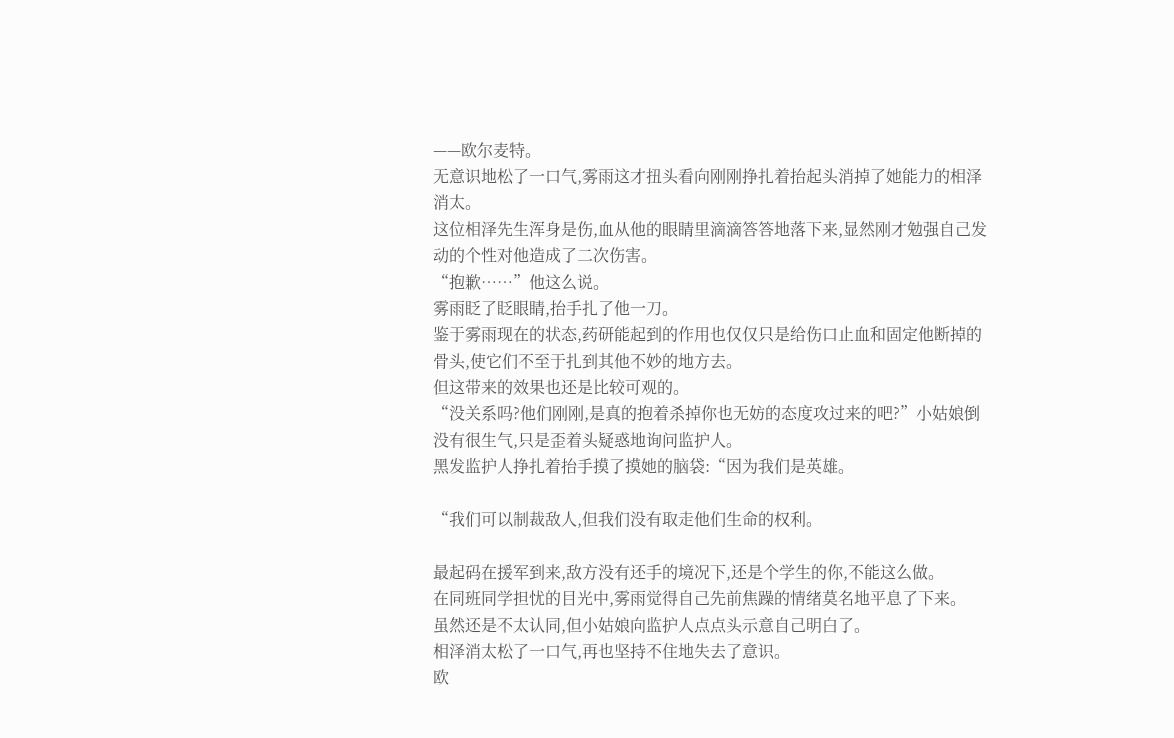——欧尔麦特。
无意识地松了一口气,雾雨这才扭头看向刚刚挣扎着抬起头消掉了她能力的相泽消太。
这位相泽先生浑身是伤,血从他的眼睛里滴滴答答地落下来,显然刚才勉强自己发动的个性对他造成了二次伤害。
“抱歉……”他这么说。
雾雨眨了眨眼睛,抬手扎了他一刀。
鉴于雾雨现在的状态,药研能起到的作用也仅仅只是给伤口止血和固定他断掉的骨头,使它们不至于扎到其他不妙的地方去。
但这带来的效果也还是比较可观的。
“没关系吗?他们刚刚,是真的抱着杀掉你也无妨的态度攻过来的吧?”小姑娘倒没有很生气,只是歪着头疑惑地询问监护人。
黑发监护人挣扎着抬手摸了摸她的脑袋:“因为我们是英雄。

“我们可以制裁敌人,但我们没有取走他们生命的权利。

最起码在援军到来,敌方没有还手的境况下,还是个学生的你,不能这么做。
在同班同学担忧的目光中,雾雨觉得自己先前焦躁的情绪莫名地平息了下来。
虽然还是不太认同,但小姑娘向监护人点点头示意自己明白了。
相泽消太松了一口气,再也坚持不住地失去了意识。
欧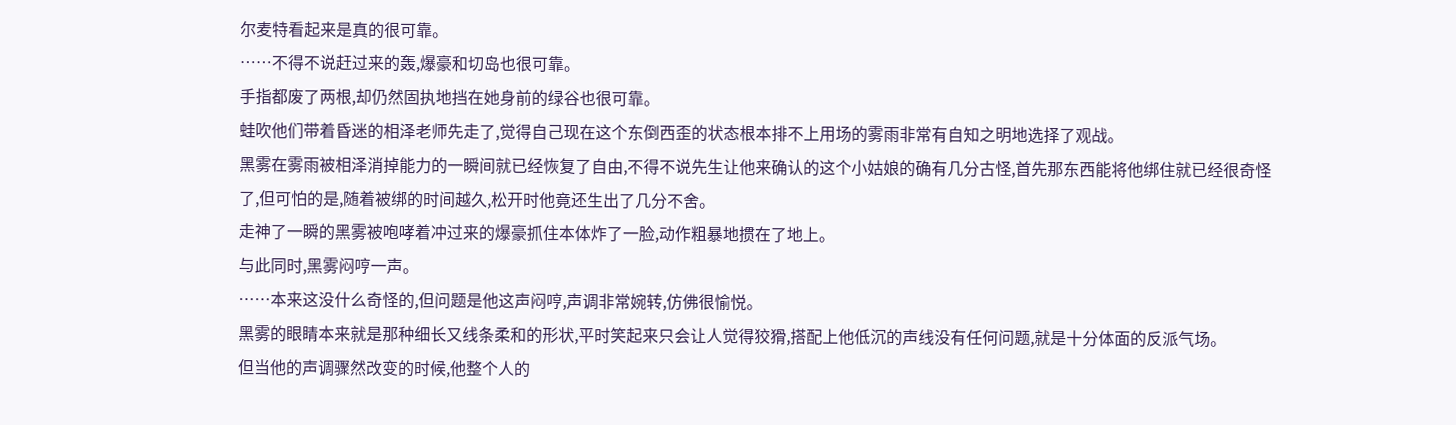尔麦特看起来是真的很可靠。
……不得不说赶过来的轰,爆豪和切岛也很可靠。
手指都废了两根,却仍然固执地挡在她身前的绿谷也很可靠。
蛙吹他们带着昏迷的相泽老师先走了,觉得自己现在这个东倒西歪的状态根本排不上用场的雾雨非常有自知之明地选择了观战。
黑雾在雾雨被相泽消掉能力的一瞬间就已经恢复了自由,不得不说先生让他来确认的这个小姑娘的确有几分古怪,首先那东西能将他绑住就已经很奇怪了,但可怕的是,随着被绑的时间越久,松开时他竟还生出了几分不舍。
走神了一瞬的黑雾被咆哮着冲过来的爆豪抓住本体炸了一脸,动作粗暴地掼在了地上。
与此同时,黑雾闷哼一声。
……本来这没什么奇怪的,但问题是他这声闷哼,声调非常婉转,仿佛很愉悦。
黑雾的眼睛本来就是那种细长又线条柔和的形状,平时笑起来只会让人觉得狡猾,搭配上他低沉的声线没有任何问题,就是十分体面的反派气场。
但当他的声调骤然改变的时候,他整个人的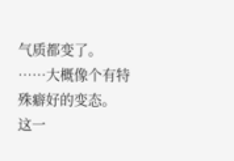气质都变了。
……大概像个有特殊癖好的变态。
这一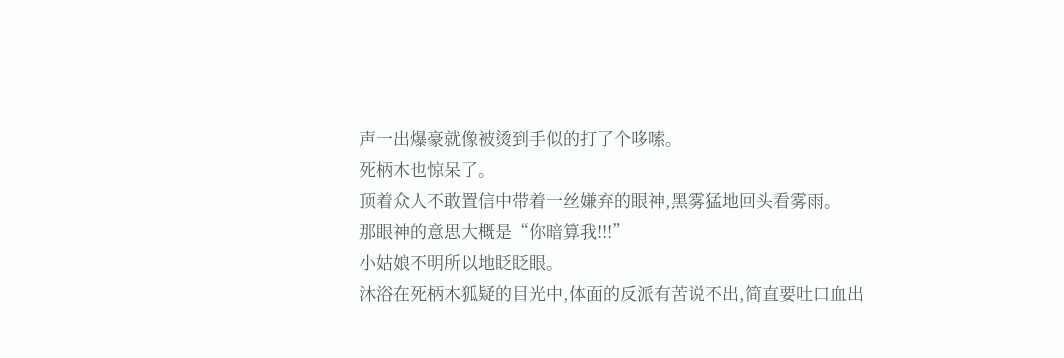声一出爆豪就像被烫到手似的打了个哆嗦。
死柄木也惊呆了。
顶着众人不敢置信中带着一丝嫌弃的眼神,黑雾猛地回头看雾雨。
那眼神的意思大概是“你暗算我!!!”
小姑娘不明所以地眨眨眼。
沐浴在死柄木狐疑的目光中,体面的反派有苦说不出,简直要吐口血出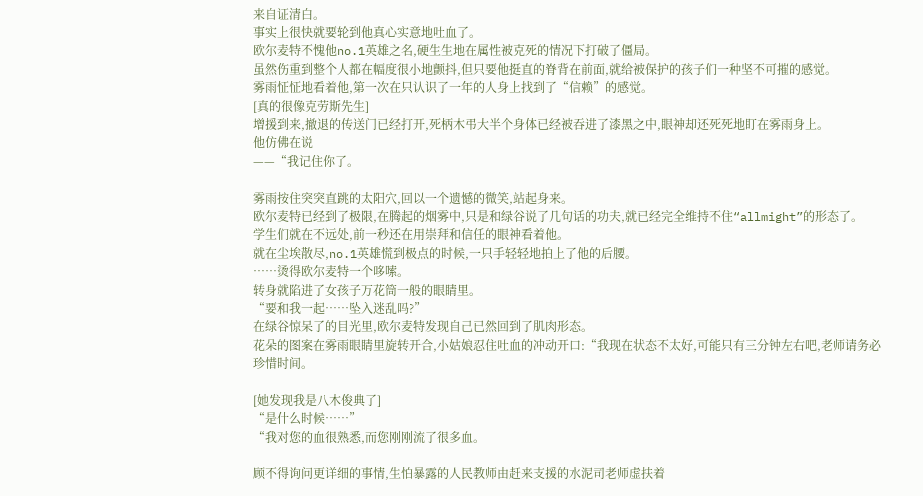来自证清白。
事实上很快就要轮到他真心实意地吐血了。
欧尔麦特不愧他no.1英雄之名,硬生生地在属性被克死的情况下打破了僵局。
虽然伤重到整个人都在幅度很小地颤抖,但只要他挺直的脊背在前面,就给被保护的孩子们一种坚不可摧的感觉。
雾雨怔怔地看着他,第一次在只认识了一年的人身上找到了“信赖”的感觉。
[真的很像克劳斯先生]
增援到来,撤退的传送门已经打开,死柄木弔大半个身体已经被吞进了漆黑之中,眼神却还死死地盯在雾雨身上。
他仿佛在说
——“我记住你了。

雾雨按住突突直跳的太阳穴,回以一个遗憾的微笑,站起身来。
欧尔麦特已经到了极限,在腾起的烟雾中,只是和绿谷说了几句话的功夫,就已经完全维持不住“allmight”的形态了。
学生们就在不远处,前一秒还在用崇拜和信任的眼神看着他。
就在尘埃散尽,no.1英雄慌到极点的时候,一只手轻轻地拍上了他的后腰。
……烫得欧尔麦特一个哆嗦。
转身就陷进了女孩子万花筒一般的眼睛里。
“要和我一起……坠入迷乱吗?”
在绿谷惊呆了的目光里,欧尔麦特发现自己已然回到了肌肉形态。
花朵的图案在雾雨眼睛里旋转开合,小姑娘忍住吐血的冲动开口:“我现在状态不太好,可能只有三分钟左右吧,老师请务必珍惜时间。

[她发现我是八木俊典了]
“是什么时候……”
“我对您的血很熟悉,而您刚刚流了很多血。

顾不得询问更详细的事情,生怕暴露的人民教师由赶来支援的水泥司老师虚扶着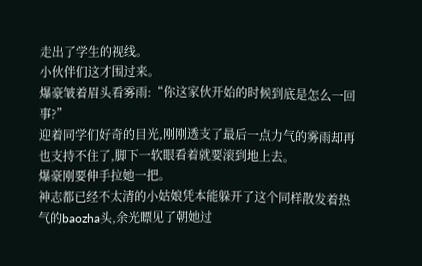走出了学生的视线。
小伙伴们这才围过来。
爆豪皱着眉头看雾雨:“你这家伙开始的时候到底是怎么一回事?”
迎着同学们好奇的目光,刚刚透支了最后一点力气的雾雨却再也支持不住了,脚下一软眼看着就要滚到地上去。
爆豪刚要伸手拉她一把。
神志都已经不太清的小姑娘凭本能躲开了这个同样散发着热气的baozha头,余光瞟见了朝她过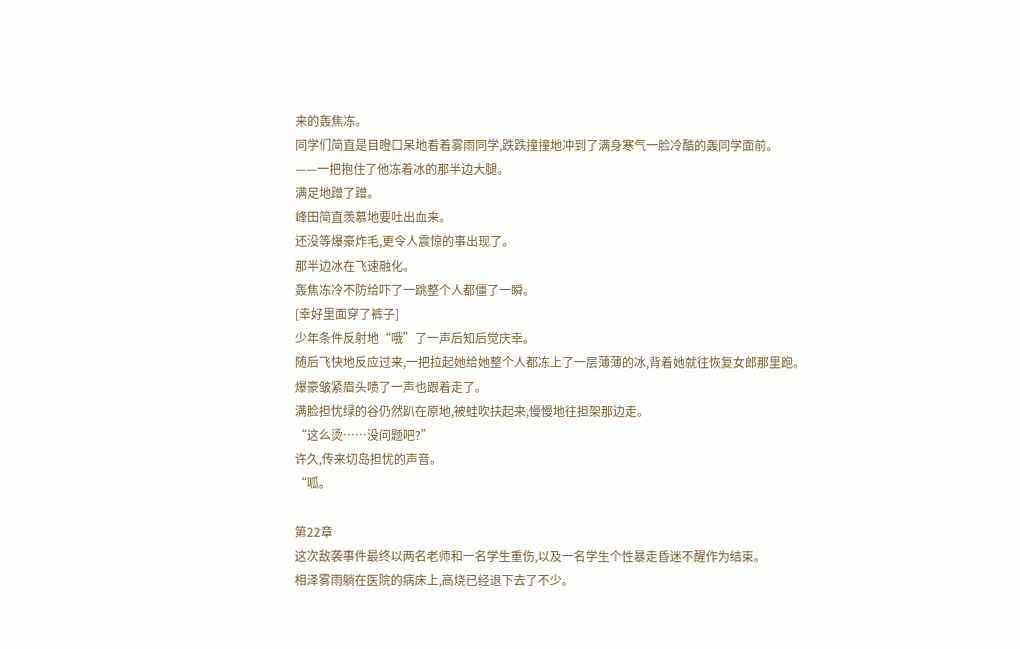来的轰焦冻。
同学们简直是目瞪口呆地看着雾雨同学,跌跌撞撞地冲到了满身寒气一脸冷酷的轰同学面前。
——一把抱住了他冻着冰的那半边大腿。
满足地蹭了蹭。
峰田简直羡慕地要吐出血来。
还没等爆豪炸毛,更令人震惊的事出现了。
那半边冰在飞速融化。
轰焦冻冷不防给吓了一跳整个人都僵了一瞬。
[幸好里面穿了裤子]
少年条件反射地“哦”了一声后知后觉庆幸。
随后飞快地反应过来,一把拉起她给她整个人都冻上了一层薄薄的冰,背着她就往恢复女郎那里跑。
爆豪皱紧眉头啧了一声也跟着走了。
满脸担忧绿的谷仍然趴在原地,被蛙吹扶起来,慢慢地往担架那边走。
“这么烫……没问题吧?”
许久,传来切岛担忧的声音。
“呱。

第22章
这次敌袭事件最终以两名老师和一名学生重伤,以及一名学生个性暴走昏迷不醒作为结束。
相泽雾雨躺在医院的病床上,高烧已经退下去了不少。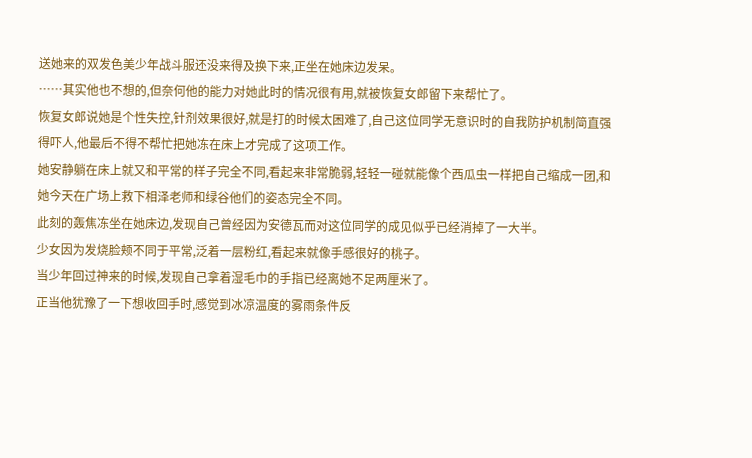送她来的双发色美少年战斗服还没来得及换下来,正坐在她床边发呆。
……其实他也不想的,但奈何他的能力对她此时的情况很有用,就被恢复女郎留下来帮忙了。
恢复女郎说她是个性失控,针剂效果很好,就是打的时候太困难了,自己这位同学无意识时的自我防护机制简直强得吓人,他最后不得不帮忙把她冻在床上才完成了这项工作。
她安静躺在床上就又和平常的样子完全不同,看起来非常脆弱,轻轻一碰就能像个西瓜虫一样把自己缩成一团,和她今天在广场上救下相泽老师和绿谷他们的姿态完全不同。
此刻的轰焦冻坐在她床边,发现自己曾经因为安德瓦而对这位同学的成见似乎已经消掉了一大半。
少女因为发烧脸颊不同于平常,泛着一层粉红,看起来就像手感很好的桃子。
当少年回过神来的时候,发现自己拿着湿毛巾的手指已经离她不足两厘米了。
正当他犹豫了一下想收回手时,感觉到冰凉温度的雾雨条件反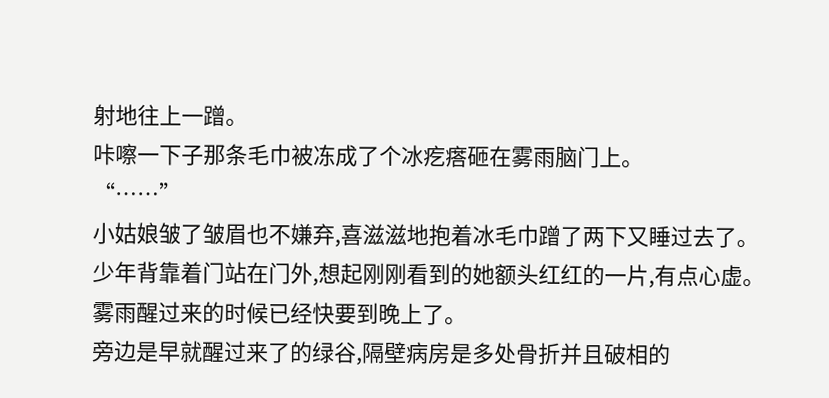射地往上一蹭。
咔嚓一下子那条毛巾被冻成了个冰疙瘩砸在雾雨脑门上。
“……”
小姑娘皱了皱眉也不嫌弃,喜滋滋地抱着冰毛巾蹭了两下又睡过去了。
少年背靠着门站在门外,想起刚刚看到的她额头红红的一片,有点心虚。
雾雨醒过来的时候已经快要到晚上了。
旁边是早就醒过来了的绿谷,隔壁病房是多处骨折并且破相的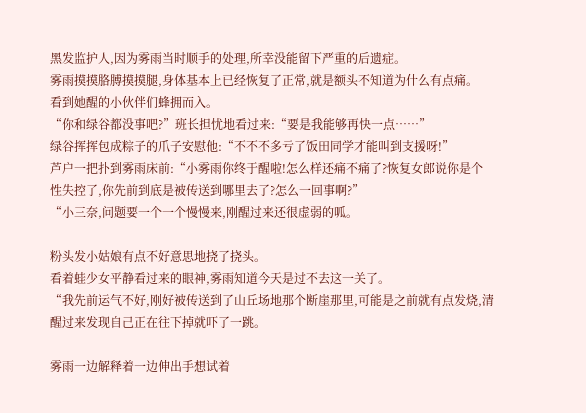黑发监护人,因为雾雨当时顺手的处理,所幸没能留下严重的后遗症。
雾雨摸摸胳膊摸摸腿,身体基本上已经恢复了正常,就是额头不知道为什么有点痛。
看到她醒的小伙伴们蜂拥而入。
“你和绿谷都没事吧?”班长担忧地看过来:“要是我能够再快一点……”
绿谷挥挥包成粽子的爪子安慰他:“不不不多亏了饭田同学才能叫到支援呀!”
芦户一把扑到雾雨床前:“小雾雨你终于醒啦!怎么样还痛不痛了?恢复女郎说你是个性失控了,你先前到底是被传送到哪里去了?怎么一回事啊?”
“小三奈,问题要一个一个慢慢来,刚醒过来还很虚弱的呱。

粉头发小姑娘有点不好意思地挠了挠头。
看着蛙少女平静看过来的眼神,雾雨知道今天是过不去这一关了。
“我先前运气不好,刚好被传送到了山丘场地那个断崖那里,可能是之前就有点发烧,清醒过来发现自己正在往下掉就吓了一跳。

雾雨一边解释着一边伸出手想试着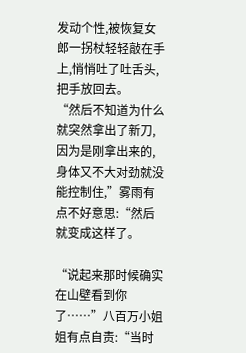发动个性,被恢复女郎一拐杖轻轻敲在手上,悄悄吐了吐舌头,把手放回去。
“然后不知道为什么就突然拿出了新刀,因为是刚拿出来的,身体又不大对劲就没能控制住,”雾雨有点不好意思:“然后就变成这样了。

“说起来那时候确实在山壁看到你了……”八百万小姐姐有点自责:“当时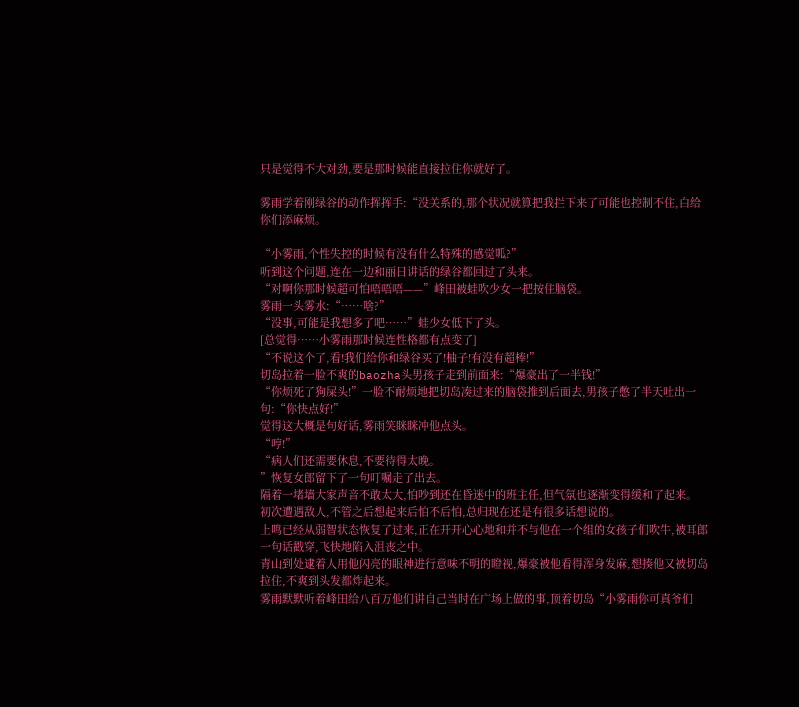只是觉得不大对劲,要是那时候能直接拉住你就好了。

雾雨学着刚绿谷的动作挥挥手:“没关系的,那个状况就算把我拦下来了可能也控制不住,白给你们添麻烦。

“小雾雨,个性失控的时候有没有什么特殊的感觉呱?”
听到这个问题,连在一边和丽日讲话的绿谷都回过了头来。
“对啊你那时候超可怕唔唔唔——”峰田被蛙吹少女一把按住脑袋。
雾雨一头雾水:“……啥?”
“没事,可能是我想多了吧……”蛙少女低下了头。
[总觉得……小雾雨那时候连性格都有点变了]
“不说这个了,看!我们给你和绿谷买了!柚子!有没有超棒!”
切岛拉着一脸不爽的baozha头男孩子走到前面来:“爆豪出了一半钱!”
“你烦死了狗屎头!”一脸不耐烦地把切岛凑过来的脑袋推到后面去,男孩子憋了半天吐出一句:“你快点好!”
觉得这大概是句好话,雾雨笑眯眯冲他点头。
“哼!”
“病人们还需要休息,不要待得太晚。
”恢复女郎留下了一句叮嘱走了出去。
隔着一堵墙大家声音不敢太大,怕吵到还在昏迷中的班主任,但气氛也逐渐变得缓和了起来。
初次遭遇敌人,不管之后想起来后怕不后怕,总归现在还是有很多话想说的。
上鸣已经从弱智状态恢复了过来,正在开开心心地和并不与他在一个组的女孩子们吹牛,被耳郎一句话戳穿,飞快地陷入沮丧之中。
青山到处逮着人用他闪亮的眼神进行意味不明的瞪视,爆豪被他看得浑身发麻,想揍他又被切岛拉住,不爽到头发都炸起来。
雾雨默默听着峰田给八百万他们讲自己当时在广场上做的事,顶着切岛“小雾雨你可真爷们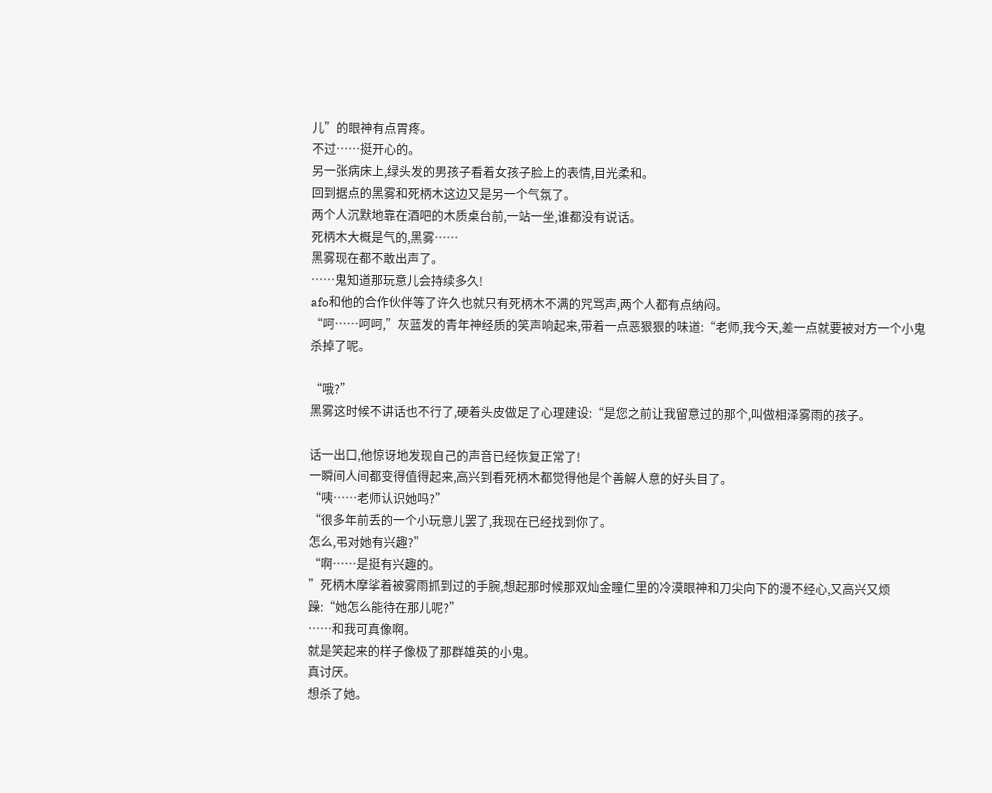儿”的眼神有点胃疼。
不过……挺开心的。
另一张病床上,绿头发的男孩子看着女孩子脸上的表情,目光柔和。
回到据点的黑雾和死柄木这边又是另一个气氛了。
两个人沉默地靠在酒吧的木质桌台前,一站一坐,谁都没有说话。
死柄木大概是气的,黑雾……
黑雾现在都不敢出声了。
……鬼知道那玩意儿会持续多久!
afo和他的合作伙伴等了许久也就只有死柄木不满的咒骂声,两个人都有点纳闷。
“呵……呵呵,”灰蓝发的青年神经质的笑声响起来,带着一点恶狠狠的味道:“老师,我今天,差一点就要被对方一个小鬼杀掉了呢。

“哦?”
黑雾这时候不讲话也不行了,硬着头皮做足了心理建设:“是您之前让我留意过的那个,叫做相泽雾雨的孩子。

话一出口,他惊讶地发现自己的声音已经恢复正常了!
一瞬间人间都变得值得起来,高兴到看死柄木都觉得他是个善解人意的好头目了。
“咦……老师认识她吗?”
“很多年前丢的一个小玩意儿罢了,我现在已经找到你了。
怎么,弔对她有兴趣?”
“啊……是挺有兴趣的。
”死柄木摩挲着被雾雨抓到过的手腕,想起那时候那双灿金瞳仁里的冷漠眼神和刀尖向下的漫不经心,又高兴又烦躁:“她怎么能待在那儿呢?”
……和我可真像啊。
就是笑起来的样子像极了那群雄英的小鬼。
真讨厌。
想杀了她。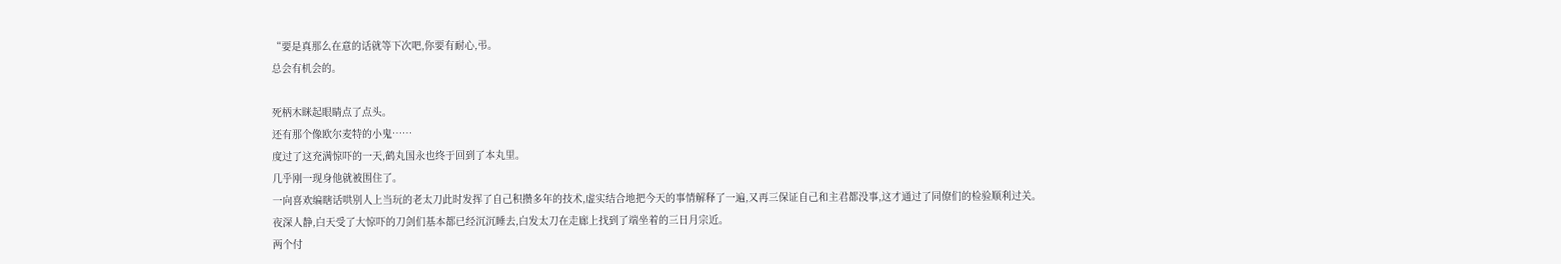“要是真那么在意的话就等下次吧,你要有耐心,弔。
总会有机会的。

死柄木眯起眼睛点了点头。
还有那个像欧尔麦特的小鬼……
度过了这充满惊吓的一天,鹤丸国永也终于回到了本丸里。
几乎刚一现身他就被围住了。
一向喜欢编瞎话哄别人上当玩的老太刀此时发挥了自己积攒多年的技术,虚实结合地把今天的事情解释了一遍,又再三保证自己和主君都没事,这才通过了同僚们的检验顺利过关。
夜深人静,白天受了大惊吓的刀剑们基本都已经沉沉睡去,白发太刀在走廊上找到了端坐着的三日月宗近。
两个付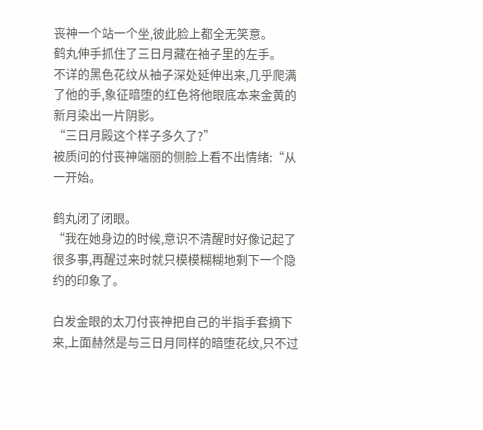丧神一个站一个坐,彼此脸上都全无笑意。
鹤丸伸手抓住了三日月藏在袖子里的左手。
不详的黑色花纹从袖子深处延伸出来,几乎爬满了他的手,象征暗堕的红色将他眼底本来金黄的新月染出一片阴影。
“三日月殿这个样子多久了?”
被质问的付丧神端丽的侧脸上看不出情绪:“从一开始。

鹤丸闭了闭眼。
“我在她身边的时候,意识不清醒时好像记起了很多事,再醒过来时就只模模糊糊地剩下一个隐约的印象了。

白发金眼的太刀付丧神把自己的半指手套摘下来,上面赫然是与三日月同样的暗堕花纹,只不过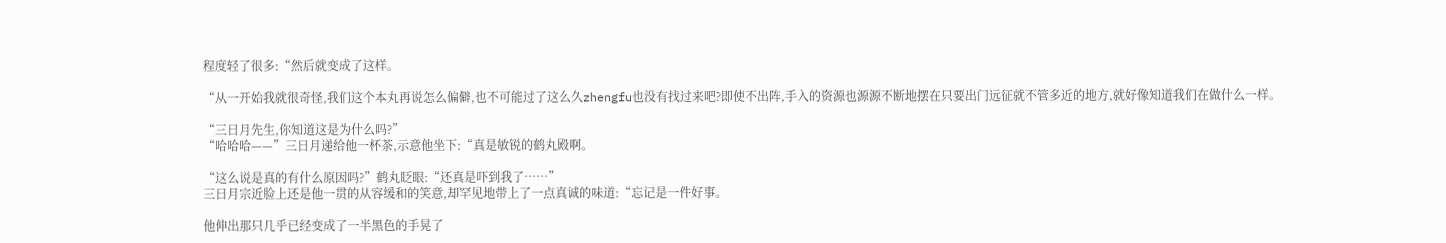程度轻了很多:“然后就变成了这样。

“从一开始我就很奇怪,我们这个本丸再说怎么偏僻,也不可能过了这么久zhengfu也没有找过来吧?即使不出阵,手入的资源也源源不断地摆在只要出门远征就不管多近的地方,就好像知道我们在做什么一样。

“三日月先生,你知道这是为什么吗?”
“哈哈哈——”三日月递给他一杯茶,示意他坐下:“真是敏锐的鹤丸殿啊。

“这么说是真的有什么原因吗?”鹤丸眨眼:“还真是吓到我了……”
三日月宗近脸上还是他一贯的从容缓和的笑意,却罕见地带上了一点真诚的味道:“忘记是一件好事。

他伸出那只几乎已经变成了一半黑色的手晃了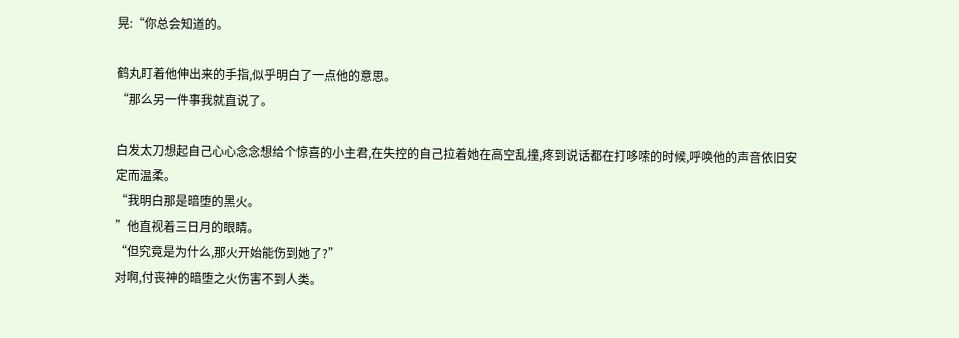晃:“你总会知道的。

鹤丸盯着他伸出来的手指,似乎明白了一点他的意思。
“那么另一件事我就直说了。

白发太刀想起自己心心念念想给个惊喜的小主君,在失控的自己拉着她在高空乱撞,疼到说话都在打哆嗦的时候,呼唤他的声音依旧安定而温柔。
“我明白那是暗堕的黑火。
”他直视着三日月的眼睛。
“但究竟是为什么,那火开始能伤到她了?”
对啊,付丧神的暗堕之火伤害不到人类。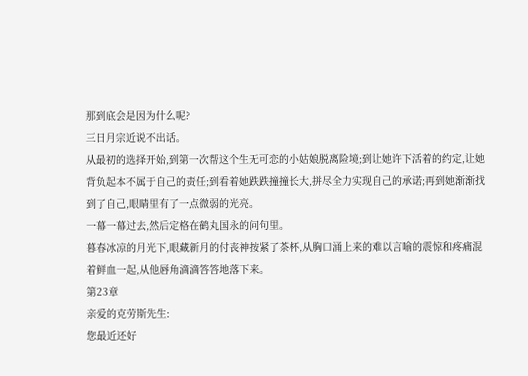那到底会是因为什么呢?
三日月宗近说不出话。
从最初的选择开始,到第一次帮这个生无可恋的小姑娘脱离险境;到让她许下活着的约定,让她背负起本不属于自己的责任;到看着她跌跌撞撞长大,拼尽全力实现自己的承诺;再到她渐渐找到了自己,眼睛里有了一点微弱的光亮。
一幕一幕过去,然后定格在鹤丸国永的问句里。
暮春冰凉的月光下,眼藏新月的付丧神按紧了茶杯,从胸口涌上来的难以言喻的震惊和疼痛混着鲜血一起,从他唇角滴滴答答地落下来。
第23章
亲爱的克劳斯先生:
您最近还好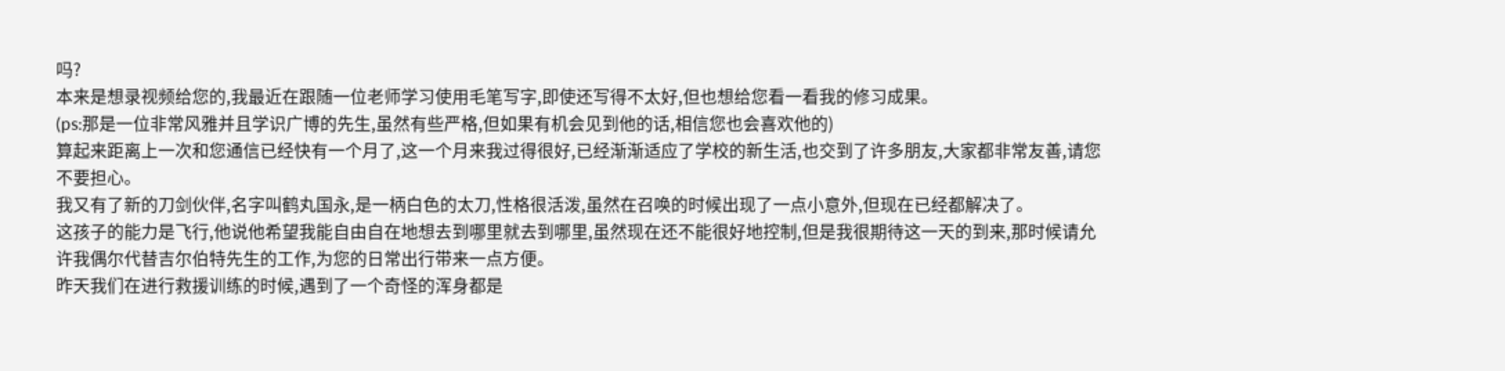吗?
本来是想录视频给您的,我最近在跟随一位老师学习使用毛笔写字,即使还写得不太好,但也想给您看一看我的修习成果。
(ps:那是一位非常风雅并且学识广博的先生,虽然有些严格,但如果有机会见到他的话,相信您也会喜欢他的)
算起来距离上一次和您通信已经快有一个月了,这一个月来我过得很好,已经渐渐适应了学校的新生活,也交到了许多朋友,大家都非常友善,请您不要担心。
我又有了新的刀剑伙伴,名字叫鹤丸国永,是一柄白色的太刀,性格很活泼,虽然在召唤的时候出现了一点小意外,但现在已经都解决了。
这孩子的能力是飞行,他说他希望我能自由自在地想去到哪里就去到哪里,虽然现在还不能很好地控制,但是我很期待这一天的到来,那时候请允许我偶尔代替吉尔伯特先生的工作,为您的日常出行带来一点方便。
昨天我们在进行救援训练的时候,遇到了一个奇怪的浑身都是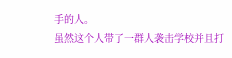手的人。
虽然这个人带了一群人袭击学校并且打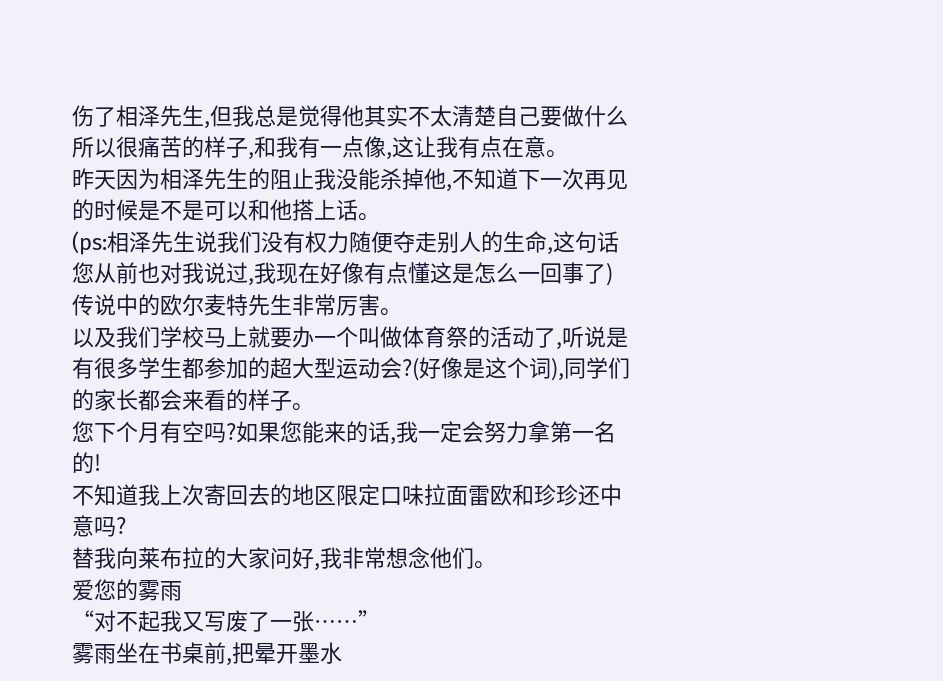伤了相泽先生,但我总是觉得他其实不太清楚自己要做什么所以很痛苦的样子,和我有一点像,这让我有点在意。
昨天因为相泽先生的阻止我没能杀掉他,不知道下一次再见的时候是不是可以和他搭上话。
(ps:相泽先生说我们没有权力随便夺走别人的生命,这句话您从前也对我说过,我现在好像有点懂这是怎么一回事了)
传说中的欧尔麦特先生非常厉害。
以及我们学校马上就要办一个叫做体育祭的活动了,听说是有很多学生都参加的超大型运动会?(好像是这个词),同学们的家长都会来看的样子。
您下个月有空吗?如果您能来的话,我一定会努力拿第一名的!
不知道我上次寄回去的地区限定口味拉面雷欧和珍珍还中意吗?
替我向莱布拉的大家问好,我非常想念他们。
爱您的雾雨
“对不起我又写废了一张……”
雾雨坐在书桌前,把晕开墨水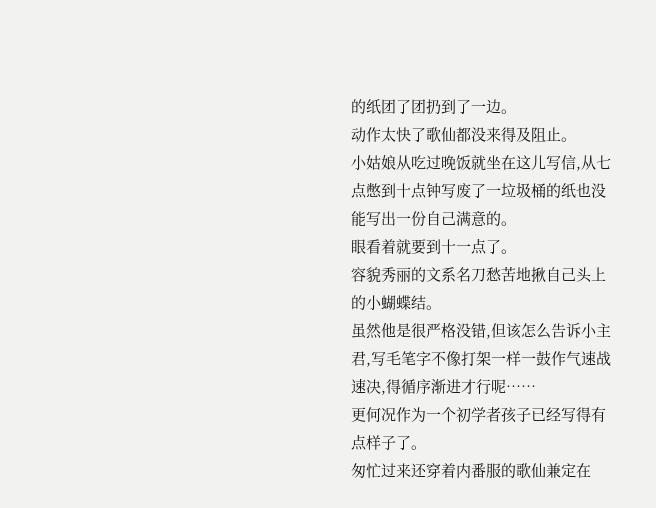的纸团了团扔到了一边。
动作太快了歌仙都没来得及阻止。
小姑娘从吃过晚饭就坐在这儿写信,从七点憋到十点钟写废了一垃圾桶的纸也没能写出一份自己满意的。
眼看着就要到十一点了。
容貌秀丽的文系名刀愁苦地揪自己头上的小蝴蝶结。
虽然他是很严格没错,但该怎么告诉小主君,写毛笔字不像打架一样一鼓作气速战速决,得循序渐进才行呢……
更何况作为一个初学者孩子已经写得有点样子了。
匆忙过来还穿着内番服的歌仙兼定在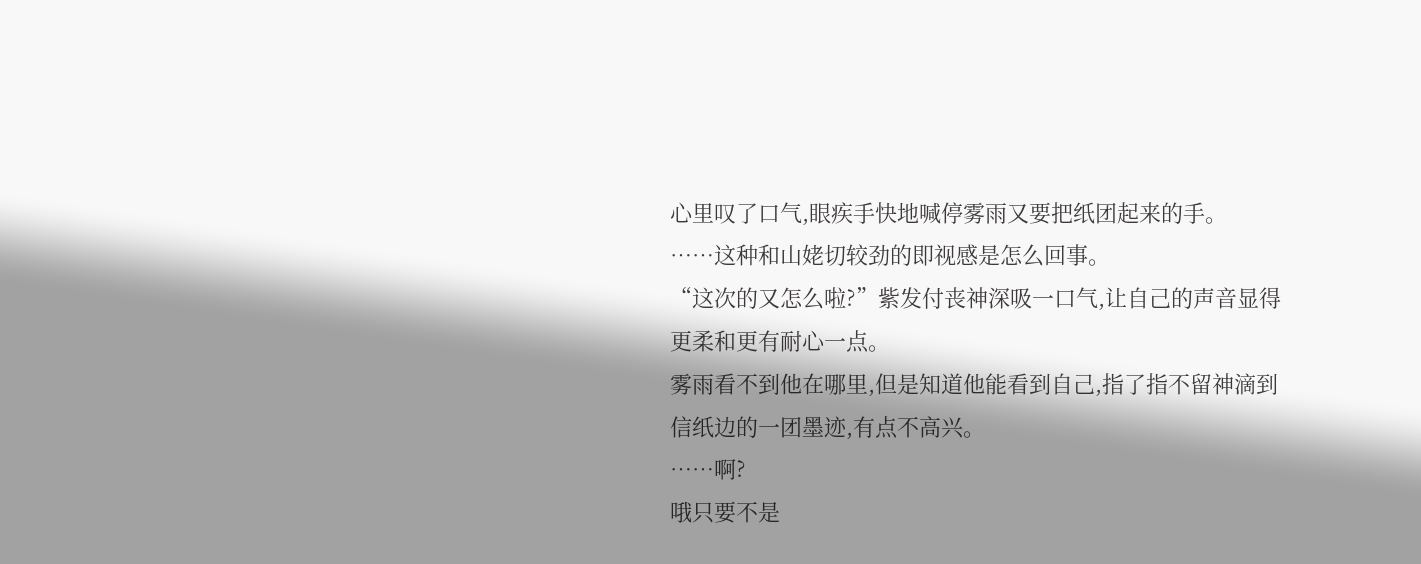心里叹了口气,眼疾手快地喊停雾雨又要把纸团起来的手。
……这种和山姥切较劲的即视感是怎么回事。
“这次的又怎么啦?”紫发付丧神深吸一口气,让自己的声音显得更柔和更有耐心一点。
雾雨看不到他在哪里,但是知道他能看到自己,指了指不留神滴到信纸边的一团墨迹,有点不高兴。
……啊?
哦只要不是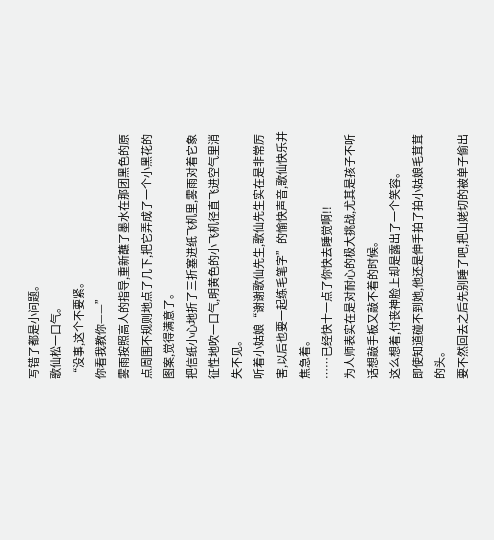写错了都是小问题。
歌仙松一口气。
“没事,这个不要紧。
你看我教你——”
雾雨按照高人的指导,重新蘸了墨水在那团黑色的原点周围不规则地点了几下,把它弄成了一个小黑花的图案,觉得满意了。
把信纸小心地折了三折塞进纸飞机里,雾雨对着它象征性地吹一口气,明黄色的小飞机径直飞进空气里消失不见。
听着小姑娘“谢谢歌仙先生,歌仙先生实在是非常厉害,以后也要一起练毛笔字”的愉快声音,歌仙快乐并焦急着。
……已经快十一点了你快去睡觉啊!!
为人师表实在是对耐心的极大挑战,尤其是孩子不听话想敲手板又敲不着的时候。
这么想着,付丧神脸上却是露出了一个笑容。
即使知道碰不到她,他还是伸手拍了拍小姑娘毛茸茸的头。
要不然回去之后先别睡了吧,把山姥切的被单子偷出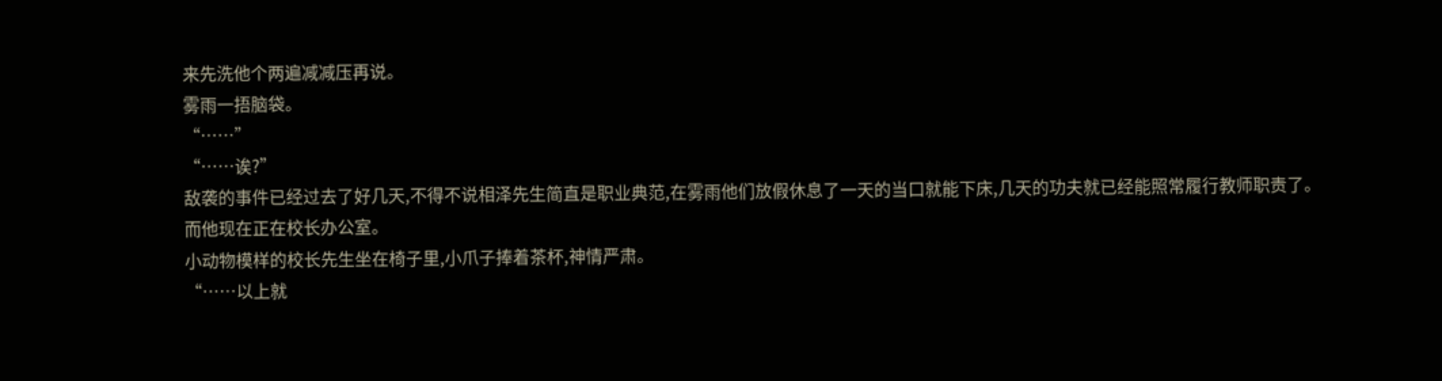来先洗他个两遍减减压再说。
雾雨一捂脑袋。
“……”
“……诶?”
敌袭的事件已经过去了好几天,不得不说相泽先生简直是职业典范,在雾雨他们放假休息了一天的当口就能下床,几天的功夫就已经能照常履行教师职责了。
而他现在正在校长办公室。
小动物模样的校长先生坐在椅子里,小爪子捧着茶杯,神情严肃。
“……以上就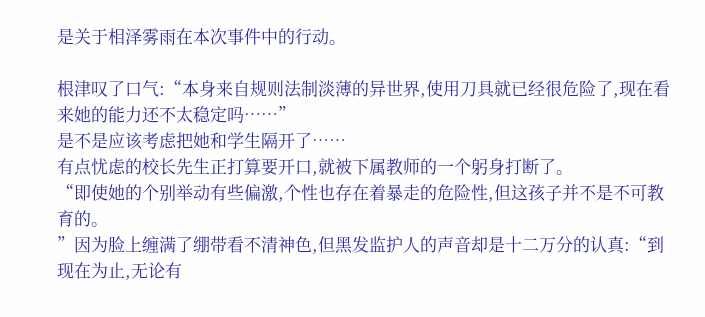是关于相泽雾雨在本次事件中的行动。

根津叹了口气:“本身来自规则法制淡薄的异世界,使用刀具就已经很危险了,现在看来她的能力还不太稳定吗……”
是不是应该考虑把她和学生隔开了……
有点忧虑的校长先生正打算要开口,就被下属教师的一个躬身打断了。
“即使她的个别举动有些偏激,个性也存在着暴走的危险性,但这孩子并不是不可教育的。
”因为脸上缠满了绷带看不清神色,但黑发监护人的声音却是十二万分的认真:“到现在为止,无论有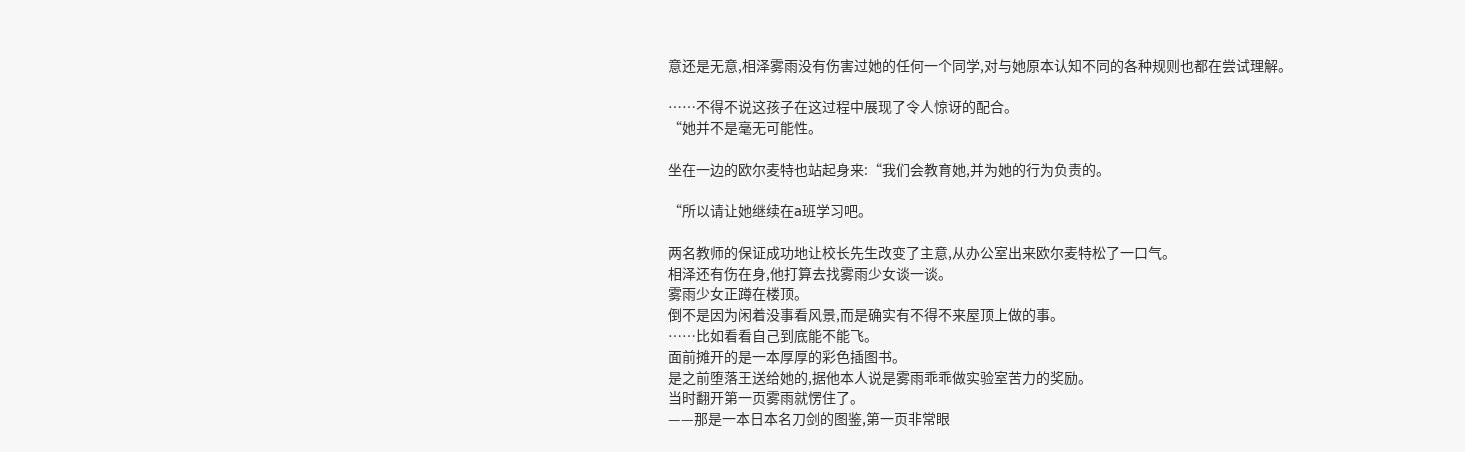意还是无意,相泽雾雨没有伤害过她的任何一个同学,对与她原本认知不同的各种规则也都在尝试理解。

……不得不说这孩子在这过程中展现了令人惊讶的配合。
“她并不是毫无可能性。

坐在一边的欧尔麦特也站起身来:“我们会教育她,并为她的行为负责的。

“所以请让她继续在a班学习吧。

两名教师的保证成功地让校长先生改变了主意,从办公室出来欧尔麦特松了一口气。
相泽还有伤在身,他打算去找雾雨少女谈一谈。
雾雨少女正蹲在楼顶。
倒不是因为闲着没事看风景,而是确实有不得不来屋顶上做的事。
……比如看看自己到底能不能飞。
面前摊开的是一本厚厚的彩色插图书。
是之前堕落王送给她的,据他本人说是雾雨乖乖做实验室苦力的奖励。
当时翻开第一页雾雨就愣住了。
——那是一本日本名刀剑的图鉴,第一页非常眼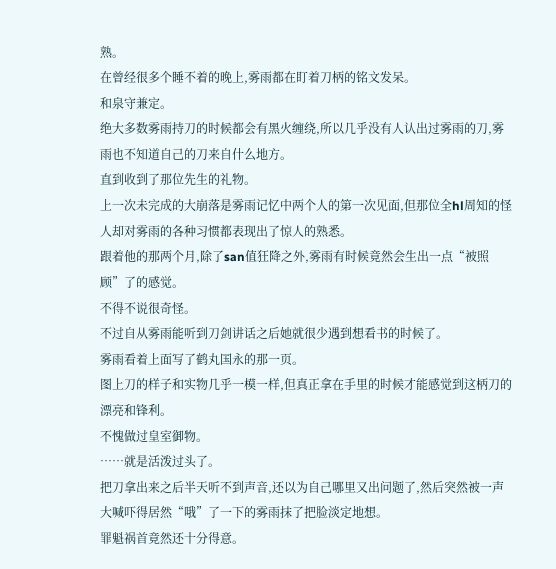熟。
在曾经很多个睡不着的晚上,雾雨都在盯着刀柄的铭文发呆。
和泉守兼定。
绝大多数雾雨持刀的时候都会有黑火缠绕,所以几乎没有人认出过雾雨的刀,雾雨也不知道自己的刀来自什么地方。
直到收到了那位先生的礼物。
上一次未完成的大崩落是雾雨记忆中两个人的第一次见面,但那位全hl周知的怪人却对雾雨的各种习惯都表现出了惊人的熟悉。
跟着他的那两个月,除了san值狂降之外,雾雨有时候竟然会生出一点“被照顾”了的感觉。
不得不说很奇怪。
不过自从雾雨能听到刀剑讲话之后她就很少遇到想看书的时候了。
雾雨看着上面写了鹤丸国永的那一页。
图上刀的样子和实物几乎一模一样,但真正拿在手里的时候才能感觉到这柄刀的漂亮和锋利。
不愧做过皇室御物。
……就是活泼过头了。
把刀拿出来之后半天听不到声音,还以为自己哪里又出问题了,然后突然被一声大喊吓得居然“哦”了一下的雾雨抹了把脸淡定地想。
罪魁祸首竟然还十分得意。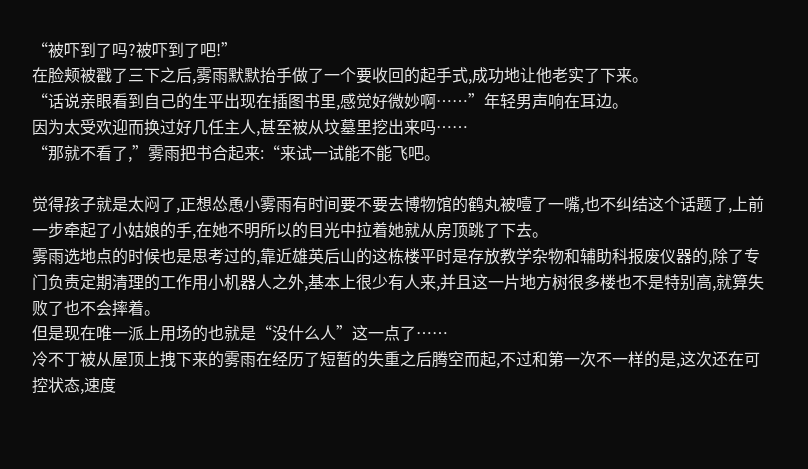“被吓到了吗?被吓到了吧!”
在脸颊被戳了三下之后,雾雨默默抬手做了一个要收回的起手式,成功地让他老实了下来。
“话说亲眼看到自己的生平出现在插图书里,感觉好微妙啊……”年轻男声响在耳边。
因为太受欢迎而换过好几任主人,甚至被从坟墓里挖出来吗……
“那就不看了,”雾雨把书合起来:“来试一试能不能飞吧。

觉得孩子就是太闷了,正想怂恿小雾雨有时间要不要去博物馆的鹤丸被噎了一嘴,也不纠结这个话题了,上前一步牵起了小姑娘的手,在她不明所以的目光中拉着她就从房顶跳了下去。
雾雨选地点的时候也是思考过的,靠近雄英后山的这栋楼平时是存放教学杂物和辅助科报废仪器的,除了专门负责定期清理的工作用小机器人之外,基本上很少有人来,并且这一片地方树很多楼也不是特别高,就算失败了也不会摔着。
但是现在唯一派上用场的也就是“没什么人”这一点了……
冷不丁被从屋顶上拽下来的雾雨在经历了短暂的失重之后腾空而起,不过和第一次不一样的是,这次还在可控状态,速度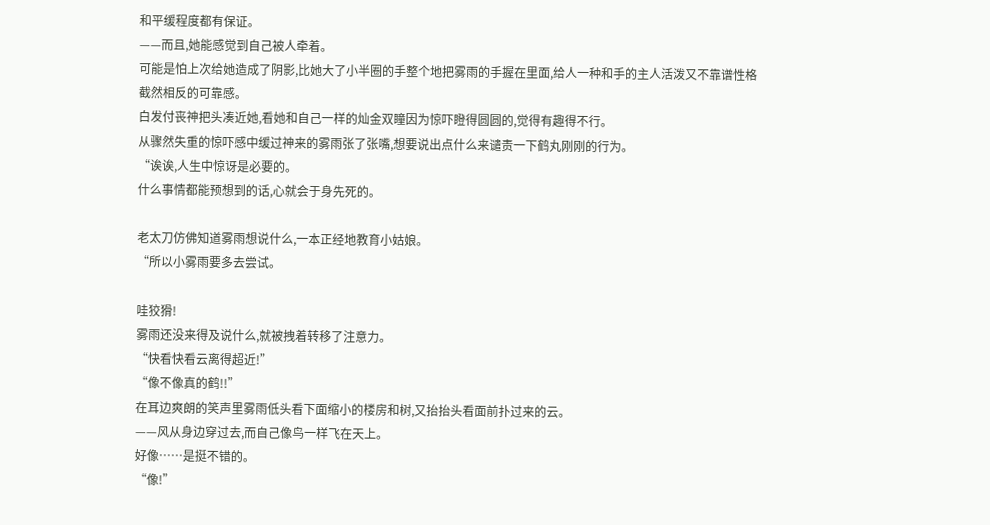和平缓程度都有保证。
——而且,她能感觉到自己被人牵着。
可能是怕上次给她造成了阴影,比她大了小半圈的手整个地把雾雨的手握在里面,给人一种和手的主人活泼又不靠谱性格截然相反的可靠感。
白发付丧神把头凑近她,看她和自己一样的灿金双瞳因为惊吓瞪得圆圆的,觉得有趣得不行。
从骤然失重的惊吓感中缓过神来的雾雨张了张嘴,想要说出点什么来谴责一下鹤丸刚刚的行为。
“诶诶,人生中惊讶是必要的。
什么事情都能预想到的话,心就会于身先死的。

老太刀仿佛知道雾雨想说什么,一本正经地教育小姑娘。
“所以小雾雨要多去尝试。

哇狡猾!
雾雨还没来得及说什么,就被拽着转移了注意力。
“快看快看云离得超近!”
“像不像真的鹤!!”
在耳边爽朗的笑声里雾雨低头看下面缩小的楼房和树,又抬抬头看面前扑过来的云。
——风从身边穿过去,而自己像鸟一样飞在天上。
好像……是挺不错的。
“像!”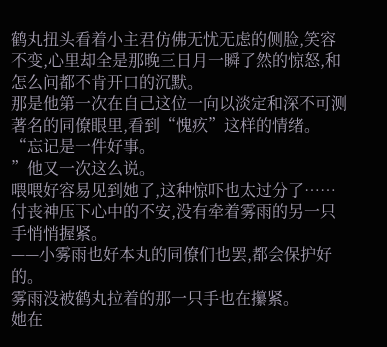鹤丸扭头看着小主君仿佛无忧无虑的侧脸,笑容不变,心里却全是那晚三日月一瞬了然的惊怒,和怎么问都不肯开口的沉默。
那是他第一次在自己这位一向以淡定和深不可测著名的同僚眼里,看到“愧疚”这样的情绪。
“忘记是一件好事。
”他又一次这么说。
喂喂好容易见到她了,这种惊吓也太过分了……
付丧神压下心中的不安,没有牵着雾雨的另一只手悄悄握紧。
——小雾雨也好本丸的同僚们也罢,都会保护好的。
雾雨没被鹤丸拉着的那一只手也在攥紧。
她在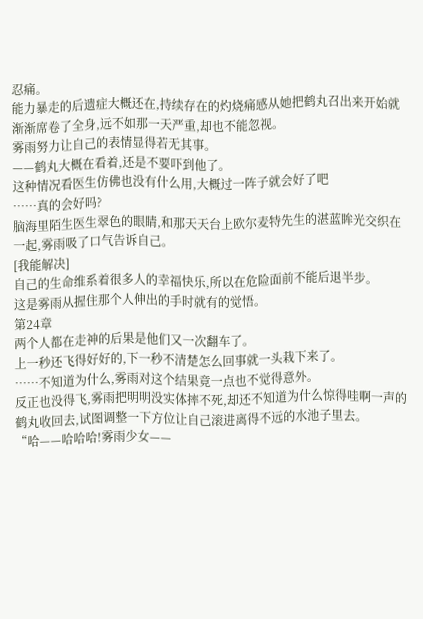忍痛。
能力暴走的后遗症大概还在,持续存在的灼烧痛感从她把鹤丸召出来开始就渐渐席卷了全身,远不如那一天严重,却也不能忽视。
雾雨努力让自己的表情显得若无其事。
——鹤丸大概在看着,还是不要吓到他了。
这种情况看医生仿佛也没有什么用,大概过一阵子就会好了吧
……真的会好吗?
脑海里陌生医生翠色的眼睛,和那天天台上欧尔麦特先生的湛蓝眸光交织在一起,雾雨吸了口气告诉自己。
[我能解决]
自己的生命维系着很多人的幸福快乐,所以在危险面前不能后退半步。
这是雾雨从握住那个人伸出的手时就有的觉悟。
第24章
两个人都在走神的后果是他们又一次翻车了。
上一秒还飞得好好的,下一秒不清楚怎么回事就一头栽下来了。
……不知道为什么,雾雨对这个结果竟一点也不觉得意外。
反正也没得飞,雾雨把明明没实体摔不死,却还不知道为什么惊得哇啊一声的鹤丸收回去,试图调整一下方位让自己滚进离得不远的水池子里去。
“哈——哈哈哈!雾雨少女——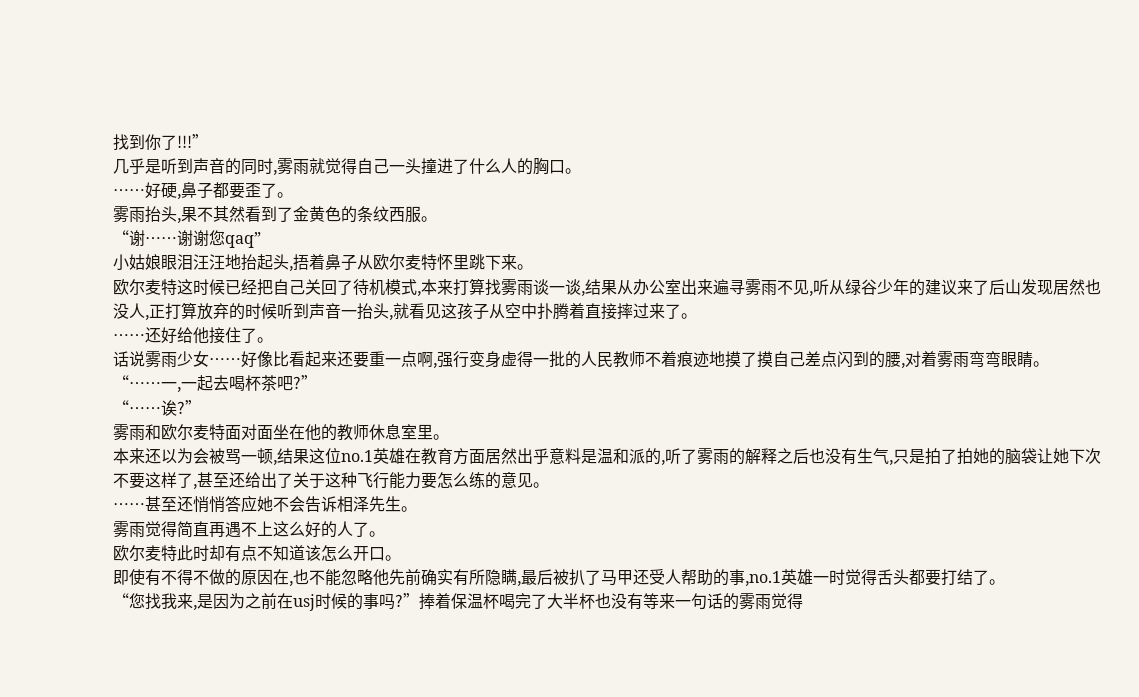找到你了!!!”
几乎是听到声音的同时,雾雨就觉得自己一头撞进了什么人的胸口。
……好硬,鼻子都要歪了。
雾雨抬头,果不其然看到了金黄色的条纹西服。
“谢……谢谢您qaq”
小姑娘眼泪汪汪地抬起头,捂着鼻子从欧尔麦特怀里跳下来。
欧尔麦特这时候已经把自己关回了待机模式,本来打算找雾雨谈一谈,结果从办公室出来遍寻雾雨不见,听从绿谷少年的建议来了后山发现居然也没人,正打算放弃的时候听到声音一抬头,就看见这孩子从空中扑腾着直接摔过来了。
……还好给他接住了。
话说雾雨少女……好像比看起来还要重一点啊,强行变身虚得一批的人民教师不着痕迹地摸了摸自己差点闪到的腰,对着雾雨弯弯眼睛。
“……一,一起去喝杯茶吧?”
“……诶?”
雾雨和欧尔麦特面对面坐在他的教师休息室里。
本来还以为会被骂一顿,结果这位no.1英雄在教育方面居然出乎意料是温和派的,听了雾雨的解释之后也没有生气,只是拍了拍她的脑袋让她下次不要这样了,甚至还给出了关于这种飞行能力要怎么练的意见。
……甚至还悄悄答应她不会告诉相泽先生。
雾雨觉得简直再遇不上这么好的人了。
欧尔麦特此时却有点不知道该怎么开口。
即使有不得不做的原因在,也不能忽略他先前确实有所隐瞒,最后被扒了马甲还受人帮助的事,no.1英雄一时觉得舌头都要打结了。
“您找我来,是因为之前在usj时候的事吗?”捧着保温杯喝完了大半杯也没有等来一句话的雾雨觉得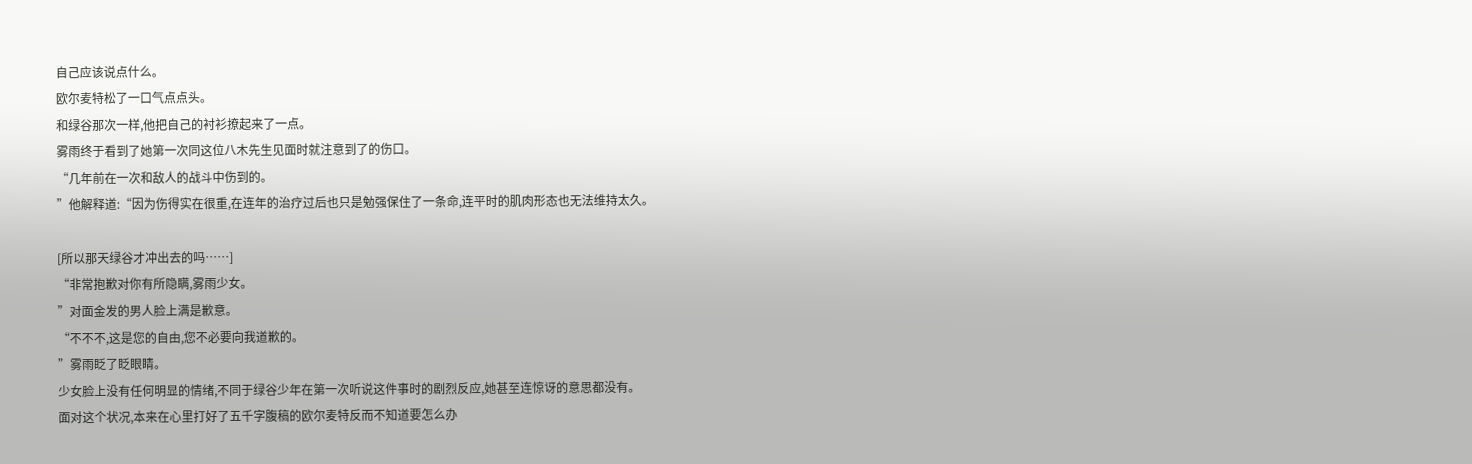自己应该说点什么。
欧尔麦特松了一口气点点头。
和绿谷那次一样,他把自己的衬衫撩起来了一点。
雾雨终于看到了她第一次同这位八木先生见面时就注意到了的伤口。
“几年前在一次和敌人的战斗中伤到的。
”他解释道:“因为伤得实在很重,在连年的治疗过后也只是勉强保住了一条命,连平时的肌肉形态也无法维持太久。

[所以那天绿谷才冲出去的吗……]
“非常抱歉对你有所隐瞒,雾雨少女。
”对面金发的男人脸上满是歉意。
“不不不,这是您的自由,您不必要向我道歉的。
”雾雨眨了眨眼睛。
少女脸上没有任何明显的情绪,不同于绿谷少年在第一次听说这件事时的剧烈反应,她甚至连惊讶的意思都没有。
面对这个状况,本来在心里打好了五千字腹稿的欧尔麦特反而不知道要怎么办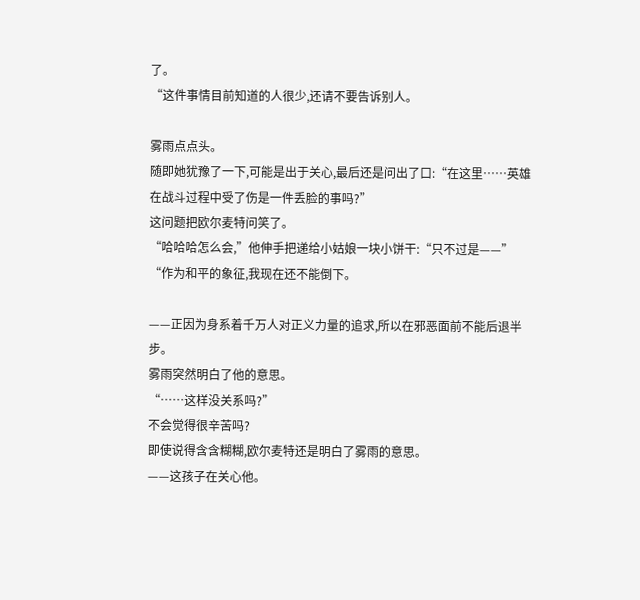了。
“这件事情目前知道的人很少,还请不要告诉别人。

雾雨点点头。
随即她犹豫了一下,可能是出于关心,最后还是问出了口:“在这里……英雄在战斗过程中受了伤是一件丢脸的事吗?”
这问题把欧尔麦特问笑了。
“哈哈哈怎么会,”他伸手把递给小姑娘一块小饼干:“只不过是——”
“作为和平的象征,我现在还不能倒下。

——正因为身系着千万人对正义力量的追求,所以在邪恶面前不能后退半步。
雾雨突然明白了他的意思。
“……这样没关系吗?”
不会觉得很辛苦吗?
即使说得含含糊糊,欧尔麦特还是明白了雾雨的意思。
——这孩子在关心他。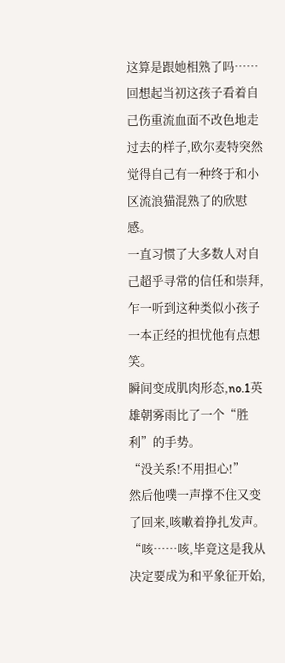这算是跟她相熟了吗……回想起当初这孩子看着自己伤重流血面不改色地走过去的样子,欧尔麦特突然觉得自己有一种终于和小区流浪猫混熟了的欣慰感。
一直习惯了大多数人对自己超乎寻常的信任和崇拜,乍一听到这种类似小孩子一本正经的担忧他有点想笑。
瞬间变成肌肉形态,no.1英雄朝雾雨比了一个“胜利”的手势。
“没关系!不用担心!”
然后他噗一声撑不住又变了回来,咳嗽着挣扎发声。
“咳……咳,毕竟这是我从决定要成为和平象征开始,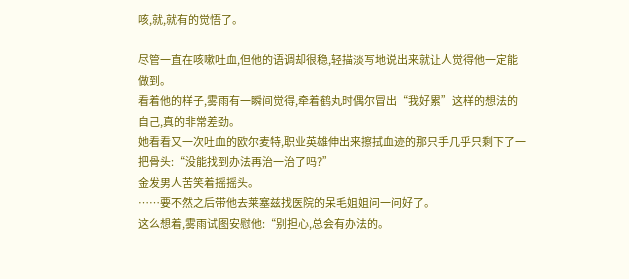咳,就,就有的觉悟了。

尽管一直在咳嗽吐血,但他的语调却很稳,轻描淡写地说出来就让人觉得他一定能做到。
看着他的样子,雾雨有一瞬间觉得,牵着鹤丸时偶尔冒出“我好累”这样的想法的自己,真的非常差劲。
她看看又一次吐血的欧尔麦特,职业英雄伸出来擦拭血迹的那只手几乎只剩下了一把骨头:“没能找到办法再治一治了吗?”
金发男人苦笑着摇摇头。
……要不然之后带他去莱塞兹找医院的呆毛姐姐问一问好了。
这么想着,雾雨试图安慰他:“别担心,总会有办法的。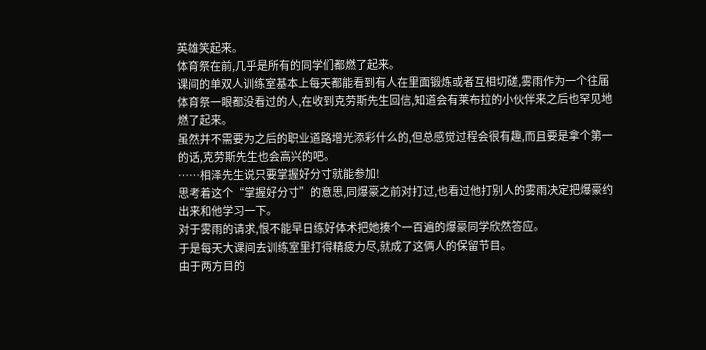英雄笑起来。
体育祭在前,几乎是所有的同学们都燃了起来。
课间的单双人训练室基本上每天都能看到有人在里面锻炼或者互相切磋,雾雨作为一个往届体育祭一眼都没看过的人,在收到克劳斯先生回信,知道会有莱布拉的小伙伴来之后也罕见地燃了起来。
虽然并不需要为之后的职业道路增光添彩什么的,但总感觉过程会很有趣,而且要是拿个第一的话,克劳斯先生也会高兴的吧。
……相泽先生说只要掌握好分寸就能参加!
思考着这个“掌握好分寸”的意思,同爆豪之前对打过,也看过他打别人的雾雨决定把爆豪约出来和他学习一下。
对于雾雨的请求,恨不能早日练好体术把她揍个一百遍的爆豪同学欣然答应。
于是每天大课间去训练室里打得精疲力尽,就成了这俩人的保留节目。
由于两方目的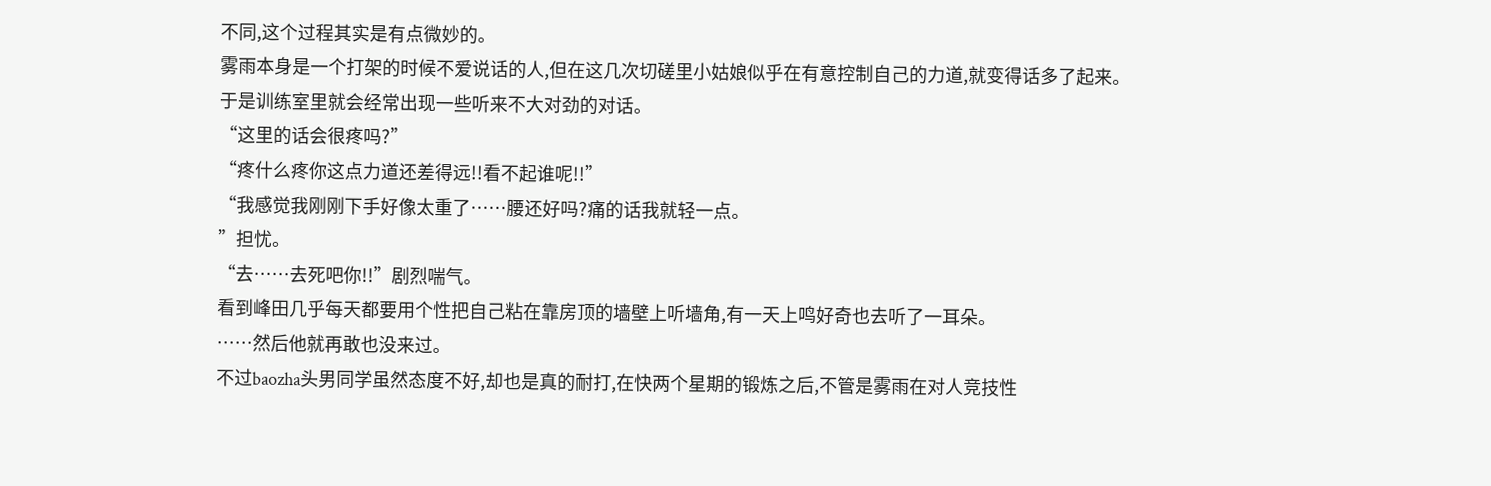不同,这个过程其实是有点微妙的。
雾雨本身是一个打架的时候不爱说话的人,但在这几次切磋里小姑娘似乎在有意控制自己的力道,就变得话多了起来。
于是训练室里就会经常出现一些听来不大对劲的对话。
“这里的话会很疼吗?”
“疼什么疼你这点力道还差得远!!看不起谁呢!!”
“我感觉我刚刚下手好像太重了……腰还好吗?痛的话我就轻一点。
”担忧。
“去……去死吧你!!”剧烈喘气。
看到峰田几乎每天都要用个性把自己粘在靠房顶的墙壁上听墙角,有一天上鸣好奇也去听了一耳朵。
……然后他就再敢也没来过。
不过baozha头男同学虽然态度不好,却也是真的耐打,在快两个星期的锻炼之后,不管是雾雨在对人竞技性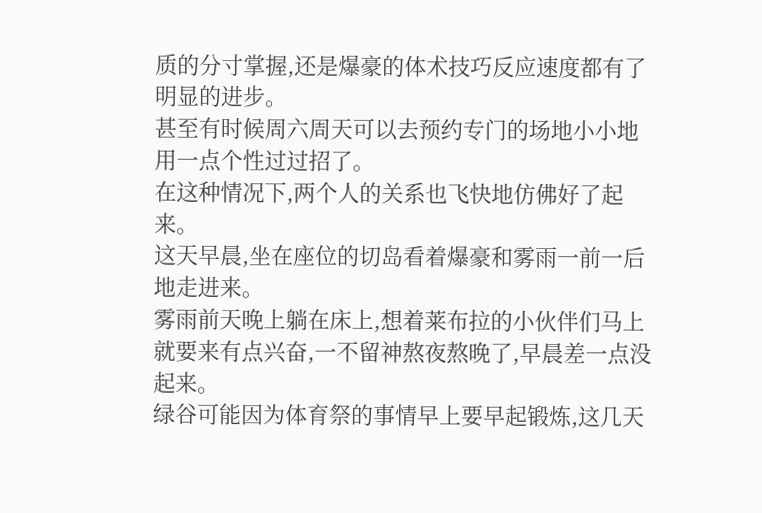质的分寸掌握,还是爆豪的体术技巧反应速度都有了明显的进步。
甚至有时候周六周天可以去预约专门的场地小小地用一点个性过过招了。
在这种情况下,两个人的关系也飞快地仿佛好了起来。
这天早晨,坐在座位的切岛看着爆豪和雾雨一前一后地走进来。
雾雨前天晚上躺在床上,想着莱布拉的小伙伴们马上就要来有点兴奋,一不留神熬夜熬晚了,早晨差一点没起来。
绿谷可能因为体育祭的事情早上要早起锻炼,这几天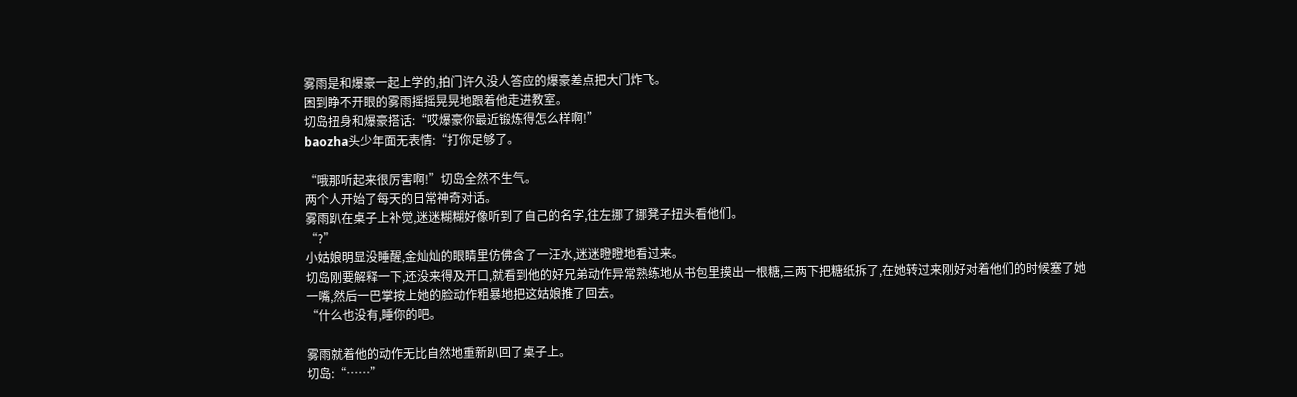雾雨是和爆豪一起上学的,拍门许久没人答应的爆豪差点把大门炸飞。
困到睁不开眼的雾雨摇摇晃晃地跟着他走进教室。
切岛扭身和爆豪搭话:“哎爆豪你最近锻炼得怎么样啊!”
baozha头少年面无表情:“打你足够了。

“哦那听起来很厉害啊!”切岛全然不生气。
两个人开始了每天的日常神奇对话。
雾雨趴在桌子上补觉,迷迷糊糊好像听到了自己的名字,往左挪了挪凳子扭头看他们。
“?”
小姑娘明显没睡醒,金灿灿的眼睛里仿佛含了一汪水,迷迷瞪瞪地看过来。
切岛刚要解释一下,还没来得及开口,就看到他的好兄弟动作异常熟练地从书包里摸出一根糖,三两下把糖纸拆了,在她转过来刚好对着他们的时候塞了她一嘴,然后一巴掌按上她的脸动作粗暴地把这姑娘推了回去。
“什么也没有,睡你的吧。

雾雨就着他的动作无比自然地重新趴回了桌子上。
切岛:“……”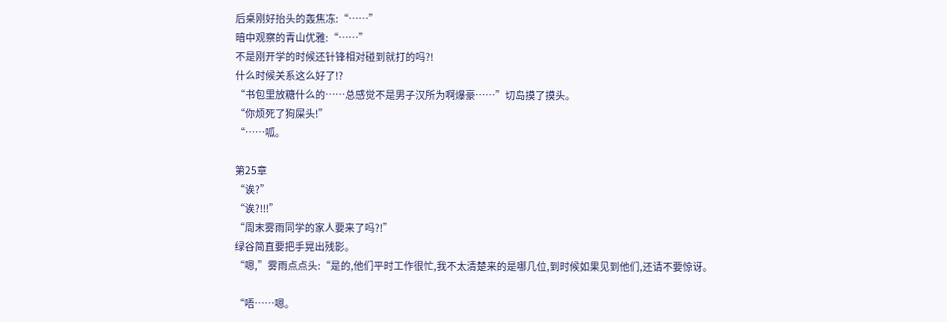后桌刚好抬头的轰焦冻:“……”
暗中观察的青山优雅:“……”
不是刚开学的时候还针锋相对碰到就打的吗?!
什么时候关系这么好了!?
“书包里放糖什么的……总感觉不是男子汉所为啊爆豪……”切岛摸了摸头。
“你烦死了狗屎头!”
“……呱。

第25章
“诶?”
“诶?!!!”
“周末雾雨同学的家人要来了吗?!”
绿谷简直要把手晃出残影。
“嗯,”雾雨点点头:“是的,他们平时工作很忙,我不太清楚来的是哪几位,到时候如果见到他们,还请不要惊讶。

“唔……嗯。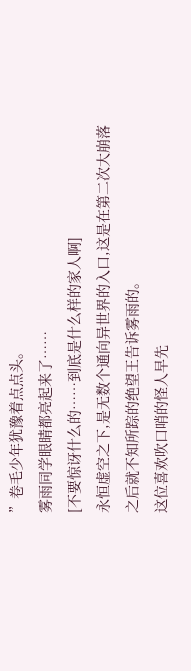”卷毛少年犹豫着点点头。
雾雨同学眼睛都亮起来了……
[不要惊讶什么的……到底是什么样的家人啊]
永恒虚空之下,是无数个通向异世界的入口,这是在第二次大崩落之后就不知所踪的绝望王告诉雾雨的。
这位喜欢吹口哨的怪人早先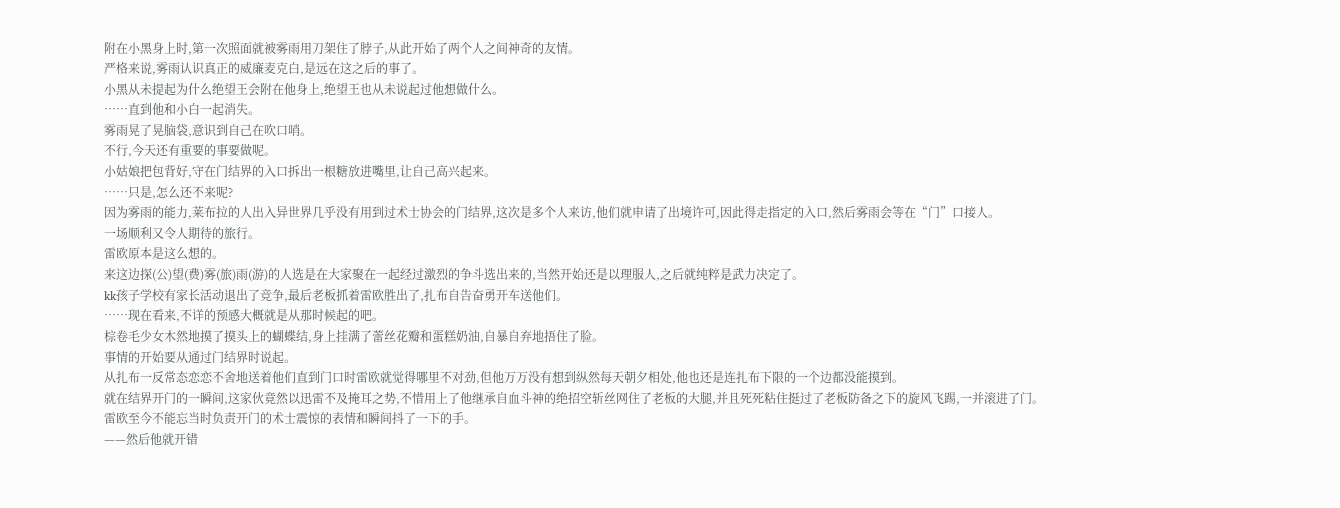附在小黑身上时,第一次照面就被雾雨用刀架住了脖子,从此开始了两个人之间神奇的友情。
严格来说,雾雨认识真正的威廉麦克白,是远在这之后的事了。
小黑从未提起为什么绝望王会附在他身上,绝望王也从未说起过他想做什么。
……直到他和小白一起消失。
雾雨晃了晃脑袋,意识到自己在吹口哨。
不行,今天还有重要的事要做呢。
小姑娘把包背好,守在门结界的入口拆出一根糖放进嘴里,让自己高兴起来。
……只是,怎么还不来呢?
因为雾雨的能力,莱布拉的人出入异世界几乎没有用到过术士协会的门结界,这次是多个人来访,他们就申请了出境许可,因此得走指定的入口,然后雾雨会等在“门”口接人。
一场顺利又令人期待的旅行。
雷欧原本是这么想的。
来这边探(公)望(费)雾(旅)雨(游)的人选是在大家聚在一起经过激烈的争斗选出来的,当然开始还是以理服人,之后就纯粹是武力决定了。
kk孩子学校有家长活动退出了竞争,最后老板抓着雷欧胜出了,扎布自告奋勇开车送他们。
……现在看来,不详的预感大概就是从那时候起的吧。
棕卷毛少女木然地摸了摸头上的蝴蝶结,身上挂满了蕾丝花瓣和蛋糕奶油,自暴自弃地捂住了脸。
事情的开始要从通过门结界时说起。
从扎布一反常态恋恋不舍地送着他们直到门口时雷欧就觉得哪里不对劲,但他万万没有想到纵然每天朝夕相处,他也还是连扎布下限的一个边都没能摸到。
就在结界开门的一瞬间,这家伙竟然以迅雷不及掩耳之势,不惜用上了他继承自血斗神的绝招空斩丝网住了老板的大腿,并且死死粘住挺过了老板防备之下的旋风飞踢,一并滚进了门。
雷欧至今不能忘当时负责开门的术士震惊的表情和瞬间抖了一下的手。
——然后他就开错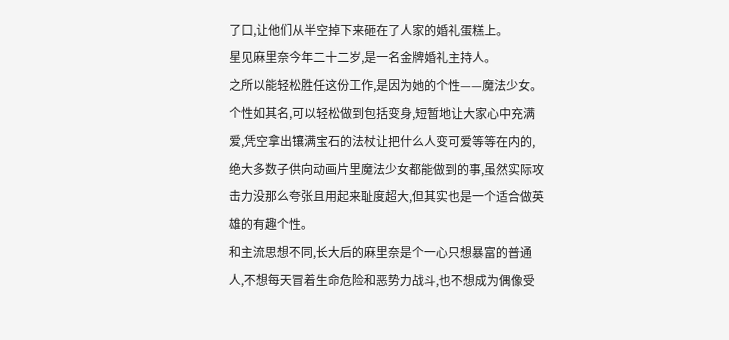了口,让他们从半空掉下来砸在了人家的婚礼蛋糕上。
星见麻里奈今年二十二岁,是一名金牌婚礼主持人。
之所以能轻松胜任这份工作,是因为她的个性——魔法少女。
个性如其名,可以轻松做到包括变身,短暂地让大家心中充满爱,凭空拿出镶满宝石的法杖让把什么人变可爱等等在内的,绝大多数子供向动画片里魔法少女都能做到的事,虽然实际攻击力没那么夸张且用起来耻度超大,但其实也是一个适合做英雄的有趣个性。
和主流思想不同,长大后的麻里奈是个一心只想暴富的普通人,不想每天冒着生命危险和恶势力战斗,也不想成为偶像受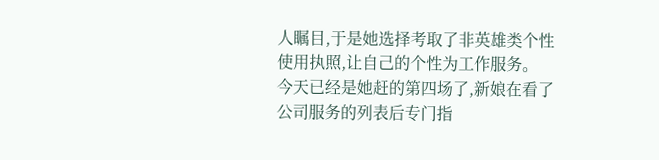人瞩目,于是她选择考取了非英雄类个性使用执照,让自己的个性为工作服务。
今天已经是她赶的第四场了,新娘在看了公司服务的列表后专门指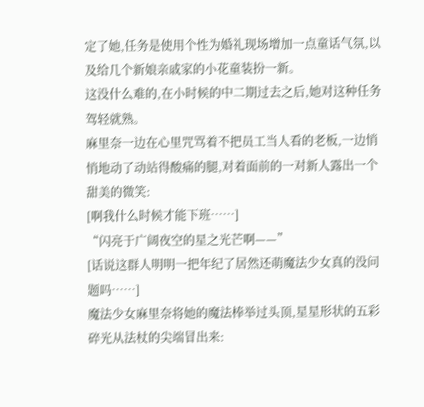定了她,任务是使用个性为婚礼现场增加一点童话气氛,以及给几个新娘亲戚家的小花童装扮一新。
这没什么难的,在小时候的中二期过去之后,她对这种任务驾轻就熟。
麻里奈一边在心里咒骂着不把员工当人看的老板,一边悄悄地动了动站得酸痛的腿,对着面前的一对新人露出一个甜美的微笑:
[啊我什么时候才能下班……]
“闪亮于广阔夜空的星之光芒啊——”
[话说这群人明明一把年纪了居然还萌魔法少女真的没问题吗……]
魔法少女麻里奈将她的魔法棒举过头顶,星星形状的五彩碎光从法杖的尖端冒出来: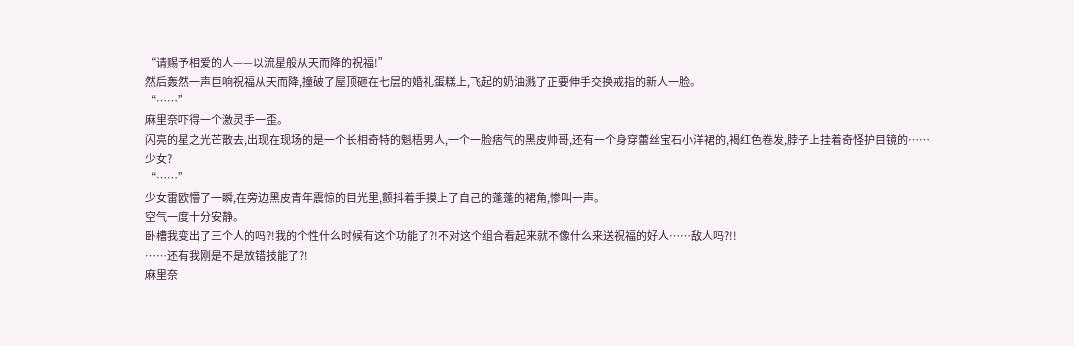“请赐予相爱的人——以流星般从天而降的祝福!”
然后轰然一声巨响祝福从天而降,撞破了屋顶砸在七层的婚礼蛋糕上,飞起的奶油溅了正要伸手交换戒指的新人一脸。
“……”
麻里奈吓得一个激灵手一歪。
闪亮的星之光芒散去,出现在现场的是一个长相奇特的魁梧男人,一个一脸痞气的黑皮帅哥,还有一个身穿蕾丝宝石小洋裙的,褐红色卷发,脖子上挂着奇怪护目镜的……
少女?
“……”
少女雷欧懵了一瞬,在旁边黑皮青年震惊的目光里,颤抖着手摸上了自己的蓬蓬的裙角,惨叫一声。
空气一度十分安静。
卧槽我变出了三个人的吗?!我的个性什么时候有这个功能了?!不对这个组合看起来就不像什么来送祝福的好人……敌人吗?!!
……还有我刚是不是放错技能了?!
麻里奈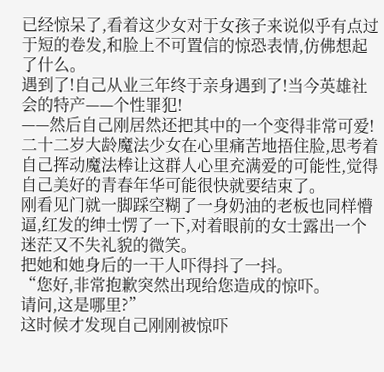已经惊呆了,看着这少女对于女孩子来说似乎有点过于短的卷发,和脸上不可置信的惊恐表情,仿佛想起了什么。
遇到了!自己从业三年终于亲身遇到了!当今英雄社会的特产——个性罪犯!
——然后自己刚居然还把其中的一个变得非常可爱!
二十二岁大龄魔法少女在心里痛苦地捂住脸,思考着自己挥动魔法棒让这群人心里充满爱的可能性,觉得自己美好的青春年华可能很快就要结束了。
刚看见门就一脚踩空糊了一身奶油的老板也同样懵逼,红发的绅士愣了一下,对着眼前的女士露出一个迷茫又不失礼貌的微笑。
把她和她身后的一干人吓得抖了一抖。
“您好,非常抱歉突然出现给您造成的惊吓。
请问,这是哪里?”
这时候才发现自己刚刚被惊吓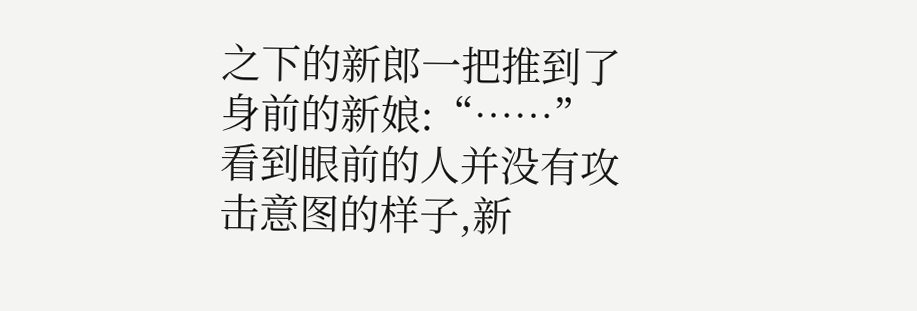之下的新郎一把推到了身前的新娘:“……”
看到眼前的人并没有攻击意图的样子,新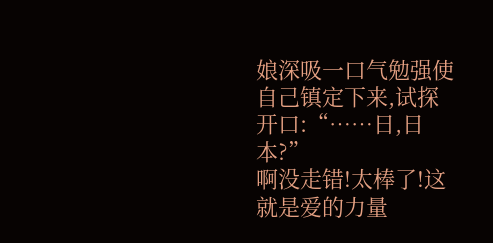娘深吸一口气勉强使自己镇定下来,试探开口:“……日,日本?”
啊没走错!太棒了!这就是爱的力量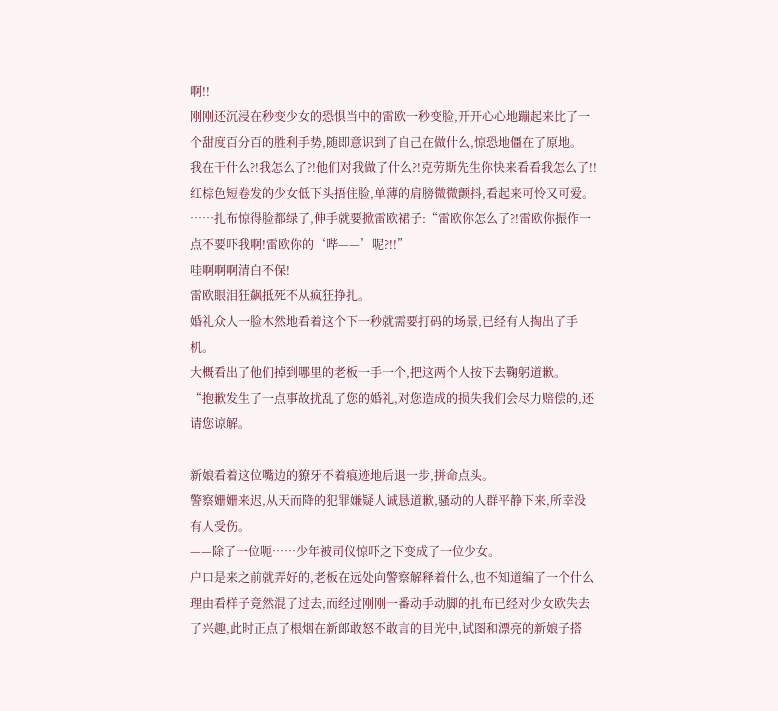啊!!
刚刚还沉浸在秒变少女的恐惧当中的雷欧一秒变脸,开开心心地蹦起来比了一个甜度百分百的胜利手势,随即意识到了自己在做什么,惊恐地僵在了原地。
我在干什么?!我怎么了?!他们对我做了什么?!克劳斯先生你快来看看我怎么了!!
红棕色短卷发的少女低下头捂住脸,单薄的肩膀微微颤抖,看起来可怜又可爱。
……扎布惊得脸都绿了,伸手就要掀雷欧裙子:“雷欧你怎么了?!雷欧你振作一点不要吓我啊!雷欧你的‘哔——’呢?!!”
哇啊啊啊清白不保!
雷欧眼泪狂飙抵死不从疯狂挣扎。
婚礼众人一脸木然地看着这个下一秒就需要打码的场景,已经有人掏出了手机。
大概看出了他们掉到哪里的老板一手一个,把这两个人按下去鞠躬道歉。
“抱歉发生了一点事故扰乱了您的婚礼,对您造成的损失我们会尽力赔偿的,还请您谅解。

新娘看着这位嘴边的獠牙不着痕迹地后退一步,拼命点头。
警察姗姗来迟,从天而降的犯罪嫌疑人诚恳道歉,骚动的人群平静下来,所幸没有人受伤。
——除了一位呃……少年被司仪惊吓之下变成了一位少女。
户口是来之前就弄好的,老板在远处向警察解释着什么,也不知道编了一个什么理由看样子竟然混了过去,而经过刚刚一番动手动脚的扎布已经对少女欧失去了兴趣,此时正点了根烟在新郎敢怒不敢言的目光中,试图和漂亮的新娘子搭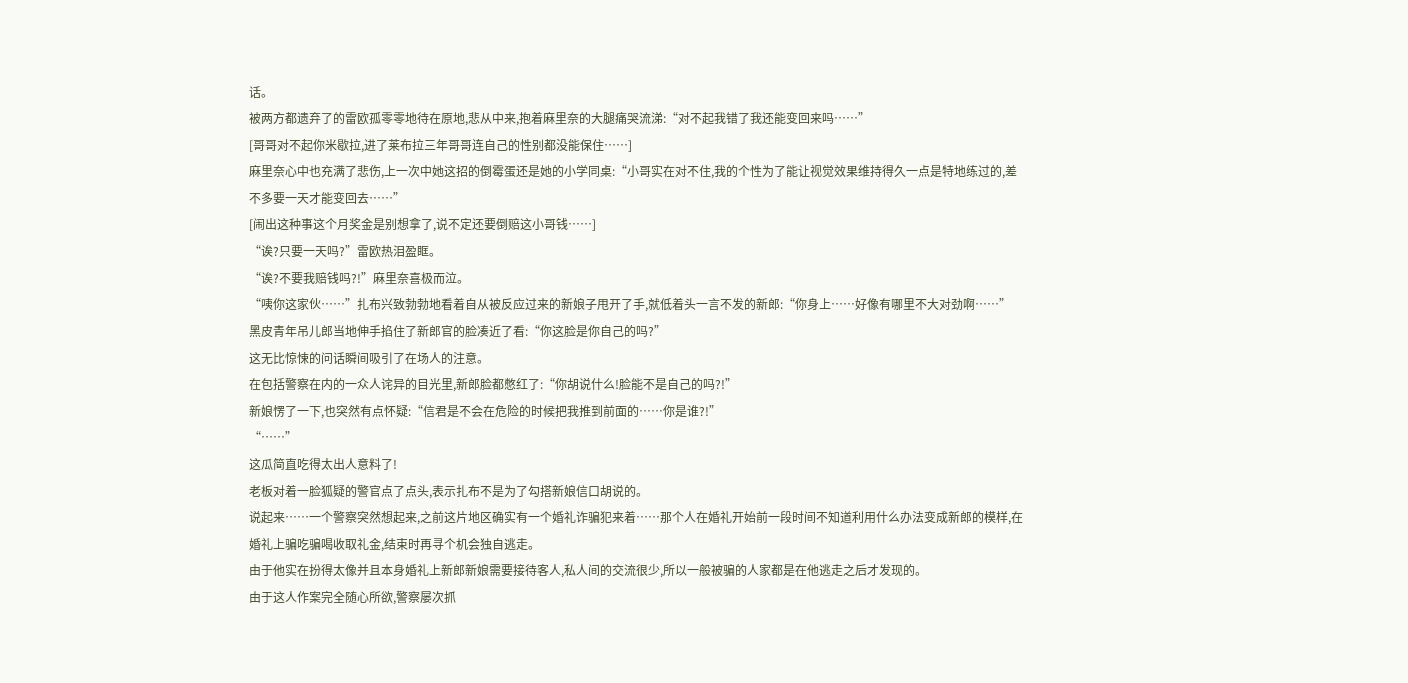话。
被两方都遗弃了的雷欧孤零零地待在原地,悲从中来,抱着麻里奈的大腿痛哭流涕:“对不起我错了我还能变回来吗……”
[哥哥对不起你米歇拉,进了莱布拉三年哥哥连自己的性别都没能保住……]
麻里奈心中也充满了悲伤,上一次中她这招的倒霉蛋还是她的小学同桌:“小哥实在对不住,我的个性为了能让视觉效果维持得久一点是特地练过的,差不多要一天才能变回去……”
[闹出这种事这个月奖金是别想拿了,说不定还要倒赔这小哥钱……]
“诶?只要一天吗?”雷欧热泪盈眶。
“诶?不要我赔钱吗?!”麻里奈喜极而泣。
“咦你这家伙……”扎布兴致勃勃地看着自从被反应过来的新娘子甩开了手,就低着头一言不发的新郎:“你身上……好像有哪里不大对劲啊……”
黑皮青年吊儿郎当地伸手掐住了新郎官的脸凑近了看:“你这脸是你自己的吗?”
这无比惊悚的问话瞬间吸引了在场人的注意。
在包括警察在内的一众人诧异的目光里,新郎脸都憋红了:“你胡说什么!脸能不是自己的吗?!”
新娘愣了一下,也突然有点怀疑:“信君是不会在危险的时候把我推到前面的……你是谁?!”
“……”
这瓜简直吃得太出人意料了!
老板对着一脸狐疑的警官点了点头,表示扎布不是为了勾搭新娘信口胡说的。
说起来……一个警察突然想起来,之前这片地区确实有一个婚礼诈骗犯来着……那个人在婚礼开始前一段时间不知道利用什么办法变成新郎的模样,在婚礼上骗吃骗喝收取礼金,结束时再寻个机会独自逃走。
由于他实在扮得太像并且本身婚礼上新郎新娘需要接待客人,私人间的交流很少,所以一般被骗的人家都是在他逃走之后才发现的。
由于这人作案完全随心所欲,警察屡次抓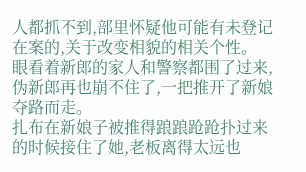人都抓不到,部里怀疑他可能有未登记在案的,关于改变相貌的相关个性。
眼看着新郎的家人和警察都围了过来,伪新郎再也崩不住了,一把推开了新娘夺路而走。
扎布在新娘子被推得踉踉跄跄扑过来的时候接住了她,老板离得太远也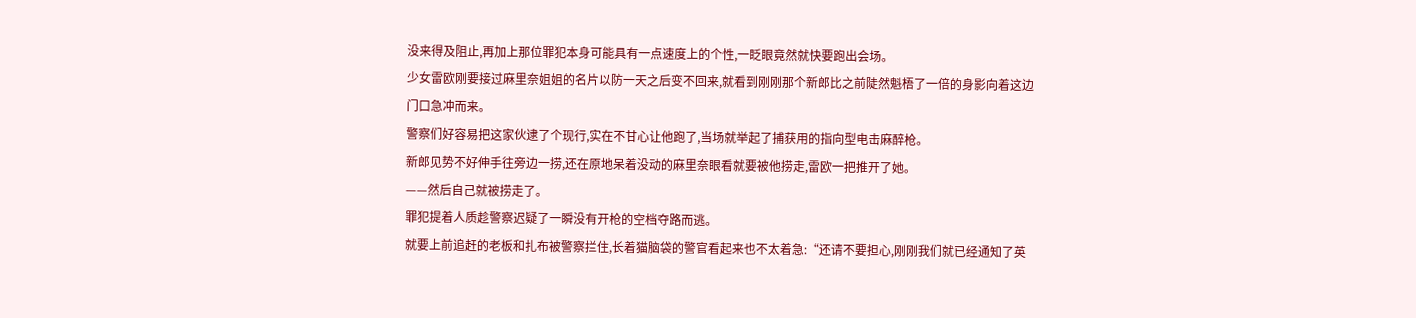没来得及阻止,再加上那位罪犯本身可能具有一点速度上的个性,一眨眼竟然就快要跑出会场。
少女雷欧刚要接过麻里奈姐姐的名片以防一天之后变不回来,就看到刚刚那个新郎比之前陡然魁梧了一倍的身影向着这边门口急冲而来。
警察们好容易把这家伙逮了个现行,实在不甘心让他跑了,当场就举起了捕获用的指向型电击麻醉枪。
新郎见势不好伸手往旁边一捞,还在原地呆着没动的麻里奈眼看就要被他捞走,雷欧一把推开了她。
——然后自己就被捞走了。
罪犯提着人质趁警察迟疑了一瞬没有开枪的空档夺路而逃。
就要上前追赶的老板和扎布被警察拦住,长着猫脑袋的警官看起来也不太着急:“还请不要担心,刚刚我们就已经通知了英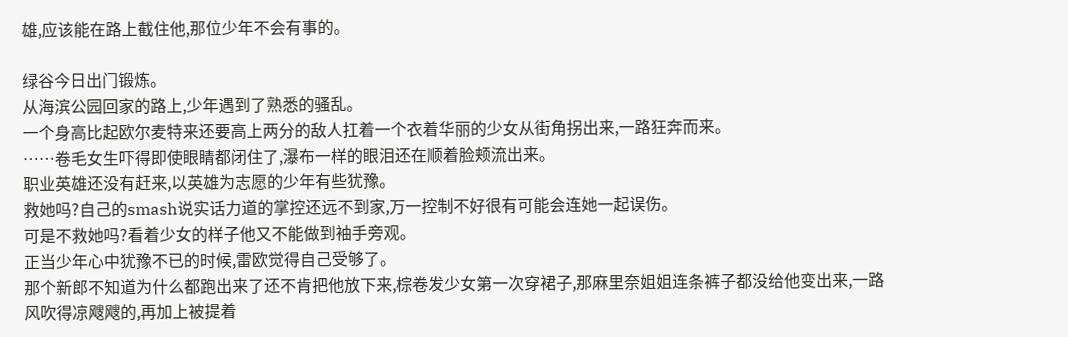雄,应该能在路上截住他,那位少年不会有事的。

绿谷今日出门锻炼。
从海滨公园回家的路上,少年遇到了熟悉的骚乱。
一个身高比起欧尔麦特来还要高上两分的敌人扛着一个衣着华丽的少女从街角拐出来,一路狂奔而来。
……卷毛女生吓得即使眼睛都闭住了,瀑布一样的眼泪还在顺着脸颊流出来。
职业英雄还没有赶来,以英雄为志愿的少年有些犹豫。
救她吗?自己的smash说实话力道的掌控还远不到家,万一控制不好很有可能会连她一起误伤。
可是不救她吗?看着少女的样子他又不能做到袖手旁观。
正当少年心中犹豫不已的时候,雷欧觉得自己受够了。
那个新郎不知道为什么都跑出来了还不肯把他放下来,棕卷发少女第一次穿裙子,那麻里奈姐姐连条裤子都没给他变出来,一路风吹得凉飕飕的,再加上被提着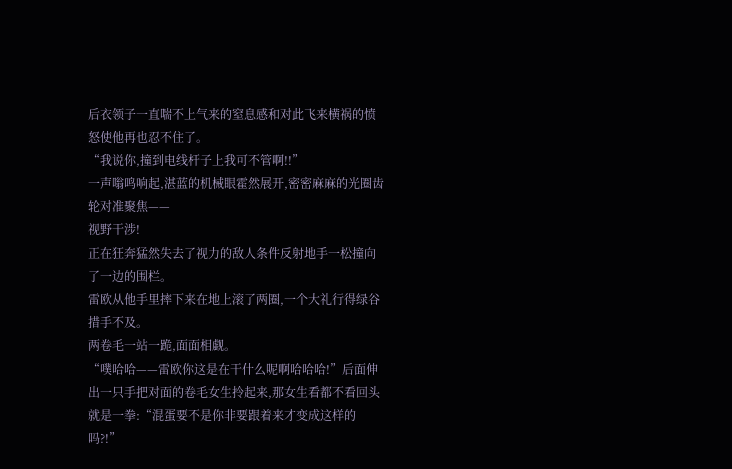后衣领子一直喘不上气来的窒息感和对此飞来横祸的愤怒使他再也忍不住了。
“我说你,撞到电线杆子上我可不管啊!!”
一声嗡鸣响起,湛蓝的机械眼霍然展开,密密麻麻的光圈齿轮对准聚焦——
视野干涉!
正在狂奔猛然失去了视力的敌人条件反射地手一松撞向了一边的围栏。
雷欧从他手里摔下来在地上滚了两圈,一个大礼行得绿谷措手不及。
两卷毛一站一跪,面面相觑。
“噗哈哈——雷欧你这是在干什么呢啊哈哈哈!”后面伸出一只手把对面的卷毛女生拎起来,那女生看都不看回头就是一拳:“混蛋要不是你非要跟着来才变成这样的吗?!”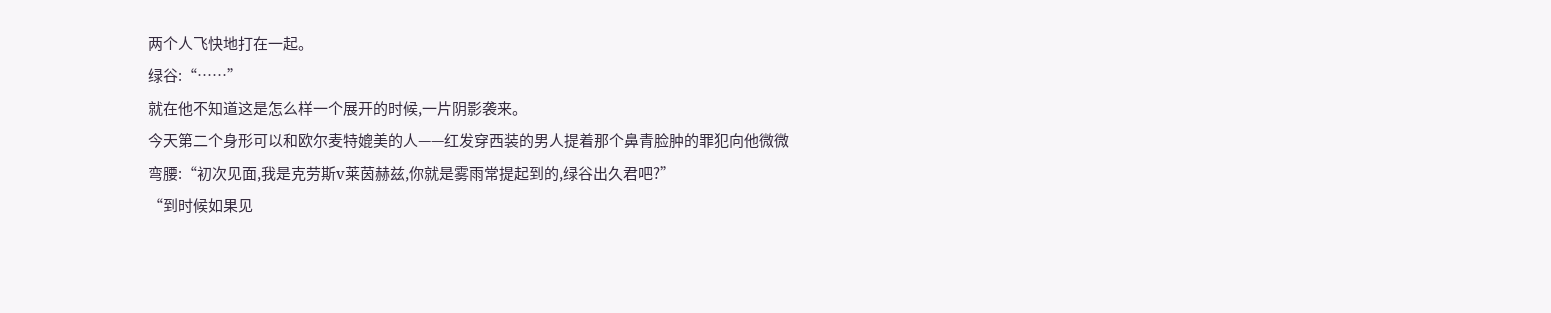两个人飞快地打在一起。
绿谷:“……”
就在他不知道这是怎么样一个展开的时候,一片阴影袭来。
今天第二个身形可以和欧尔麦特媲美的人——红发穿西装的男人提着那个鼻青脸肿的罪犯向他微微弯腰:“初次见面,我是克劳斯v莱茵赫兹,你就是雾雨常提起到的,绿谷出久君吧?”
“到时候如果见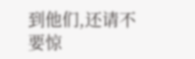到他们,还请不要惊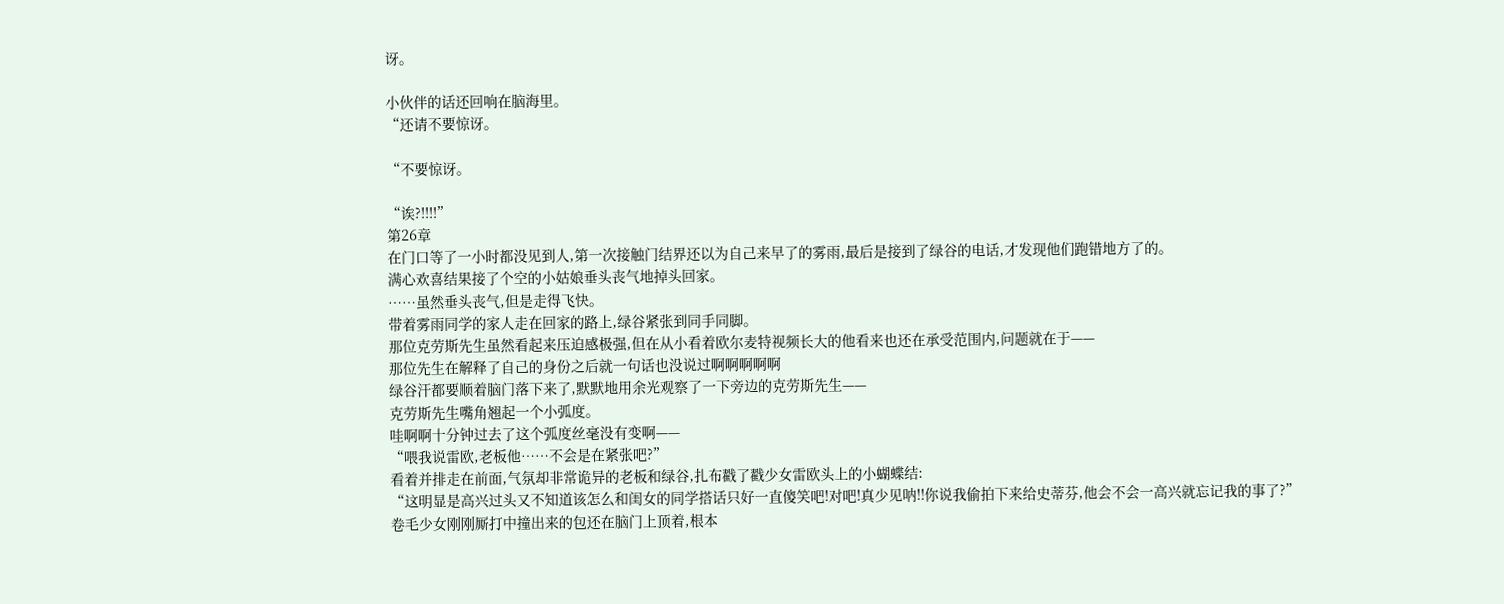讶。

小伙伴的话还回响在脑海里。
“还请不要惊讶。

“不要惊讶。

“诶?!!!!”
第26章
在门口等了一小时都没见到人,第一次接触门结界还以为自己来早了的雾雨,最后是接到了绿谷的电话,才发现他们跑错地方了的。
满心欢喜结果接了个空的小姑娘垂头丧气地掉头回家。
……虽然垂头丧气,但是走得飞快。
带着雾雨同学的家人走在回家的路上,绿谷紧张到同手同脚。
那位克劳斯先生虽然看起来压迫感极强,但在从小看着欧尔麦特视频长大的他看来也还在承受范围内,问题就在于——
那位先生在解释了自己的身份之后就一句话也没说过啊啊啊啊啊
绿谷汗都要顺着脑门落下来了,默默地用余光观察了一下旁边的克劳斯先生——
克劳斯先生嘴角翘起一个小弧度。
哇啊啊十分钟过去了这个弧度丝毫没有变啊——
“喂我说雷欧,老板他……不会是在紧张吧?”
看着并排走在前面,气氛却非常诡异的老板和绿谷,扎布戳了戳少女雷欧头上的小蝴蝶结:
“这明显是高兴过头又不知道该怎么和闺女的同学搭话只好一直傻笑吧!对吧!真少见呐!!你说我偷拍下来给史蒂芬,他会不会一高兴就忘记我的事了?”
卷毛少女刚刚厮打中撞出来的包还在脑门上顶着,根本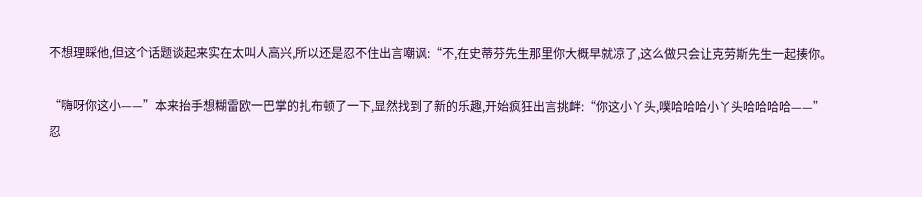不想理睬他,但这个话题谈起来实在太叫人高兴,所以还是忍不住出言嘲讽:“不,在史蒂芬先生那里你大概早就凉了,这么做只会让克劳斯先生一起揍你。

“嗨呀你这小——”本来抬手想糊雷欧一巴掌的扎布顿了一下,显然找到了新的乐趣,开始疯狂出言挑衅:“你这小丫头,噗哈哈哈小丫头哈哈哈哈——”
忍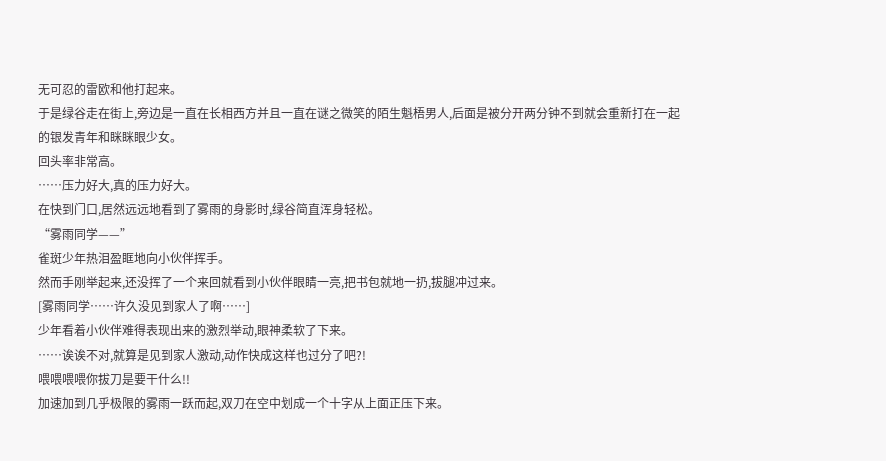无可忍的雷欧和他打起来。
于是绿谷走在街上,旁边是一直在长相西方并且一直在谜之微笑的陌生魁梧男人,后面是被分开两分钟不到就会重新打在一起的银发青年和眯眯眼少女。
回头率非常高。
……压力好大,真的压力好大。
在快到门口,居然远远地看到了雾雨的身影时,绿谷简直浑身轻松。
“雾雨同学——”
雀斑少年热泪盈眶地向小伙伴挥手。
然而手刚举起来,还没挥了一个来回就看到小伙伴眼睛一亮,把书包就地一扔,拔腿冲过来。
[雾雨同学……许久没见到家人了啊……]
少年看着小伙伴难得表现出来的激烈举动,眼神柔软了下来。
……诶诶不对,就算是见到家人激动,动作快成这样也过分了吧?!
喂喂喂喂你拔刀是要干什么!!
加速加到几乎极限的雾雨一跃而起,双刀在空中划成一个十字从上面正压下来。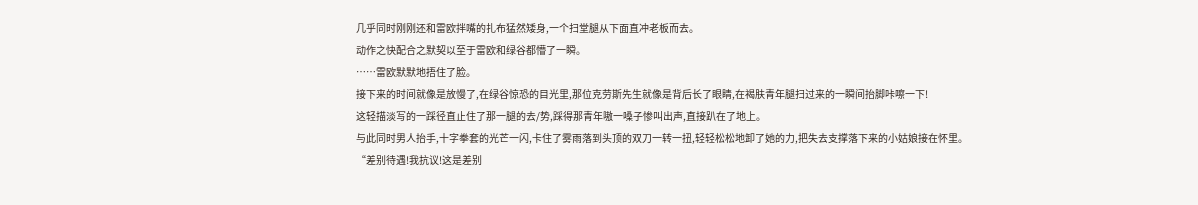几乎同时刚刚还和雷欧拌嘴的扎布猛然矮身,一个扫堂腿从下面直冲老板而去。
动作之快配合之默契以至于雷欧和绿谷都懵了一瞬。
……雷欧默默地捂住了脸。
接下来的时间就像是放慢了,在绿谷惊恐的目光里,那位克劳斯先生就像是背后长了眼睛,在褐肤青年腿扫过来的一瞬间抬脚咔嚓一下!
这轻描淡写的一踩径直止住了那一腿的去/势,踩得那青年嗷一嗓子惨叫出声,直接趴在了地上。
与此同时男人抬手,十字拳套的光芒一闪,卡住了雾雨落到头顶的双刀一转一扭,轻轻松松地卸了她的力,把失去支撑落下来的小姑娘接在怀里。
“差别待遇!我抗议!这是差别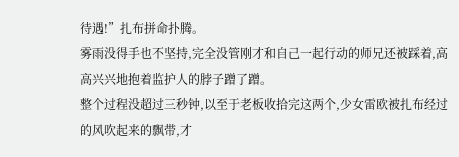待遇!”扎布拼命扑腾。
雾雨没得手也不坚持,完全没管刚才和自己一起行动的师兄还被踩着,高高兴兴地抱着监护人的脖子蹭了蹭。
整个过程没超过三秒钟,以至于老板收拾完这两个,少女雷欧被扎布经过的风吹起来的飘带,才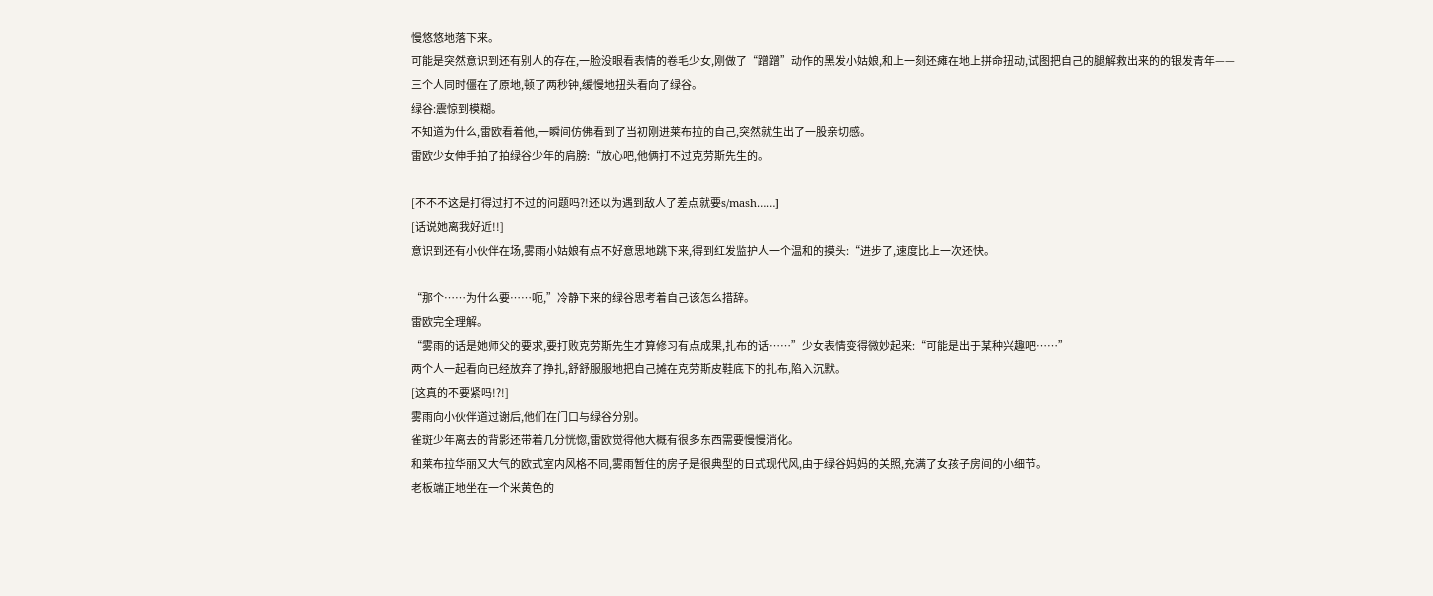慢悠悠地落下来。
可能是突然意识到还有别人的存在,一脸没眼看表情的卷毛少女,刚做了“蹭蹭”动作的黑发小姑娘,和上一刻还瘫在地上拼命扭动,试图把自己的腿解救出来的的银发青年——
三个人同时僵在了原地,顿了两秒钟,缓慢地扭头看向了绿谷。
绿谷:震惊到模糊。
不知道为什么,雷欧看着他,一瞬间仿佛看到了当初刚进莱布拉的自己,突然就生出了一股亲切感。
雷欧少女伸手拍了拍绿谷少年的肩膀:“放心吧,他俩打不过克劳斯先生的。

[不不不这是打得过打不过的问题吗?!还以为遇到敌人了差点就要s/mash……]
[话说她离我好近!!]
意识到还有小伙伴在场,雾雨小姑娘有点不好意思地跳下来,得到红发监护人一个温和的摸头:“进步了,速度比上一次还快。

“那个……为什么要……呃,”冷静下来的绿谷思考着自己该怎么措辞。
雷欧完全理解。
“雾雨的话是她师父的要求,要打败克劳斯先生才算修习有点成果,扎布的话……”少女表情变得微妙起来:“可能是出于某种兴趣吧……”
两个人一起看向已经放弃了挣扎,舒舒服服地把自己摊在克劳斯皮鞋底下的扎布,陷入沉默。
[这真的不要紧吗!?!]
雾雨向小伙伴道过谢后,他们在门口与绿谷分别。
雀斑少年离去的背影还带着几分恍惚,雷欧觉得他大概有很多东西需要慢慢消化。
和莱布拉华丽又大气的欧式室内风格不同,雾雨暂住的房子是很典型的日式现代风,由于绿谷妈妈的关照,充满了女孩子房间的小细节。
老板端正地坐在一个米黄色的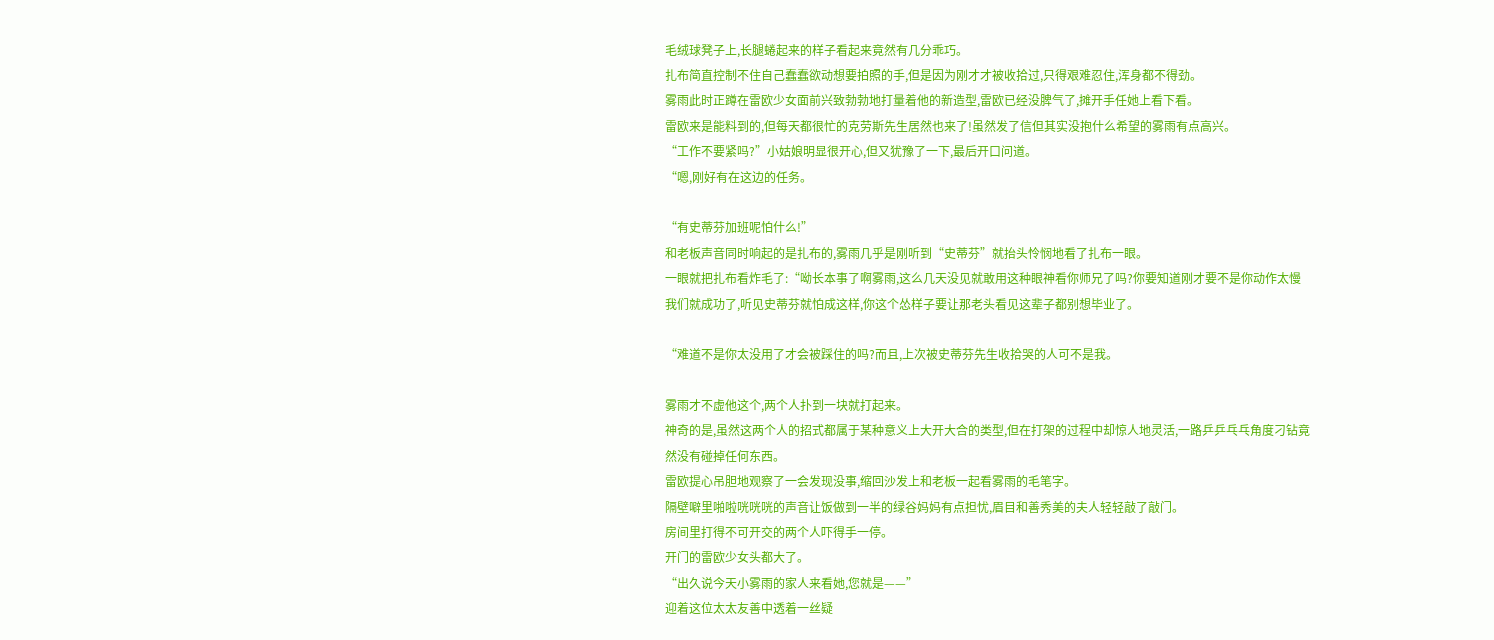毛绒球凳子上,长腿蜷起来的样子看起来竟然有几分乖巧。
扎布简直控制不住自己蠢蠢欲动想要拍照的手,但是因为刚才才被收拾过,只得艰难忍住,浑身都不得劲。
雾雨此时正蹲在雷欧少女面前兴致勃勃地打量着他的新造型,雷欧已经没脾气了,摊开手任她上看下看。
雷欧来是能料到的,但每天都很忙的克劳斯先生居然也来了!虽然发了信但其实没抱什么希望的雾雨有点高兴。
“工作不要紧吗?”小姑娘明显很开心,但又犹豫了一下,最后开口问道。
“嗯,刚好有在这边的任务。

“有史蒂芬加班呢怕什么!”
和老板声音同时响起的是扎布的,雾雨几乎是刚听到“史蒂芬”就抬头怜悯地看了扎布一眼。
一眼就把扎布看炸毛了:“呦长本事了啊雾雨,这么几天没见就敢用这种眼神看你师兄了吗?你要知道刚才要不是你动作太慢我们就成功了,听见史蒂芬就怕成这样,你这个怂样子要让那老头看见这辈子都别想毕业了。

“难道不是你太没用了才会被踩住的吗?而且,上次被史蒂芬先生收拾哭的人可不是我。

雾雨才不虚他这个,两个人扑到一块就打起来。
神奇的是,虽然这两个人的招式都属于某种意义上大开大合的类型,但在打架的过程中却惊人地灵活,一路乒乒乓乓角度刁钻竟然没有碰掉任何东西。
雷欧提心吊胆地观察了一会发现没事,缩回沙发上和老板一起看雾雨的毛笔字。
隔壁噼里啪啦咣咣咣的声音让饭做到一半的绿谷妈妈有点担忧,眉目和善秀美的夫人轻轻敲了敲门。
房间里打得不可开交的两个人吓得手一停。
开门的雷欧少女头都大了。
“出久说今天小雾雨的家人来看她,您就是——”
迎着这位太太友善中透着一丝疑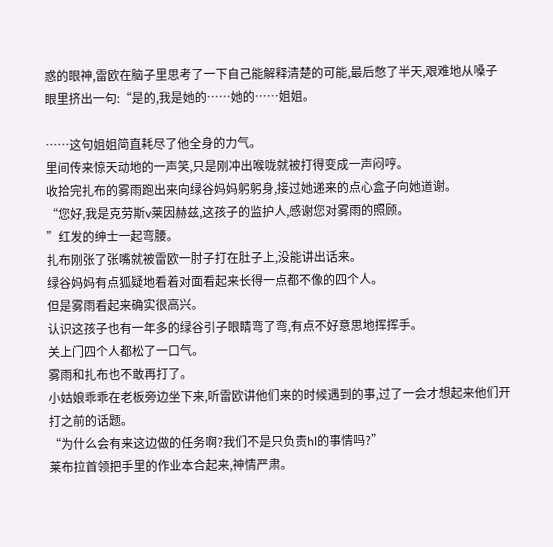惑的眼神,雷欧在脑子里思考了一下自己能解释清楚的可能,最后憋了半天,艰难地从嗓子眼里挤出一句:“是的,我是她的……她的……姐姐。

……这句姐姐简直耗尽了他全身的力气。
里间传来惊天动地的一声笑,只是刚冲出喉咙就被打得变成一声闷哼。
收拾完扎布的雾雨跑出来向绿谷妈妈躬躬身,接过她递来的点心盒子向她道谢。
“您好,我是克劳斯v莱因赫兹,这孩子的监护人,感谢您对雾雨的照顾。
”红发的绅士一起弯腰。
扎布刚张了张嘴就被雷欧一肘子打在肚子上,没能讲出话来。
绿谷妈妈有点狐疑地看着对面看起来长得一点都不像的四个人。
但是雾雨看起来确实很高兴。
认识这孩子也有一年多的绿谷引子眼睛弯了弯,有点不好意思地挥挥手。
关上门四个人都松了一口气。
雾雨和扎布也不敢再打了。
小姑娘乖乖在老板旁边坐下来,听雷欧讲他们来的时候遇到的事,过了一会才想起来他们开打之前的话题。
“为什么会有来这边做的任务啊?我们不是只负责hl的事情吗?”
莱布拉首领把手里的作业本合起来,神情严肃。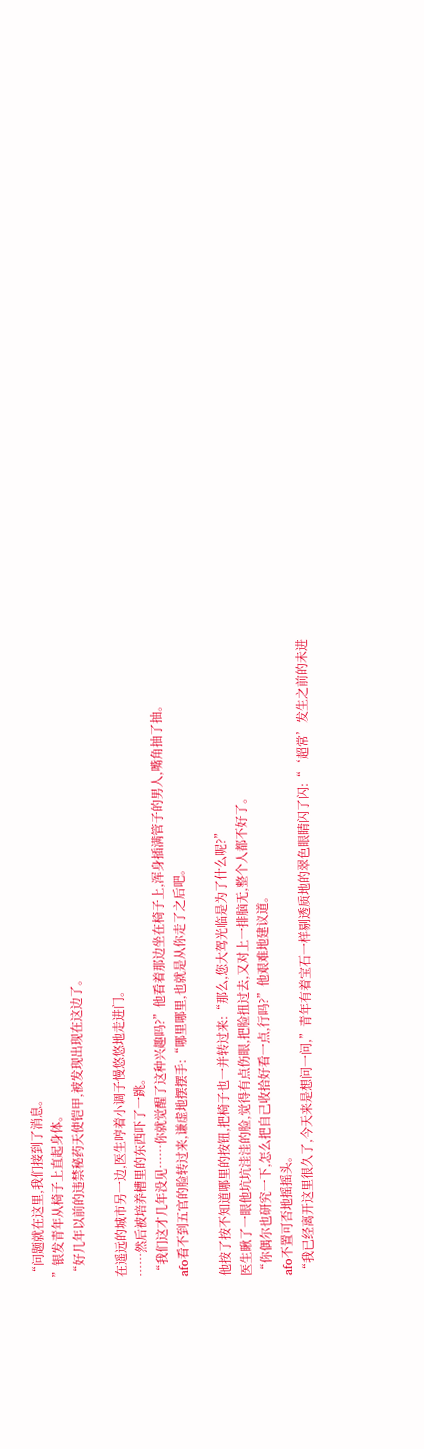“问题就在这里,我们接到了消息。
”银发青年从椅子上直起身体。
“好几年以前的违禁秘药天使铠甲,被发现出现在这边了。

在遥远的城市另一边,医生哼着小调子慢悠悠地走进门。
……然后被培养槽里的东西吓了一跳。
“我们这才几年没见……你就觉醒了这种兴趣吗?”他看着那边坐在椅子上,浑身插满管子的男人,嘴角抽了抽。
afo看不到五官的脸转过来,谦虚地摆摆手:“哪里哪里,也就是从你走了之后吧。

他按了按不知道哪里的按钮,把椅子也一并转过来:“那么,您大驾光临是为了什么呢?”
医生瞅了一眼他坑坑洼洼的脸,觉得有点伤眼,把脸扭过去,又对上一排脑无,整个人都不好了。
“你偶尔也研究一下,怎么把自己收拾好看一点,行吗?”他艰难地建议道。
afo不置可否地摇摇头。
“我已经离开这里很久了,今天来是想问一问,”青年有着宝石一样剔透质地的翠色眼睛闪了闪:“‘超常’发生之前的未进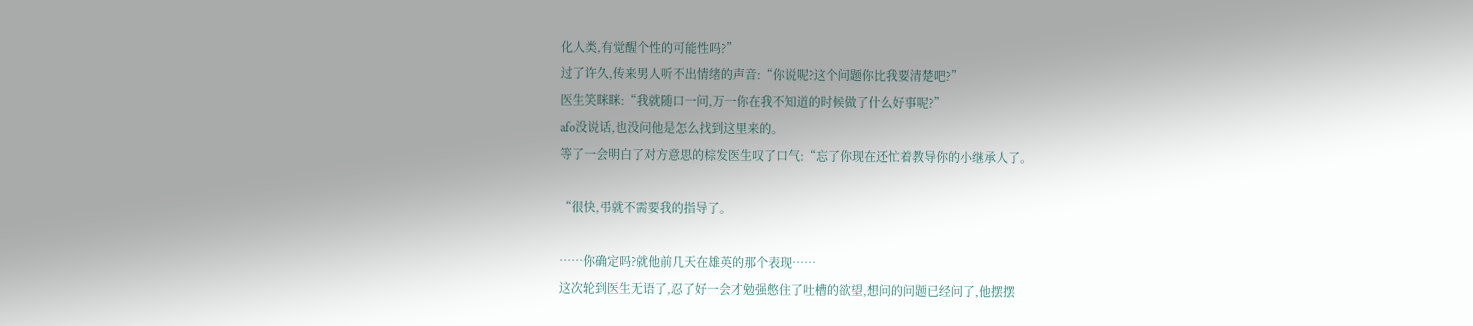化人类,有觉醒个性的可能性吗?”
过了许久,传来男人听不出情绪的声音:“你说呢?这个问题你比我要清楚吧?”
医生笑眯眯:“我就随口一问,万一你在我不知道的时候做了什么好事呢?”
afo没说话,也没问他是怎么找到这里来的。
等了一会明白了对方意思的棕发医生叹了口气:“忘了你现在还忙着教导你的小继承人了。

“很快,弔就不需要我的指导了。

……你确定吗?就他前几天在雄英的那个表现……
这次轮到医生无语了,忍了好一会才勉强憋住了吐槽的欲望,想问的问题已经问了,他摆摆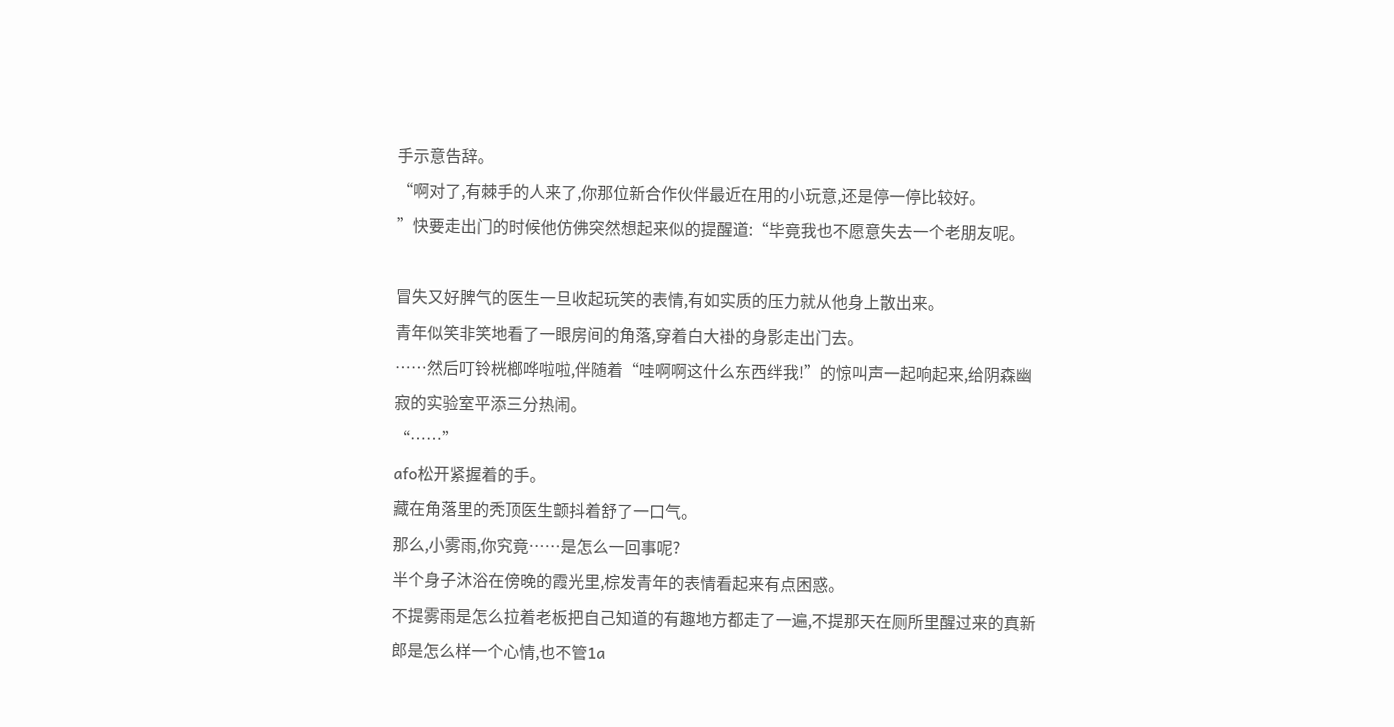手示意告辞。
“啊对了,有棘手的人来了,你那位新合作伙伴最近在用的小玩意,还是停一停比较好。
”快要走出门的时候他仿佛突然想起来似的提醒道:“毕竟我也不愿意失去一个老朋友呢。

冒失又好脾气的医生一旦收起玩笑的表情,有如实质的压力就从他身上散出来。
青年似笑非笑地看了一眼房间的角落,穿着白大褂的身影走出门去。
……然后叮铃桄榔哗啦啦,伴随着“哇啊啊这什么东西绊我!”的惊叫声一起响起来,给阴森幽寂的实验室平添三分热闹。
“……”
afo松开紧握着的手。
藏在角落里的秃顶医生颤抖着舒了一口气。
那么,小雾雨,你究竟……是怎么一回事呢?
半个身子沐浴在傍晚的霞光里,棕发青年的表情看起来有点困惑。
不提雾雨是怎么拉着老板把自己知道的有趣地方都走了一遍,不提那天在厕所里醒过来的真新郎是怎么样一个心情,也不管1a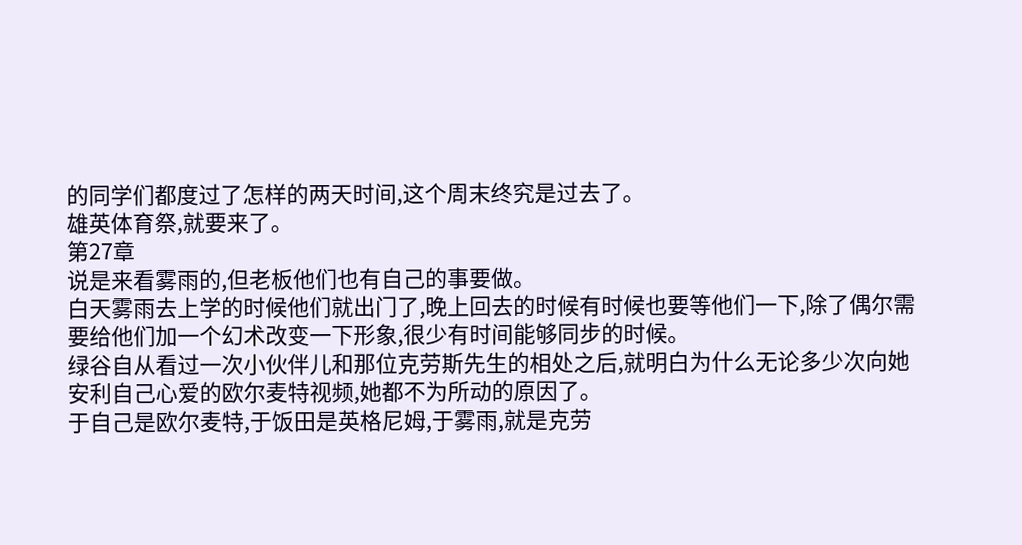的同学们都度过了怎样的两天时间,这个周末终究是过去了。
雄英体育祭,就要来了。
第27章
说是来看雾雨的,但老板他们也有自己的事要做。
白天雾雨去上学的时候他们就出门了,晚上回去的时候有时候也要等他们一下,除了偶尔需要给他们加一个幻术改变一下形象,很少有时间能够同步的时候。
绿谷自从看过一次小伙伴儿和那位克劳斯先生的相处之后,就明白为什么无论多少次向她安利自己心爱的欧尔麦特视频,她都不为所动的原因了。
于自己是欧尔麦特,于饭田是英格尼姆,于雾雨,就是克劳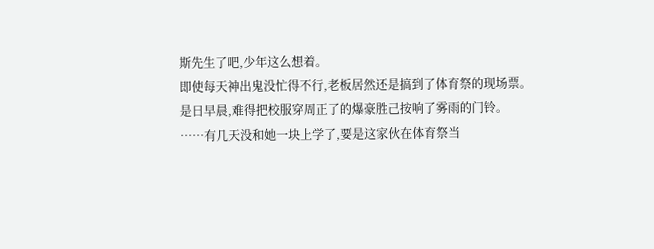斯先生了吧,少年这么想着。
即使每天神出鬼没忙得不行,老板居然还是搞到了体育祭的现场票。
是日早晨,难得把校服穿周正了的爆豪胜己按响了雾雨的门铃。
……有几天没和她一块上学了,要是这家伙在体育祭当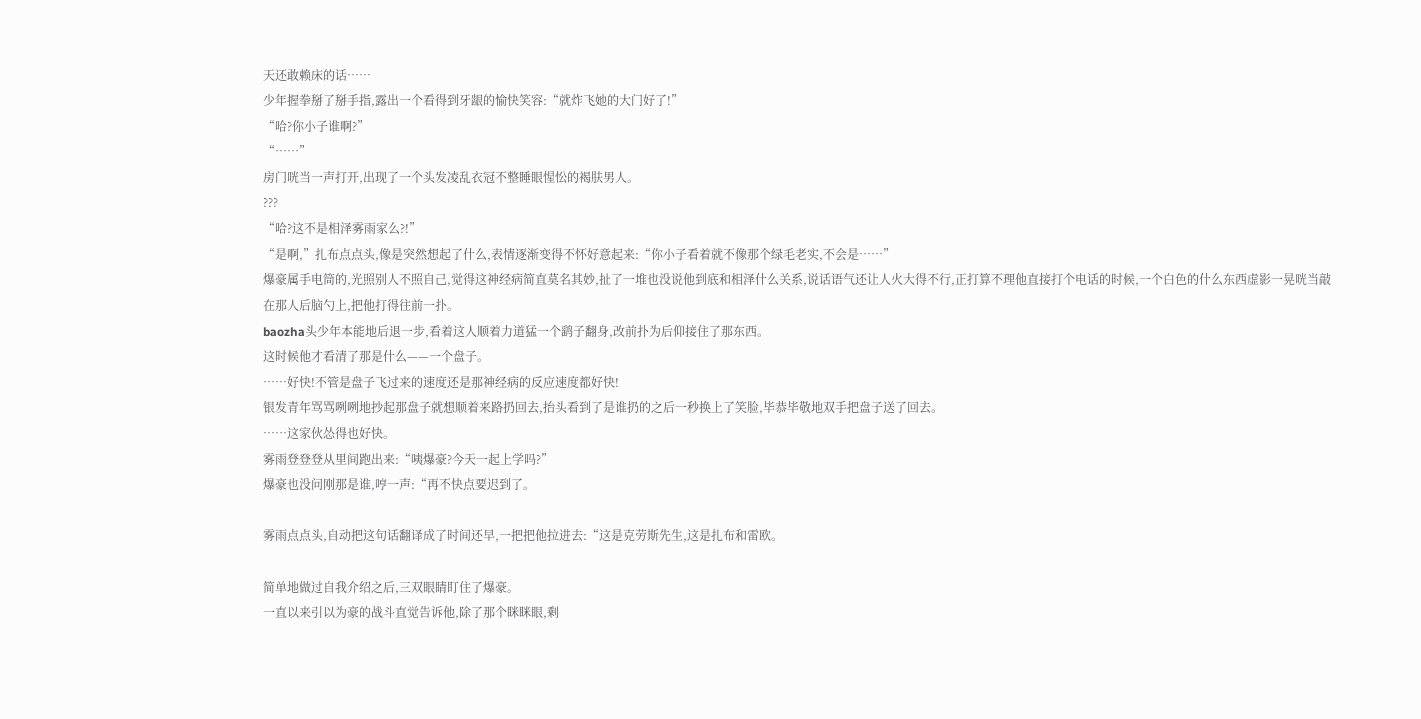天还敢赖床的话……
少年握拳掰了掰手指,露出一个看得到牙龈的愉快笑容:“就炸飞她的大门好了!”
“哈?你小子谁啊?”
“……”
房门咣当一声打开,出现了一个头发凌乱衣冠不整睡眼惺忪的褐肤男人。
???
“哈?这不是相泽雾雨家么?!”
“是啊,”扎布点点头,像是突然想起了什么,表情逐渐变得不怀好意起来:“你小子看着就不像那个绿毛老实,不会是……”
爆豪属手电筒的,光照别人不照自己,觉得这神经病简直莫名其妙,扯了一堆也没说他到底和相泽什么关系,说话语气还让人火大得不行,正打算不理他直接打个电话的时候,一个白色的什么东西虚影一晃咣当敲在那人后脑勺上,把他打得往前一扑。
baozha头少年本能地后退一步,看着这人顺着力道猛一个鹞子翻身,改前扑为后仰接住了那东西。
这时候他才看清了那是什么——一个盘子。
……好快!不管是盘子飞过来的速度还是那神经病的反应速度都好快!
银发青年骂骂咧咧地抄起那盘子就想顺着来路扔回去,抬头看到了是谁扔的之后一秒换上了笑脸,毕恭毕敬地双手把盘子送了回去。
……这家伙怂得也好快。
雾雨登登登从里间跑出来:“咦爆豪?今天一起上学吗?”
爆豪也没问刚那是谁,哼一声:“再不快点要迟到了。

雾雨点点头,自动把这句话翻译成了时间还早,一把把他拉进去:“这是克劳斯先生,这是扎布和雷欧。

简单地做过自我介绍之后,三双眼睛盯住了爆豪。
一直以来引以为豪的战斗直觉告诉他,除了那个眯眯眼,剩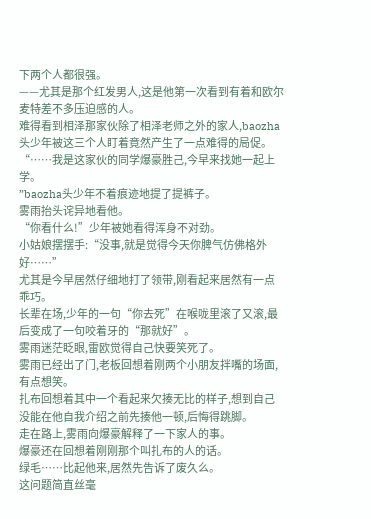下两个人都很强。
——尤其是那个红发男人,这是他第一次看到有着和欧尔麦特差不多压迫感的人。
难得看到相泽那家伙除了相泽老师之外的家人,baozha头少年被这三个人盯着竟然产生了一点难得的局促。
“……我是这家伙的同学爆豪胜己,今早来找她一起上学。
”baozha头少年不着痕迹地提了提裤子。
雾雨抬头诧异地看他。
“你看什么!”少年被她看得浑身不对劲。
小姑娘摆摆手:“没事,就是觉得今天你脾气仿佛格外好……”
尤其是今早居然仔细地打了领带,刚看起来居然有一点乖巧。
长辈在场,少年的一句“你去死”在喉咙里滚了又滚,最后变成了一句咬着牙的“那就好”。
雾雨迷茫眨眼,雷欧觉得自己快要笑死了。
雾雨已经出了门,老板回想着刚两个小朋友拌嘴的场面,有点想笑。
扎布回想着其中一个看起来欠揍无比的样子,想到自己没能在他自我介绍之前先揍他一顿,后悔得跳脚。
走在路上,雾雨向爆豪解释了一下家人的事。
爆豪还在回想着刚刚那个叫扎布的人的话。
绿毛……比起他来,居然先告诉了废久么。
这问题简直丝毫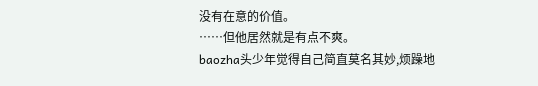没有在意的价值。
……但他居然就是有点不爽。
baozha头少年觉得自己简直莫名其妙,烦躁地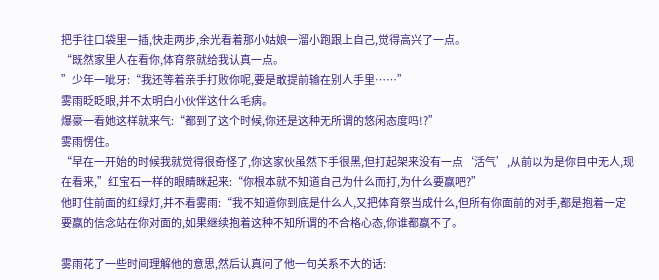把手往口袋里一插,快走两步,余光看着那小姑娘一溜小跑跟上自己,觉得高兴了一点。
“既然家里人在看你,体育祭就给我认真一点。
”少年一呲牙:“我还等着亲手打败你呢,要是敢提前输在别人手里……”
雾雨眨眨眼,并不太明白小伙伴这什么毛病。
爆豪一看她这样就来气:“都到了这个时候,你还是这种无所谓的悠闲态度吗!?”
雾雨愣住。
“早在一开始的时候我就觉得很奇怪了,你这家伙虽然下手很黑,但打起架来没有一点‘活气’,从前以为是你目中无人,现在看来,”红宝石一样的眼睛眯起来:“你根本就不知道自己为什么而打,为什么要赢吧?”
他盯住前面的红绿灯,并不看雾雨:“我不知道你到底是什么人,又把体育祭当成什么,但所有你面前的对手,都是抱着一定要赢的信念站在你对面的,如果继续抱着这种不知所谓的不合格心态,你谁都赢不了。

雾雨花了一些时间理解他的意思,然后认真问了他一句关系不大的话: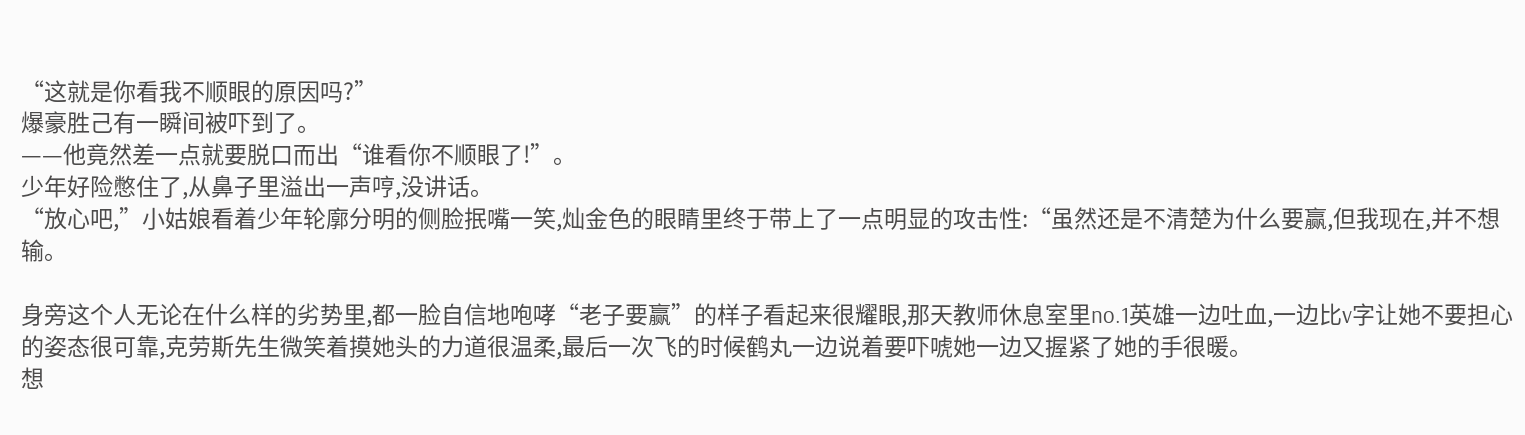“这就是你看我不顺眼的原因吗?”
爆豪胜己有一瞬间被吓到了。
——他竟然差一点就要脱口而出“谁看你不顺眼了!”。
少年好险憋住了,从鼻子里溢出一声哼,没讲话。
“放心吧,”小姑娘看着少年轮廓分明的侧脸抿嘴一笑,灿金色的眼睛里终于带上了一点明显的攻击性:“虽然还是不清楚为什么要赢,但我现在,并不想输。

身旁这个人无论在什么样的劣势里,都一脸自信地咆哮“老子要赢”的样子看起来很耀眼,那天教师休息室里no.1英雄一边吐血,一边比v字让她不要担心的姿态很可靠,克劳斯先生微笑着摸她头的力道很温柔,最后一次飞的时候鹤丸一边说着要吓唬她一边又握紧了她的手很暖。
想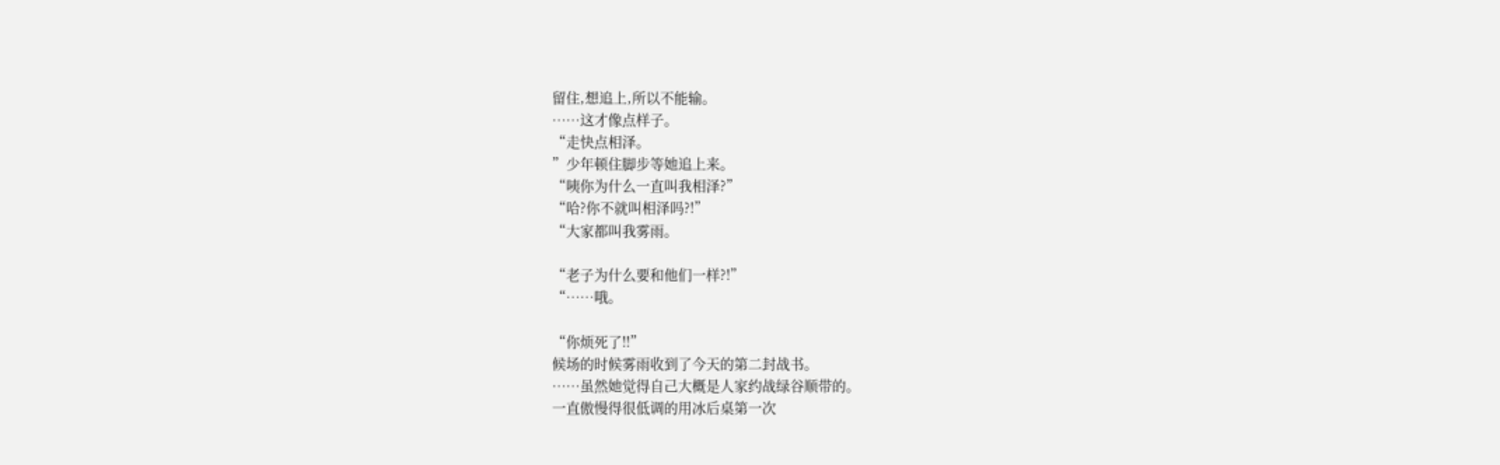留住,想追上,所以不能输。
……这才像点样子。
“走快点相泽。
”少年顿住脚步等她追上来。
“咦你为什么一直叫我相泽?”
“哈?你不就叫相泽吗?!”
“大家都叫我雾雨。

“老子为什么要和他们一样?!”
“……哦。

“你烦死了!!”
候场的时候雾雨收到了今天的第二封战书。
……虽然她觉得自己大概是人家约战绿谷顺带的。
一直傲慢得很低调的用冰后桌第一次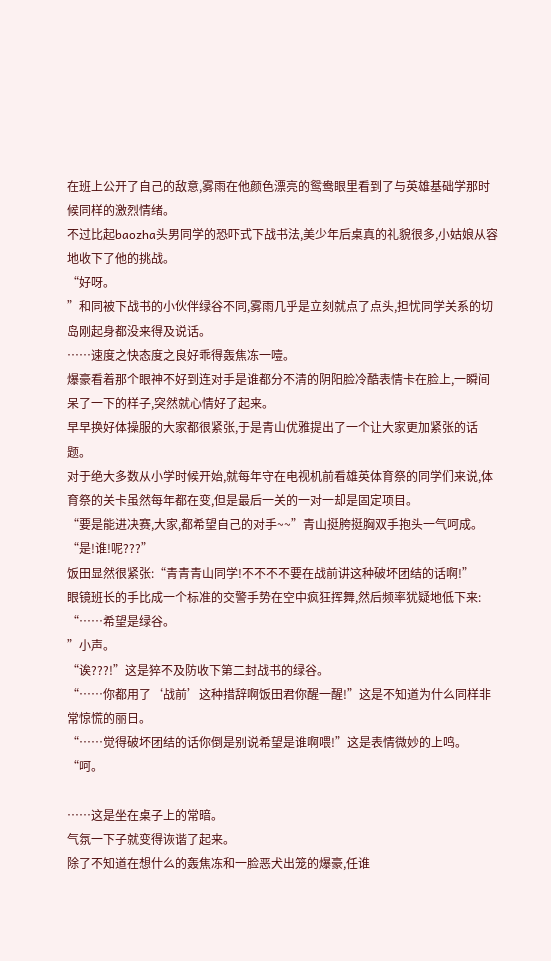在班上公开了自己的敌意,雾雨在他颜色漂亮的鸳鸯眼里看到了与英雄基础学那时候同样的激烈情绪。
不过比起baozha头男同学的恐吓式下战书法,美少年后桌真的礼貌很多,小姑娘从容地收下了他的挑战。
“好呀。
”和同被下战书的小伙伴绿谷不同,雾雨几乎是立刻就点了点头,担忧同学关系的切岛刚起身都没来得及说话。
……速度之快态度之良好乖得轰焦冻一噎。
爆豪看着那个眼神不好到连对手是谁都分不清的阴阳脸冷酷表情卡在脸上,一瞬间呆了一下的样子,突然就心情好了起来。
早早换好体操服的大家都很紧张,于是青山优雅提出了一个让大家更加紧张的话题。
对于绝大多数从小学时候开始,就每年守在电视机前看雄英体育祭的同学们来说,体育祭的关卡虽然每年都在变,但是最后一关的一对一却是固定项目。
“要是能进决赛,大家,都希望自己的对手~~”青山挺胯挺胸双手抱头一气呵成。
“是!谁!呢???”
饭田显然很紧张:“青青青山同学!不不不不要在战前讲这种破坏团结的话啊!”
眼镜班长的手比成一个标准的交警手势在空中疯狂挥舞,然后频率犹疑地低下来:
“……希望是绿谷。
”小声。
“诶???!”这是猝不及防收下第二封战书的绿谷。
“……你都用了‘战前’这种措辞啊饭田君你醒一醒!”这是不知道为什么同样非常惊慌的丽日。
“……觉得破坏团结的话你倒是别说希望是谁啊喂!”这是表情微妙的上鸣。
“呵。

……这是坐在桌子上的常暗。
气氛一下子就变得诙谐了起来。
除了不知道在想什么的轰焦冻和一脸恶犬出笼的爆豪,任谁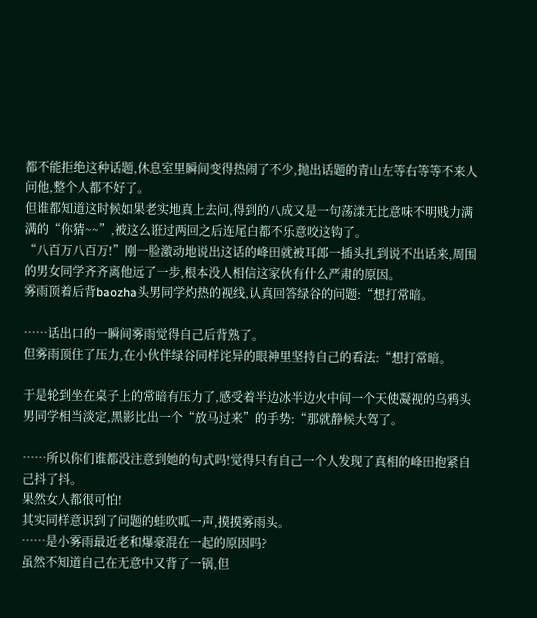都不能拒绝这种话题,休息室里瞬间变得热闹了不少,抛出话题的青山左等右等等不来人问他,整个人都不好了。
但谁都知道这时候如果老实地真上去问,得到的八成又是一句荡漾无比意味不明贱力满满的“你猜~~”,被这么诳过两回之后连尾白都不乐意咬这钩了。
“八百万八百万!”刚一脸激动地说出这话的峰田就被耳郎一插头扎到说不出话来,周围的男女同学齐齐离他远了一步,根本没人相信这家伙有什么严肃的原因。
雾雨顶着后背baozha头男同学灼热的视线,认真回答绿谷的问题:“想打常暗。

……话出口的一瞬间雾雨觉得自己后背熟了。
但雾雨顶住了压力,在小伙伴绿谷同样诧异的眼神里坚持自己的看法:“想打常暗。

于是轮到坐在桌子上的常暗有压力了,感受着半边冰半边火中间一个天使凝视的乌鸦头男同学相当淡定,黑影比出一个“放马过来”的手势:“那就静候大驾了。

……所以你们谁都没注意到她的句式吗!觉得只有自己一个人发现了真相的峰田抱紧自己抖了抖。
果然女人都很可怕!
其实同样意识到了问题的蛙吹呱一声,摸摸雾雨头。
……是小雾雨最近老和爆豪混在一起的原因吗?
虽然不知道自己在无意中又背了一锅,但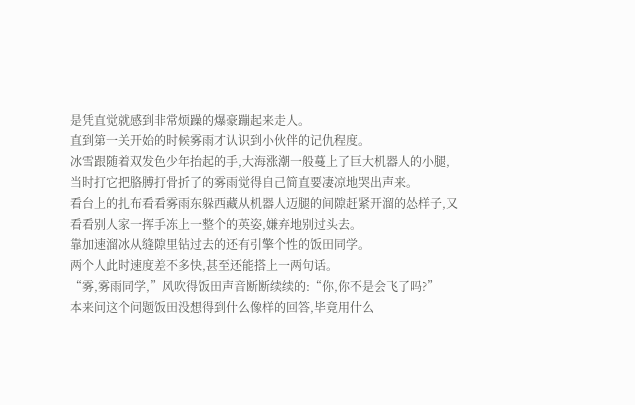是凭直觉就感到非常烦躁的爆豪蹦起来走人。
直到第一关开始的时候雾雨才认识到小伙伴的记仇程度。
冰雪跟随着双发色少年抬起的手,大海涨潮一般蔓上了巨大机器人的小腿,当时打它把胳膊打骨折了的雾雨觉得自己简直要凄凉地哭出声来。
看台上的扎布看看雾雨东躲西藏从机器人迈腿的间隙赶紧开溜的怂样子,又看看别人家一挥手冻上一整个的英姿,嫌弃地别过头去。
靠加速溜冰从缝隙里钻过去的还有引擎个性的饭田同学。
两个人此时速度差不多快,甚至还能搭上一两句话。
“雾,雾雨同学,”风吹得饭田声音断断续续的:“你,你不是会飞了吗?”
本来问这个问题饭田没想得到什么像样的回答,毕竟用什么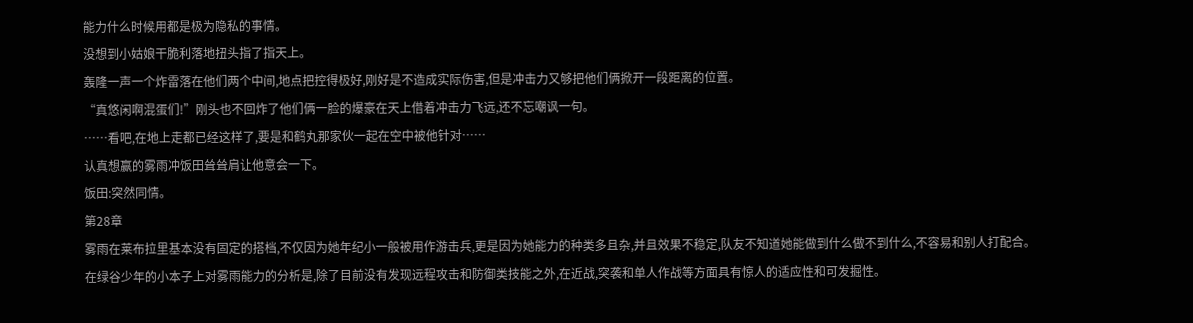能力什么时候用都是极为隐私的事情。
没想到小姑娘干脆利落地扭头指了指天上。
轰隆一声一个炸雷落在他们两个中间,地点把控得极好,刚好是不造成实际伤害,但是冲击力又够把他们俩掀开一段距离的位置。
“真悠闲啊混蛋们!”刚头也不回炸了他们俩一脸的爆豪在天上借着冲击力飞远,还不忘嘲讽一句。
……看吧,在地上走都已经这样了,要是和鹤丸那家伙一起在空中被他针对……
认真想赢的雾雨冲饭田耸耸肩让他意会一下。
饭田:突然同情。
第28章
雾雨在莱布拉里基本没有固定的搭档,不仅因为她年纪小一般被用作游击兵,更是因为她能力的种类多且杂,并且效果不稳定,队友不知道她能做到什么做不到什么,不容易和别人打配合。
在绿谷少年的小本子上对雾雨能力的分析是,除了目前没有发现远程攻击和防御类技能之外,在近战,突袭和单人作战等方面具有惊人的适应性和可发掘性。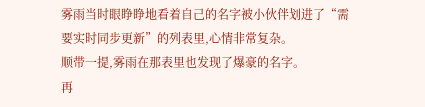雾雨当时眼睁睁地看着自己的名字被小伙伴划进了“需要实时同步更新”的列表里,心情非常复杂。
顺带一提,雾雨在那表里也发现了爆豪的名字。
再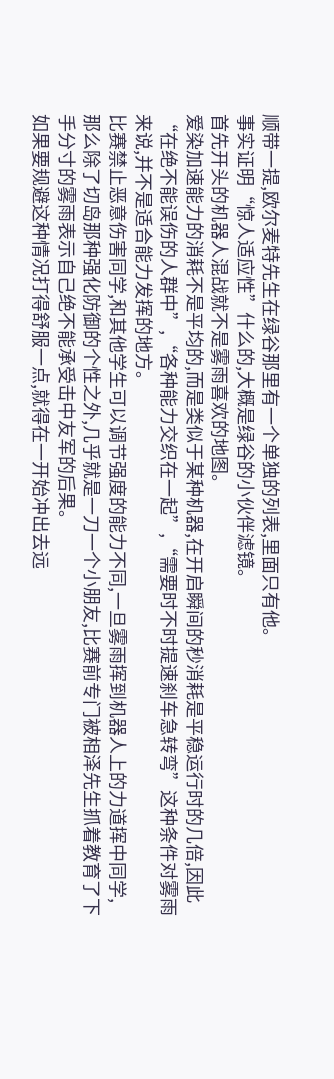顺带一提,欧尔麦特先生在绿谷那里有一个单独的列表,里面只有他。
事实证明“惊人适应性”什么的,大概是绿谷的小伙伴滤镜。
首先开头的机器人混战就不是雾雨喜欢的地图。
爱染加速能力的消耗不是平均的,而是类似于某种机器,在开启瞬间的秒消耗是平稳运行时的几倍,因此“在绝不能误伤的人群中”,“各种能力交织在一起”,“需要时不时提速刹车急转弯”这种条件对雾雨来说,并不是适合能力发挥的地方。
比赛禁止恶意伤害同学,和其他学生可以调节强度的能力不同,一旦雾雨挥到机器人上的力道挥中同学,那么除了切岛那种强化防御的个性之外,几乎就是一刀一个小朋友,比赛前专门被相泽先生抓着教育了下手分寸的雾雨表示自己绝不能承受击中友军的后果。
如果要规避这种情况打得舒服一点,就得在一开始冲出去远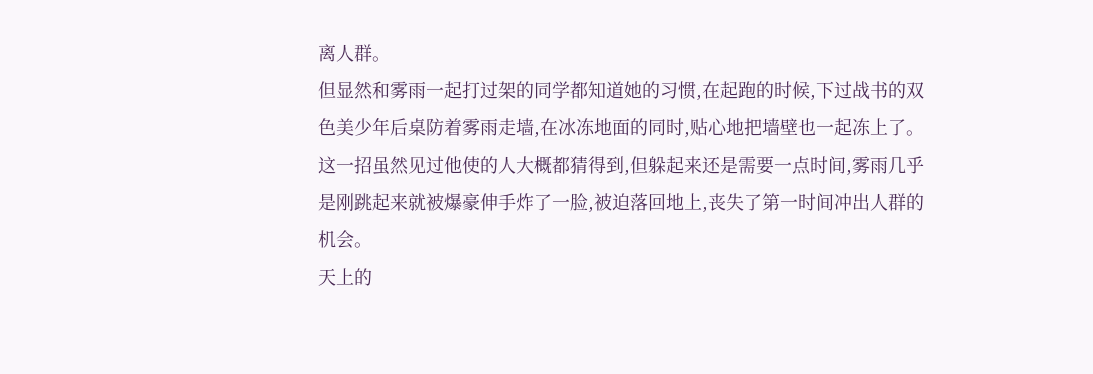离人群。
但显然和雾雨一起打过架的同学都知道她的习惯,在起跑的时候,下过战书的双色美少年后桌防着雾雨走墙,在冰冻地面的同时,贴心地把墙壁也一起冻上了。
这一招虽然见过他使的人大概都猜得到,但躲起来还是需要一点时间,雾雨几乎是刚跳起来就被爆豪伸手炸了一脸,被迫落回地上,丧失了第一时间冲出人群的机会。
天上的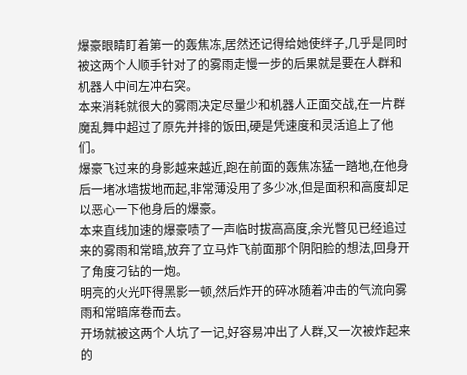爆豪眼睛盯着第一的轰焦冻,居然还记得给她使绊子,几乎是同时被这两个人顺手针对了的雾雨走慢一步的后果就是要在人群和机器人中间左冲右突。
本来消耗就很大的雾雨决定尽量少和机器人正面交战,在一片群魔乱舞中超过了原先并排的饭田,硬是凭速度和灵活追上了他们。
爆豪飞过来的身影越来越近,跑在前面的轰焦冻猛一踏地,在他身后一堵冰墙拔地而起,非常薄没用了多少冰,但是面积和高度却足以恶心一下他身后的爆豪。
本来直线加速的爆豪啧了一声临时拔高高度,余光瞥见已经追过来的雾雨和常暗,放弃了立马炸飞前面那个阴阳脸的想法,回身开了角度刁钻的一炮。
明亮的火光吓得黑影一顿,然后炸开的碎冰随着冲击的气流向雾雨和常暗席卷而去。
开场就被这两个人坑了一记,好容易冲出了人群,又一次被炸起来的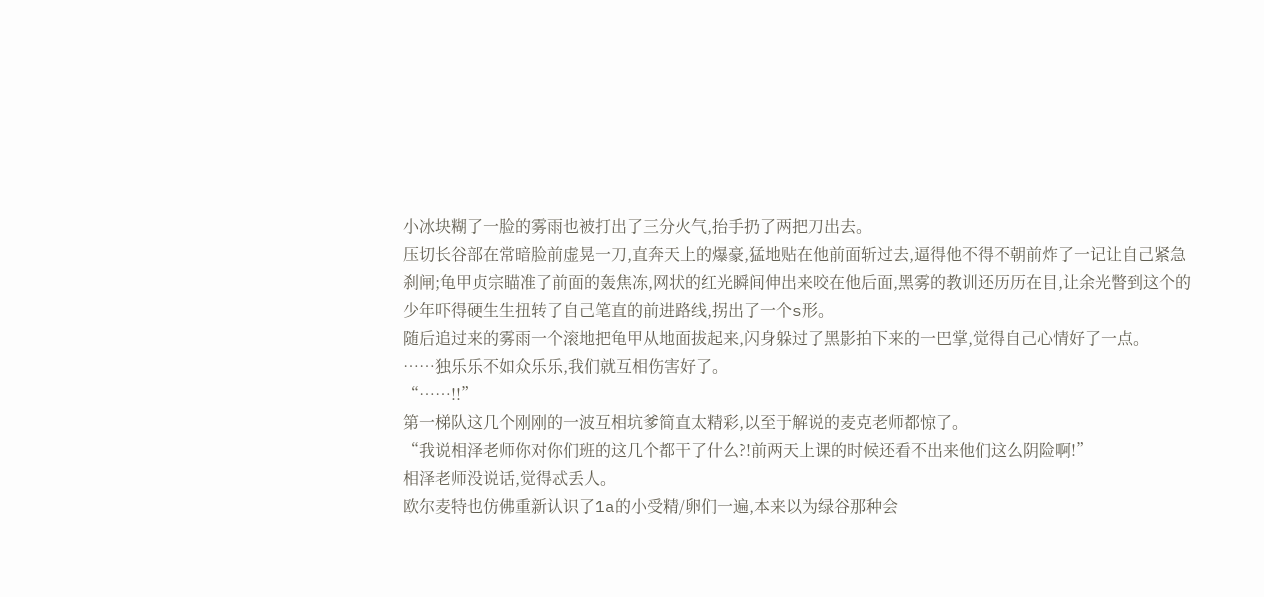小冰块糊了一脸的雾雨也被打出了三分火气,抬手扔了两把刀出去。
压切长谷部在常暗脸前虚晃一刀,直奔天上的爆豪,猛地贴在他前面斩过去,逼得他不得不朝前炸了一记让自己紧急刹闸;龟甲贞宗瞄准了前面的轰焦冻,网状的红光瞬间伸出来咬在他后面,黑雾的教训还历历在目,让余光瞥到这个的少年吓得硬生生扭转了自己笔直的前进路线,拐出了一个s形。
随后追过来的雾雨一个滚地把龟甲从地面拔起来,闪身躲过了黑影拍下来的一巴掌,觉得自己心情好了一点。
……独乐乐不如众乐乐,我们就互相伤害好了。
“……!!”
第一梯队这几个刚刚的一波互相坑爹简直太精彩,以至于解说的麦克老师都惊了。
“我说相泽老师你对你们班的这几个都干了什么?!前两天上课的时候还看不出来他们这么阴险啊!”
相泽老师没说话,觉得忒丢人。
欧尔麦特也仿佛重新认识了1a的小受精/卵们一遍,本来以为绿谷那种会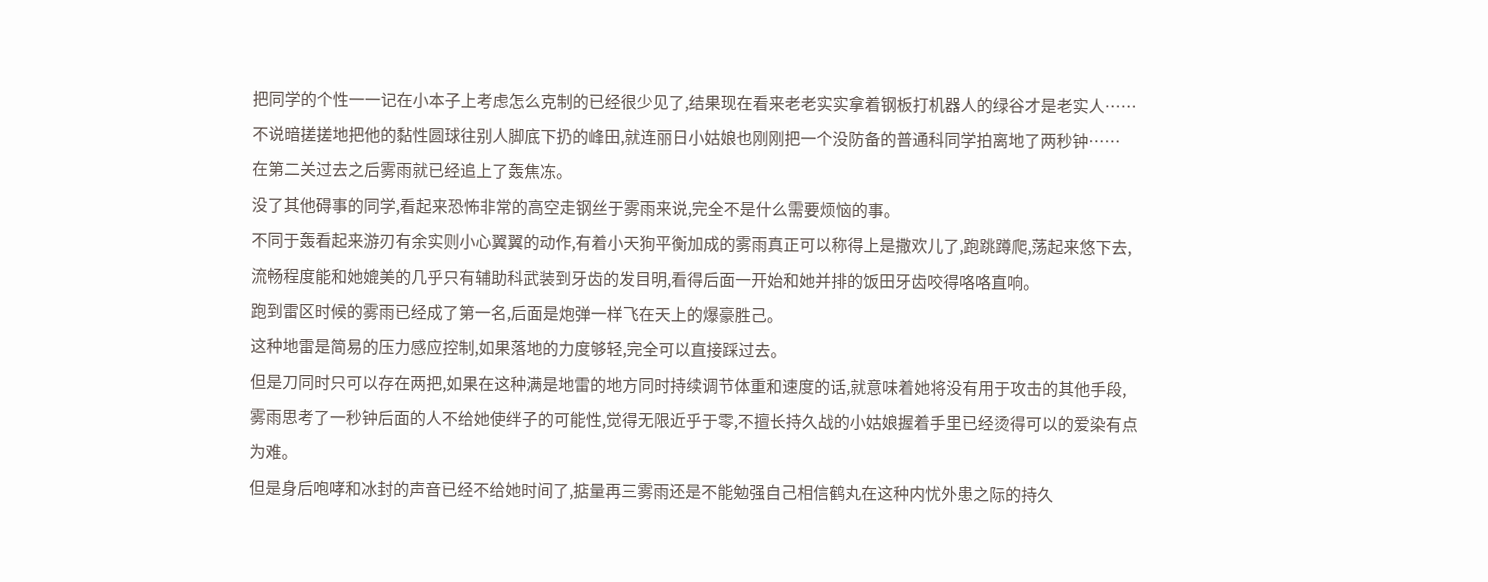把同学的个性一一记在小本子上考虑怎么克制的已经很少见了,结果现在看来老老实实拿着钢板打机器人的绿谷才是老实人……
不说暗搓搓地把他的黏性圆球往别人脚底下扔的峰田,就连丽日小姑娘也刚刚把一个没防备的普通科同学拍离地了两秒钟……
在第二关过去之后雾雨就已经追上了轰焦冻。
没了其他碍事的同学,看起来恐怖非常的高空走钢丝于雾雨来说,完全不是什么需要烦恼的事。
不同于轰看起来游刃有余实则小心翼翼的动作,有着小天狗平衡加成的雾雨真正可以称得上是撒欢儿了,跑跳蹲爬,荡起来悠下去,流畅程度能和她媲美的几乎只有辅助科武装到牙齿的发目明,看得后面一开始和她并排的饭田牙齿咬得咯咯直响。
跑到雷区时候的雾雨已经成了第一名,后面是炮弹一样飞在天上的爆豪胜己。
这种地雷是简易的压力感应控制,如果落地的力度够轻,完全可以直接踩过去。
但是刀同时只可以存在两把,如果在这种满是地雷的地方同时持续调节体重和速度的话,就意味着她将没有用于攻击的其他手段,雾雨思考了一秒钟后面的人不给她使绊子的可能性,觉得无限近乎于零,不擅长持久战的小姑娘握着手里已经烫得可以的爱染有点为难。
但是身后咆哮和冰封的声音已经不给她时间了,掂量再三雾雨还是不能勉强自己相信鹤丸在这种内忧外患之际的持久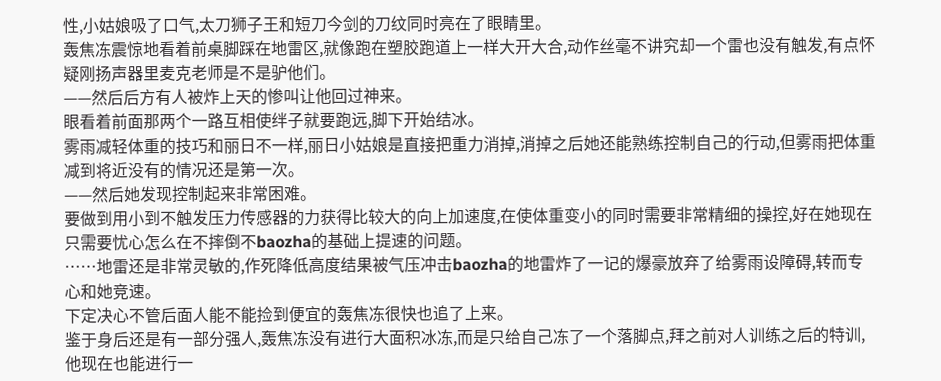性,小姑娘吸了口气,太刀狮子王和短刀今剑的刀纹同时亮在了眼睛里。
轰焦冻震惊地看着前桌脚踩在地雷区,就像跑在塑胶跑道上一样大开大合,动作丝毫不讲究却一个雷也没有触发,有点怀疑刚扬声器里麦克老师是不是驴他们。
——然后后方有人被炸上天的惨叫让他回过神来。
眼看着前面那两个一路互相使绊子就要跑远,脚下开始结冰。
雾雨减轻体重的技巧和丽日不一样,丽日小姑娘是直接把重力消掉,消掉之后她还能熟练控制自己的行动,但雾雨把体重减到将近没有的情况还是第一次。
——然后她发现控制起来非常困难。
要做到用小到不触发压力传感器的力获得比较大的向上加速度,在使体重变小的同时需要非常精细的操控,好在她现在只需要忧心怎么在不摔倒不baozha的基础上提速的问题。
……地雷还是非常灵敏的,作死降低高度结果被气压冲击baozha的地雷炸了一记的爆豪放弃了给雾雨设障碍,转而专心和她竞速。
下定决心不管后面人能不能捡到便宜的轰焦冻很快也追了上来。
鉴于身后还是有一部分强人,轰焦冻没有进行大面积冰冻,而是只给自己冻了一个落脚点,拜之前对人训练之后的特训,他现在也能进行一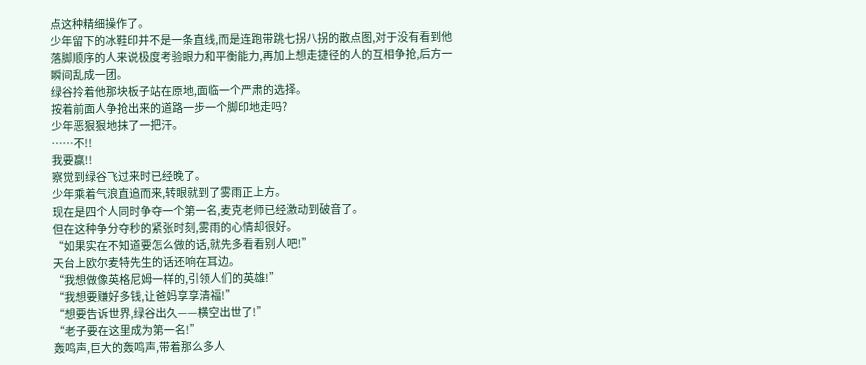点这种精细操作了。
少年留下的冰鞋印并不是一条直线,而是连跑带跳七拐八拐的散点图,对于没有看到他落脚顺序的人来说极度考验眼力和平衡能力,再加上想走捷径的人的互相争抢,后方一瞬间乱成一团。
绿谷拎着他那块板子站在原地,面临一个严肃的选择。
按着前面人争抢出来的道路一步一个脚印地走吗?
少年恶狠狠地抹了一把汗。
……不!!
我要赢!!
察觉到绿谷飞过来时已经晚了。
少年乘着气浪直追而来,转眼就到了雾雨正上方。
现在是四个人同时争夺一个第一名,麦克老师已经激动到破音了。
但在这种争分夺秒的紧张时刻,雾雨的心情却很好。
“如果实在不知道要怎么做的话,就先多看看别人吧!”
天台上欧尔麦特先生的话还响在耳边。
“我想做像英格尼姆一样的,引领人们的英雄!”
“我想要赚好多钱,让爸妈享享清福!”
“想要告诉世界,绿谷出久——横空出世了!”
“老子要在这里成为第一名!”
轰鸣声,巨大的轰鸣声,带着那么多人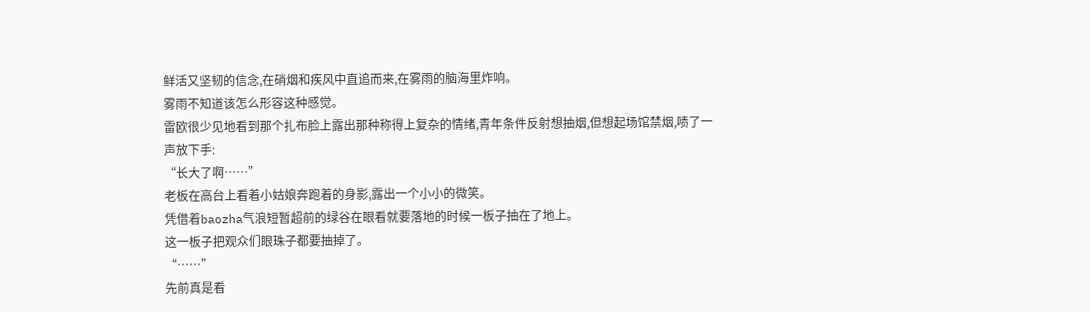鲜活又坚韧的信念,在硝烟和疾风中直追而来,在雾雨的脑海里炸响。
雾雨不知道该怎么形容这种感觉。
雷欧很少见地看到那个扎布脸上露出那种称得上复杂的情绪,青年条件反射想抽烟,但想起场馆禁烟,啧了一声放下手:
“长大了啊……”
老板在高台上看着小姑娘奔跑着的身影,露出一个小小的微笑。
凭借着baozha气浪短暂超前的绿谷在眼看就要落地的时候一板子抽在了地上。
这一板子把观众们眼珠子都要抽掉了。
“……”
先前真是看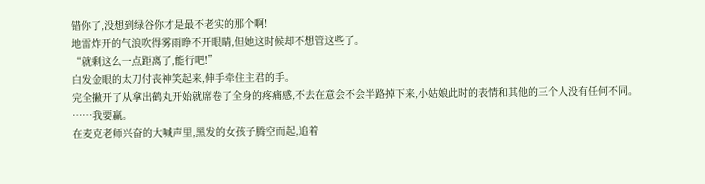错你了,没想到绿谷你才是最不老实的那个啊!
地雷炸开的气浪吹得雾雨睁不开眼睛,但她这时候却不想管这些了。
“就剩这么一点距离了,能行吧!”
白发金眼的太刀付丧神笑起来,伸手牵住主君的手。
完全撇开了从拿出鹤丸开始就席卷了全身的疼痛感,不去在意会不会半路掉下来,小姑娘此时的表情和其他的三个人没有任何不同。
……我要赢。
在麦克老师兴奋的大喊声里,黑发的女孩子腾空而起,追着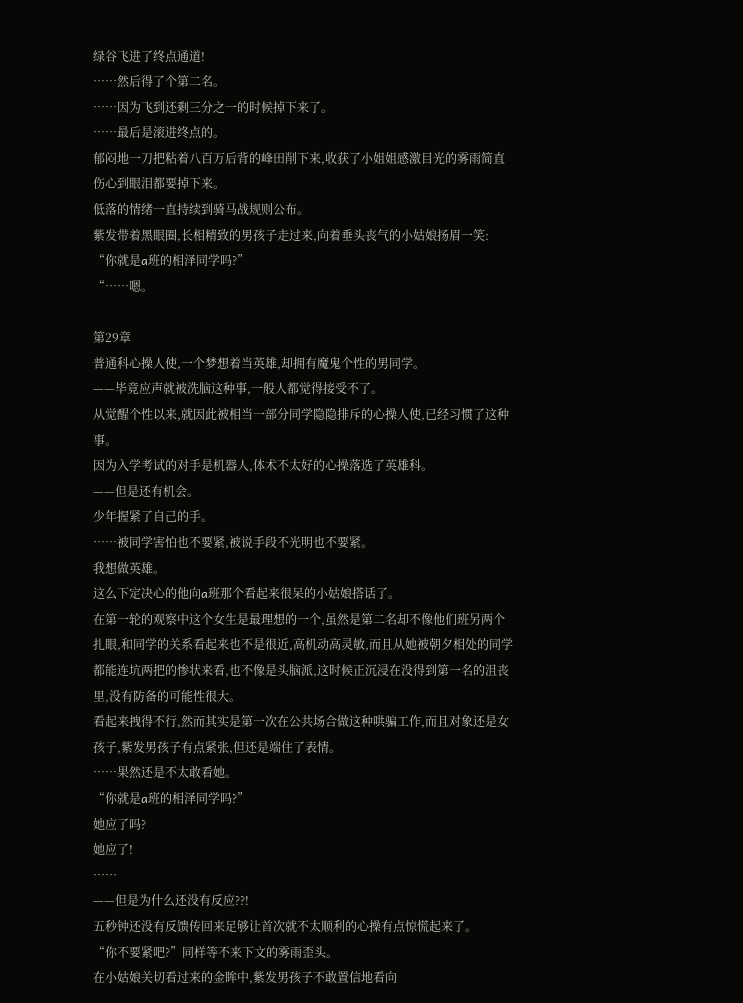绿谷飞进了终点通道!
……然后得了个第二名。
……因为飞到还剩三分之一的时候掉下来了。
……最后是滚进终点的。
郁闷地一刀把粘着八百万后背的峰田削下来,收获了小姐姐感激目光的雾雨简直伤心到眼泪都要掉下来。
低落的情绪一直持续到骑马战规则公布。
紫发带着黑眼圈,长相精致的男孩子走过来,向着垂头丧气的小姑娘扬眉一笑:
“你就是a班的相泽同学吗?”
“……嗯。

第29章
普通科心操人使,一个梦想着当英雄,却拥有魔鬼个性的男同学。
——毕竟应声就被洗脑这种事,一般人都觉得接受不了。
从觉醒个性以来,就因此被相当一部分同学隐隐排斥的心操人使,已经习惯了这种事。
因为入学考试的对手是机器人,体术不太好的心操落选了英雄科。
——但是还有机会。
少年握紧了自己的手。
……被同学害怕也不要紧,被说手段不光明也不要紧。
我想做英雄。
这么下定决心的他向a班那个看起来很呆的小姑娘搭话了。
在第一轮的观察中这个女生是最理想的一个,虽然是第二名却不像他们班另两个扎眼,和同学的关系看起来也不是很近,高机动高灵敏,而且从她被朝夕相处的同学都能连坑两把的惨状来看,也不像是头脑派,这时候正沉浸在没得到第一名的沮丧里,没有防备的可能性很大。
看起来拽得不行,然而其实是第一次在公共场合做这种哄骗工作,而且对象还是女孩子,紫发男孩子有点紧张,但还是端住了表情。
……果然还是不太敢看她。
“你就是a班的相泽同学吗?”
她应了吗?
她应了!
……
——但是为什么还没有反应??!
五秒钟还没有反馈传回来足够让首次就不太顺利的心操有点惊慌起来了。
“你不要紧吧?”同样等不来下文的雾雨歪头。
在小姑娘关切看过来的金眸中,紫发男孩子不敢置信地看向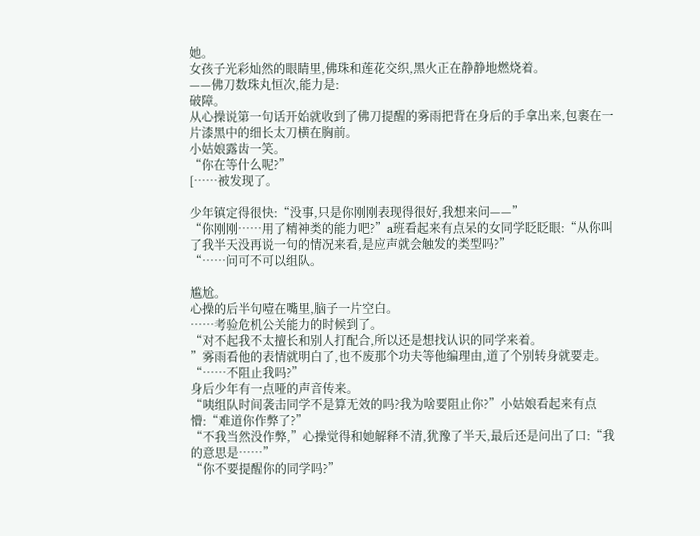她。
女孩子光彩灿然的眼睛里,佛珠和莲花交织,黑火正在静静地燃烧着。
——佛刀数珠丸恒次,能力是:
破障。
从心操说第一句话开始就收到了佛刀提醒的雾雨把背在身后的手拿出来,包裹在一片漆黑中的细长太刀横在胸前。
小姑娘露齿一笑。
“你在等什么呢?”
[……被发现了。

少年镇定得很快:“没事,只是你刚刚表现得很好,我想来问——”
“你刚刚……用了精神类的能力吧?”a班看起来有点呆的女同学眨眨眼:“从你叫了我半天没再说一句的情况来看,是应声就会触发的类型吗?”
“……问可不可以组队。

尴尬。
心操的后半句噎在嘴里,脑子一片空白。
……考验危机公关能力的时候到了。
“对不起我不太擅长和别人打配合,所以还是想找认识的同学来着。
”雾雨看他的表情就明白了,也不废那个功夫等他编理由,道了个别转身就要走。
“……不阻止我吗?”
身后少年有一点哑的声音传来。
“咦组队时间袭击同学不是算无效的吗?我为啥要阻止你?”小姑娘看起来有点懵:“难道你作弊了?”
“不我当然没作弊,”心操觉得和她解释不清,犹豫了半天,最后还是问出了口:“我的意思是……”
“你不要提醒你的同学吗?”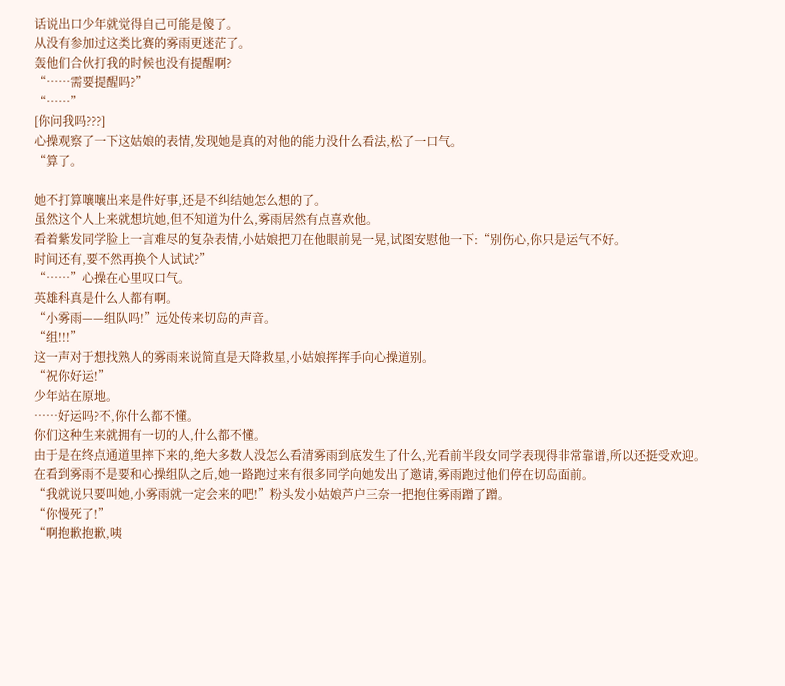话说出口少年就觉得自己可能是傻了。
从没有参加过这类比赛的雾雨更迷茫了。
轰他们合伙打我的时候也没有提醒啊?
“……需要提醒吗?”
“……”
[你问我吗???]
心操观察了一下这姑娘的表情,发现她是真的对他的能力没什么看法,松了一口气。
“算了。

她不打算嚷嚷出来是件好事,还是不纠结她怎么想的了。
虽然这个人上来就想坑她,但不知道为什么,雾雨居然有点喜欢他。
看着紫发同学脸上一言难尽的复杂表情,小姑娘把刀在他眼前晃一晃,试图安慰他一下:“别伤心,你只是运气不好。
时间还有,要不然再换个人试试?”
“……”心操在心里叹口气。
英雄科真是什么人都有啊。
“小雾雨——组队吗!”远处传来切岛的声音。
“组!!!”
这一声对于想找熟人的雾雨来说简直是天降救星,小姑娘挥挥手向心操道别。
“祝你好运!”
少年站在原地。
……好运吗?不,你什么都不懂。
你们这种生来就拥有一切的人,什么都不懂。
由于是在终点通道里摔下来的,绝大多数人没怎么看清雾雨到底发生了什么,光看前半段女同学表现得非常靠谱,所以还挺受欢迎。
在看到雾雨不是要和心操组队之后,她一路跑过来有很多同学向她发出了邀请,雾雨跑过他们停在切岛面前。
“我就说只要叫她,小雾雨就一定会来的吧!”粉头发小姑娘芦户三奈一把抱住雾雨蹭了蹭。
“你慢死了!”
“啊抱歉抱歉,咦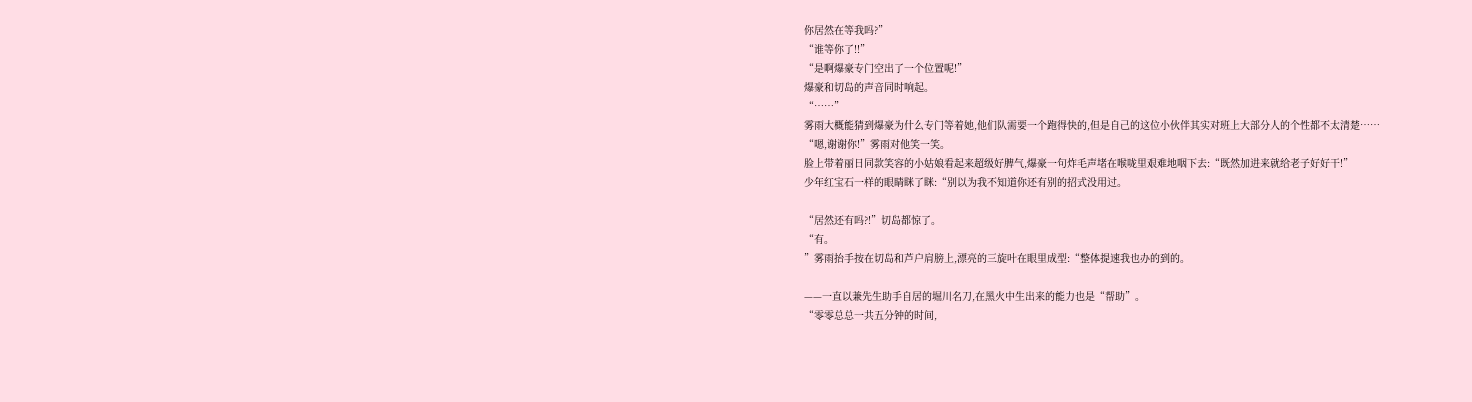你居然在等我吗?”
“谁等你了!!”
“是啊爆豪专门空出了一个位置呢!”
爆豪和切岛的声音同时响起。
“……”
雾雨大概能猜到爆豪为什么专门等着她,他们队需要一个跑得快的,但是自己的这位小伙伴其实对班上大部分人的个性都不太清楚……
“嗯,谢谢你!”雾雨对他笑一笑。
脸上带着丽日同款笑容的小姑娘看起来超级好脾气,爆豪一句炸毛声堵在喉咙里艰难地咽下去:“既然加进来就给老子好好干!”
少年红宝石一样的眼睛眯了眯:“别以为我不知道你还有别的招式没用过。

“居然还有吗?!”切岛都惊了。
“有。
”雾雨抬手按在切岛和芦户肩膀上,漂亮的三旋叶在眼里成型:“整体提速我也办的到的。

——一直以兼先生助手自居的堀川名刀,在黑火中生出来的能力也是“帮助”。
“零零总总一共五分钟的时间,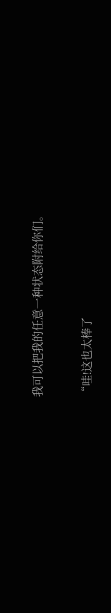我可以把我的任意一种状态附给你们。

“哇!这也太棒了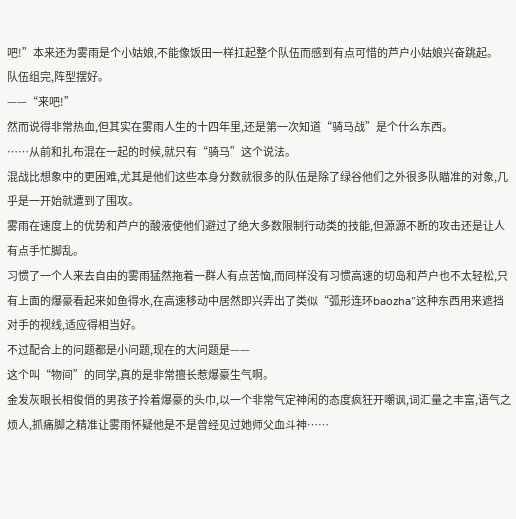吧!”本来还为雾雨是个小姑娘,不能像饭田一样扛起整个队伍而感到有点可惜的芦户小姑娘兴奋跳起。
队伍组完,阵型摆好。
——“来吧!”
然而说得非常热血,但其实在雾雨人生的十四年里,还是第一次知道“骑马战”是个什么东西。
……从前和扎布混在一起的时候,就只有“骑马”这个说法。
混战比想象中的更困难,尤其是他们这些本身分数就很多的队伍是除了绿谷他们之外很多队瞄准的对象,几乎是一开始就遭到了围攻。
雾雨在速度上的优势和芦户的酸液使他们避过了绝大多数限制行动类的技能,但源源不断的攻击还是让人有点手忙脚乱。
习惯了一个人来去自由的雾雨猛然拖着一群人有点苦恼,而同样没有习惯高速的切岛和芦户也不太轻松,只有上面的爆豪看起来如鱼得水,在高速移动中居然即兴弄出了类似“弧形连环baozha”这种东西用来遮挡对手的视线,适应得相当好。
不过配合上的问题都是小问题,现在的大问题是——
这个叫“物间”的同学,真的是非常擅长惹爆豪生气啊。
金发灰眼长相俊俏的男孩子拎着爆豪的头巾,以一个非常气定神闲的态度疯狂开嘲讽,词汇量之丰富,语气之烦人,抓痛脚之精准让雾雨怀疑他是不是曾经见过她师父血斗神……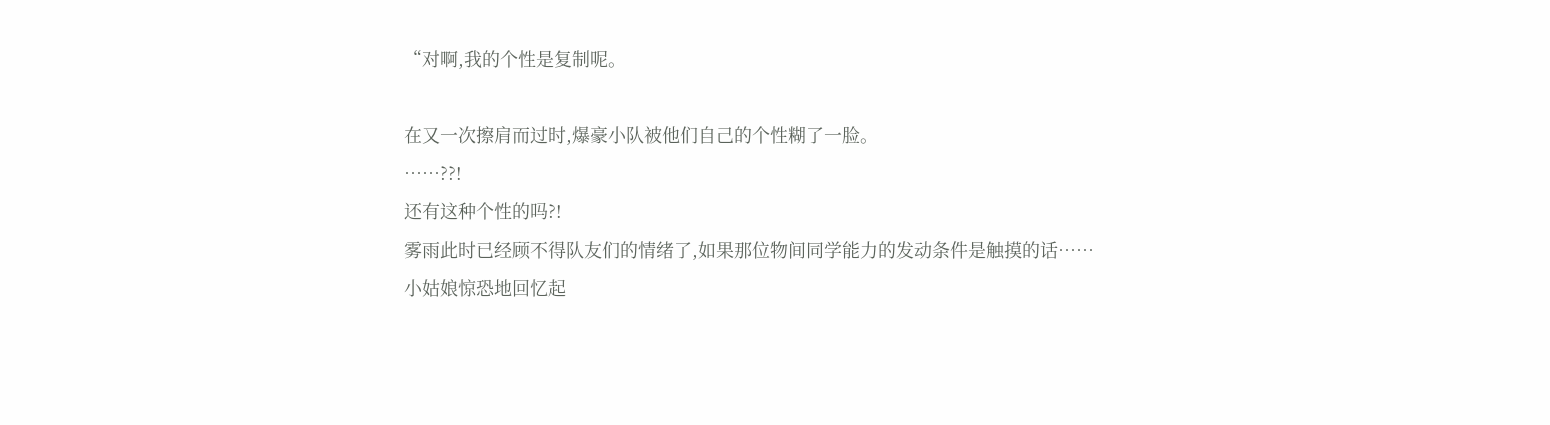“对啊,我的个性是复制呢。

在又一次擦肩而过时,爆豪小队被他们自己的个性糊了一脸。
……??!
还有这种个性的吗?!
雾雨此时已经顾不得队友们的情绪了,如果那位物间同学能力的发动条件是触摸的话……
小姑娘惊恐地回忆起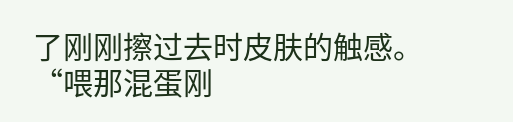了刚刚擦过去时皮肤的触感。
“喂那混蛋刚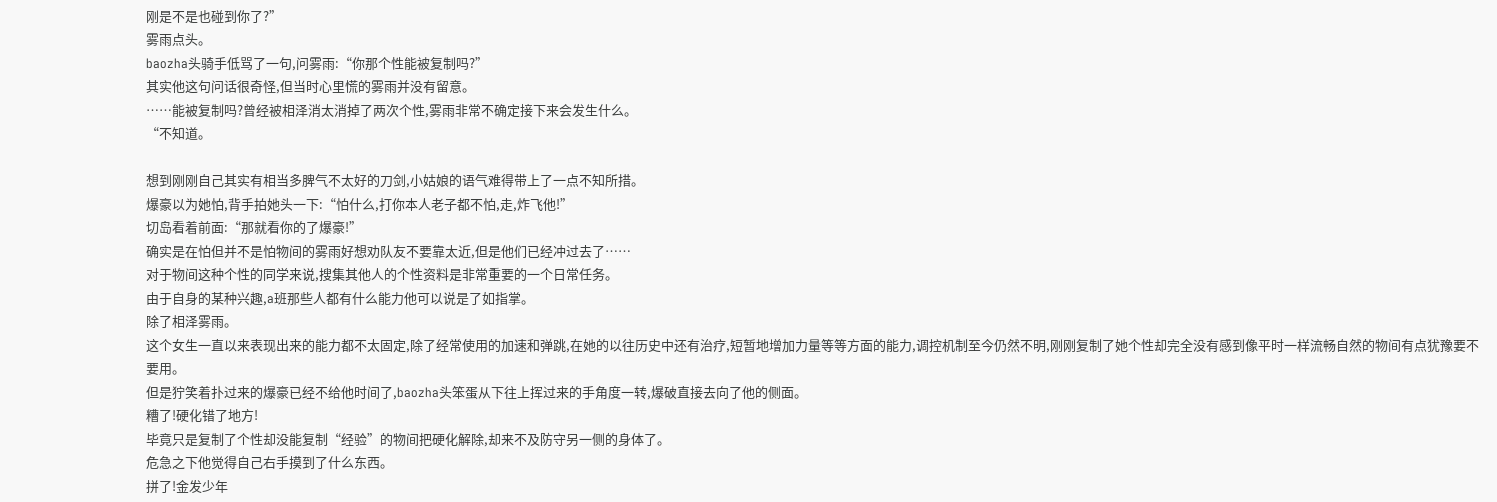刚是不是也碰到你了?”
雾雨点头。
baozha头骑手低骂了一句,问雾雨:“你那个性能被复制吗?”
其实他这句问话很奇怪,但当时心里慌的雾雨并没有留意。
……能被复制吗?曾经被相泽消太消掉了两次个性,雾雨非常不确定接下来会发生什么。
“不知道。

想到刚刚自己其实有相当多脾气不太好的刀剑,小姑娘的语气难得带上了一点不知所措。
爆豪以为她怕,背手拍她头一下:“怕什么,打你本人老子都不怕,走,炸飞他!”
切岛看着前面:“那就看你的了爆豪!”
确实是在怕但并不是怕物间的雾雨好想劝队友不要靠太近,但是他们已经冲过去了……
对于物间这种个性的同学来说,搜集其他人的个性资料是非常重要的一个日常任务。
由于自身的某种兴趣,a班那些人都有什么能力他可以说是了如指掌。
除了相泽雾雨。
这个女生一直以来表现出来的能力都不太固定,除了经常使用的加速和弹跳,在她的以往历史中还有治疗,短暂地增加力量等等方面的能力,调控机制至今仍然不明,刚刚复制了她个性却完全没有感到像平时一样流畅自然的物间有点犹豫要不要用。
但是狞笑着扑过来的爆豪已经不给他时间了,baozha头笨蛋从下往上挥过来的手角度一转,爆破直接去向了他的侧面。
糟了!硬化错了地方!
毕竟只是复制了个性却没能复制“经验”的物间把硬化解除,却来不及防守另一侧的身体了。
危急之下他觉得自己右手摸到了什么东西。
拼了!金发少年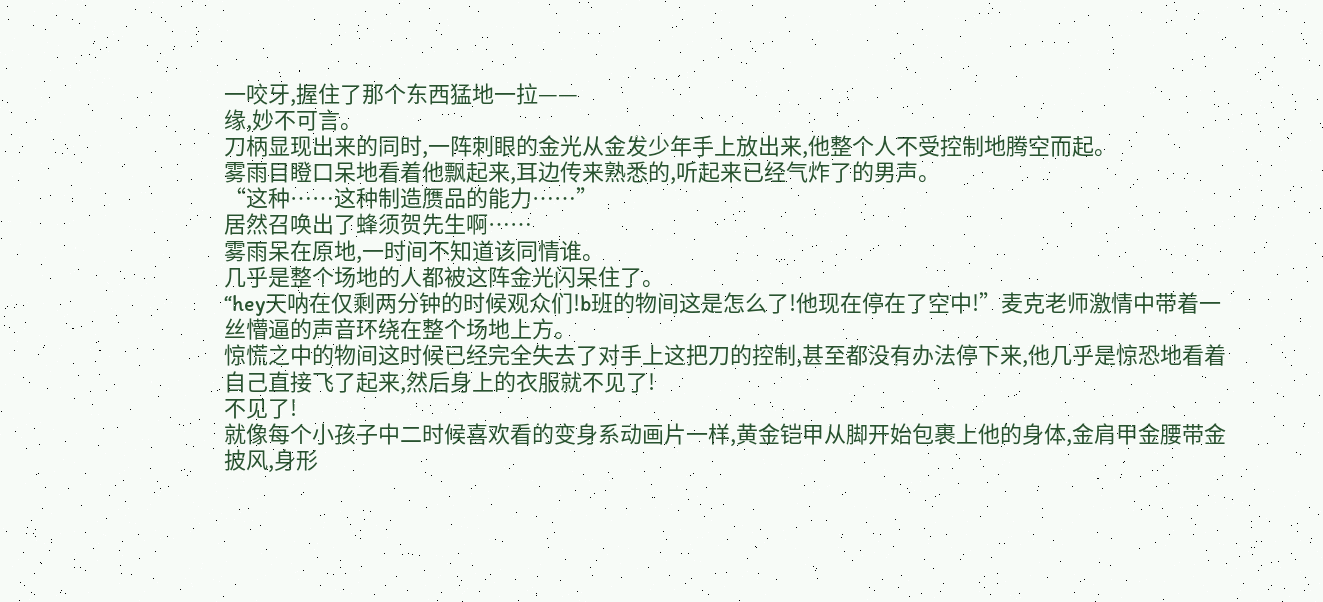一咬牙,握住了那个东西猛地一拉——
缘,妙不可言。
刀柄显现出来的同时,一阵刺眼的金光从金发少年手上放出来,他整个人不受控制地腾空而起。
雾雨目瞪口呆地看着他飘起来,耳边传来熟悉的,听起来已经气炸了的男声。
“这种……这种制造赝品的能力……”
居然召唤出了蜂须贺先生啊……
雾雨呆在原地,一时间不知道该同情谁。
几乎是整个场地的人都被这阵金光闪呆住了。
“hey天呐在仅剩两分钟的时候观众们!b班的物间这是怎么了!他现在停在了空中!”麦克老师激情中带着一丝懵逼的声音环绕在整个场地上方。
惊慌之中的物间这时候已经完全失去了对手上这把刀的控制,甚至都没有办法停下来,他几乎是惊恐地看着自己直接飞了起来,然后身上的衣服就不见了!
不见了!
就像每个小孩子中二时候喜欢看的变身系动画片一样,黄金铠甲从脚开始包裹上他的身体,金肩甲金腰带金披风,身形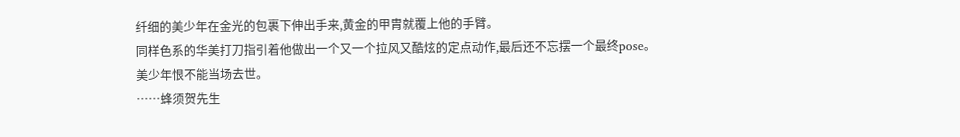纤细的美少年在金光的包裹下伸出手来,黄金的甲胄就覆上他的手臂。
同样色系的华美打刀指引着他做出一个又一个拉风又酷炫的定点动作,最后还不忘摆一个最终pose。
美少年恨不能当场去世。
……蜂须贺先生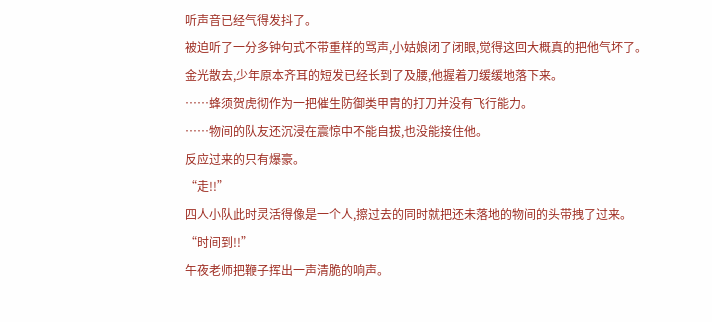听声音已经气得发抖了。
被迫听了一分多钟句式不带重样的骂声,小姑娘闭了闭眼,觉得这回大概真的把他气坏了。
金光散去,少年原本齐耳的短发已经长到了及腰,他握着刀缓缓地落下来。
……蜂须贺虎彻作为一把催生防御类甲胄的打刀并没有飞行能力。
……物间的队友还沉浸在震惊中不能自拔,也没能接住他。
反应过来的只有爆豪。
“走!!”
四人小队此时灵活得像是一个人,擦过去的同时就把还未落地的物间的头带拽了过来。
“时间到!!”
午夜老师把鞭子挥出一声清脆的响声。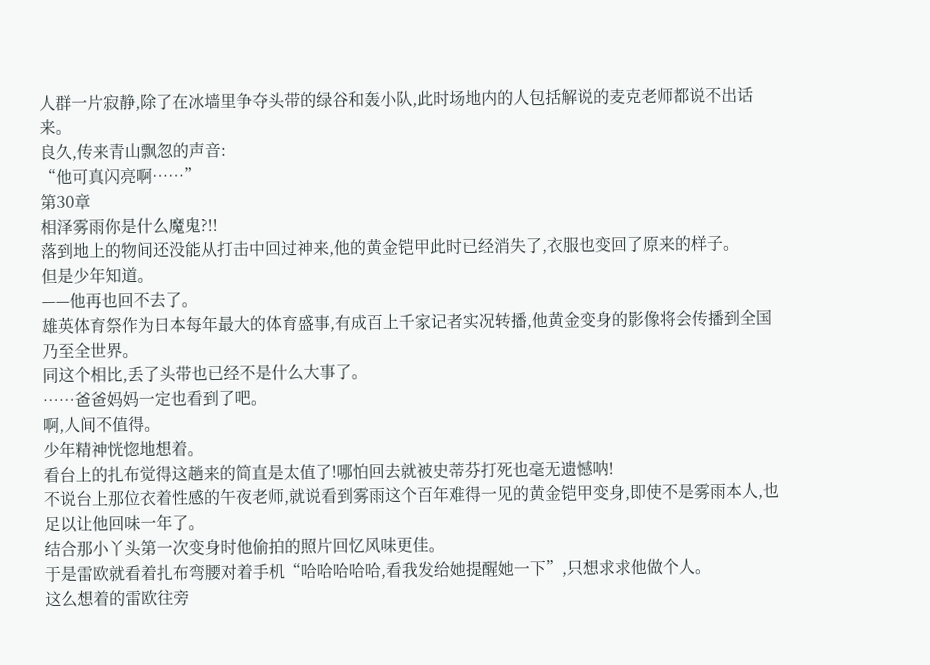人群一片寂静,除了在冰墙里争夺头带的绿谷和轰小队,此时场地内的人包括解说的麦克老师都说不出话来。
良久,传来青山飘忽的声音:
“他可真闪亮啊……”
第30章
相泽雾雨你是什么魔鬼?!!
落到地上的物间还没能从打击中回过神来,他的黄金铠甲此时已经消失了,衣服也变回了原来的样子。
但是少年知道。
——他再也回不去了。
雄英体育祭作为日本每年最大的体育盛事,有成百上千家记者实况转播,他黄金变身的影像将会传播到全国乃至全世界。
同这个相比,丢了头带也已经不是什么大事了。
……爸爸妈妈一定也看到了吧。
啊,人间不值得。
少年精神恍惚地想着。
看台上的扎布觉得这趟来的简直是太值了!哪怕回去就被史蒂芬打死也毫无遗憾呐!
不说台上那位衣着性感的午夜老师,就说看到雾雨这个百年难得一见的黄金铠甲变身,即使不是雾雨本人,也足以让他回味一年了。
结合那小丫头第一次变身时他偷拍的照片回忆风味更佳。
于是雷欧就看着扎布弯腰对着手机“哈哈哈哈哈,看我发给她提醒她一下”,只想求求他做个人。
这么想着的雷欧往旁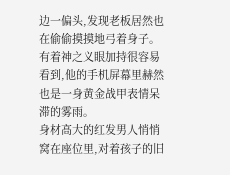边一偏头,发现老板居然也在偷偷摸摸地弓着身子。
有着神之义眼加持很容易看到,他的手机屏幕里赫然也是一身黄金战甲表情呆滞的雾雨。
身材高大的红发男人悄悄窝在座位里,对着孩子的旧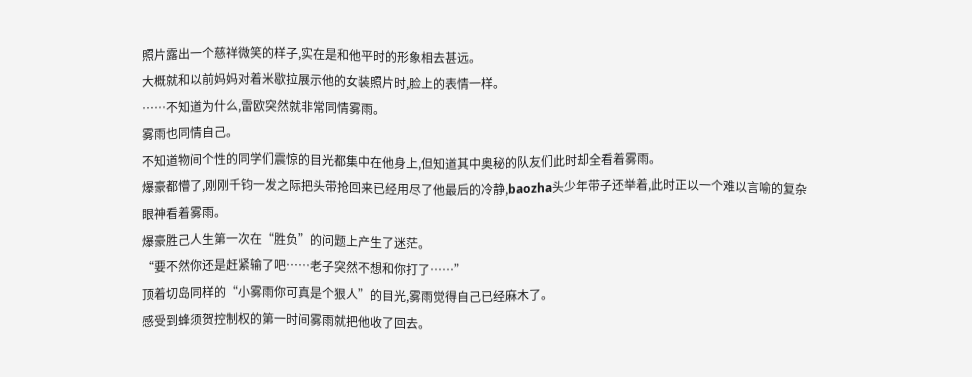照片露出一个慈祥微笑的样子,实在是和他平时的形象相去甚远。
大概就和以前妈妈对着米歇拉展示他的女装照片时,脸上的表情一样。
……不知道为什么,雷欧突然就非常同情雾雨。
雾雨也同情自己。
不知道物间个性的同学们震惊的目光都集中在他身上,但知道其中奥秘的队友们此时却全看着雾雨。
爆豪都懵了,刚刚千钧一发之际把头带抢回来已经用尽了他最后的冷静,baozha头少年带子还举着,此时正以一个难以言喻的复杂眼神看着雾雨。
爆豪胜己人生第一次在“胜负”的问题上产生了迷茫。
“要不然你还是赶紧输了吧……老子突然不想和你打了……”
顶着切岛同样的“小雾雨你可真是个狠人”的目光,雾雨觉得自己已经麻木了。
感受到蜂须贺控制权的第一时间雾雨就把他收了回去。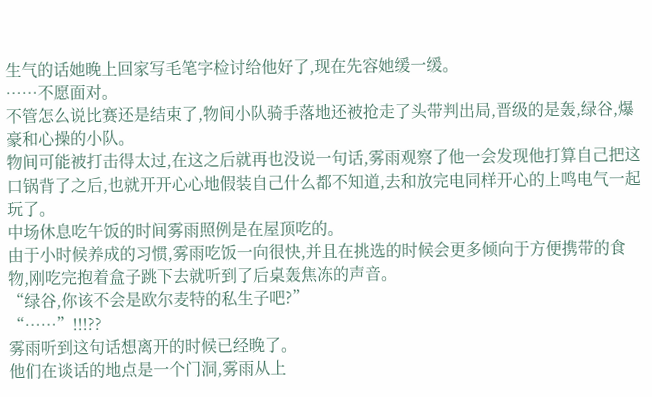生气的话她晚上回家写毛笔字检讨给他好了,现在先容她缓一缓。
……不愿面对。
不管怎么说比赛还是结束了,物间小队骑手落地还被抢走了头带判出局,晋级的是轰,绿谷,爆豪和心操的小队。
物间可能被打击得太过,在这之后就再也没说一句话,雾雨观察了他一会发现他打算自己把这口锅背了之后,也就开开心心地假装自己什么都不知道,去和放完电同样开心的上鸣电气一起玩了。
中场休息吃午饭的时间雾雨照例是在屋顶吃的。
由于小时候养成的习惯,雾雨吃饭一向很快,并且在挑选的时候会更多倾向于方便携带的食物,刚吃完抱着盒子跳下去就听到了后桌轰焦冻的声音。
“绿谷,你该不会是欧尔麦特的私生子吧?”
“……”!!!??
雾雨听到这句话想离开的时候已经晚了。
他们在谈话的地点是一个门洞,雾雨从上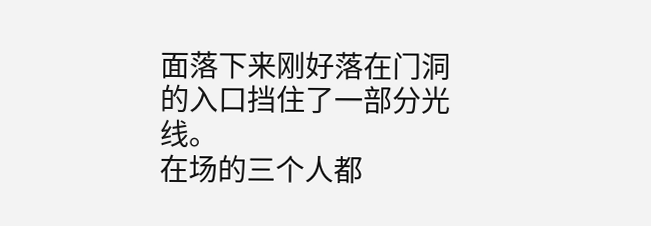面落下来刚好落在门洞的入口挡住了一部分光线。
在场的三个人都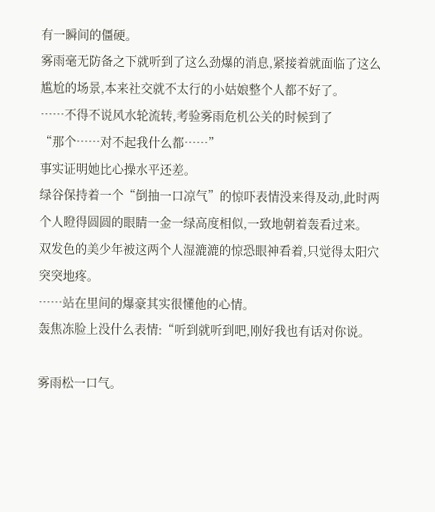有一瞬间的僵硬。
雾雨毫无防备之下就听到了这么劲爆的消息,紧接着就面临了这么尴尬的场景,本来社交就不太行的小姑娘整个人都不好了。
……不得不说风水轮流转,考验雾雨危机公关的时候到了
“那个……对不起我什么都……”
事实证明她比心操水平还差。
绿谷保持着一个“倒抽一口凉气”的惊吓表情没来得及动,此时两个人瞪得圆圆的眼睛一金一绿高度相似,一致地朝着轰看过来。
双发色的美少年被这两个人湿漉漉的惊恐眼神看着,只觉得太阳穴突突地疼。
……站在里间的爆豪其实很懂他的心情。
轰焦冻脸上没什么表情:“听到就听到吧,刚好我也有话对你说。

雾雨松一口气。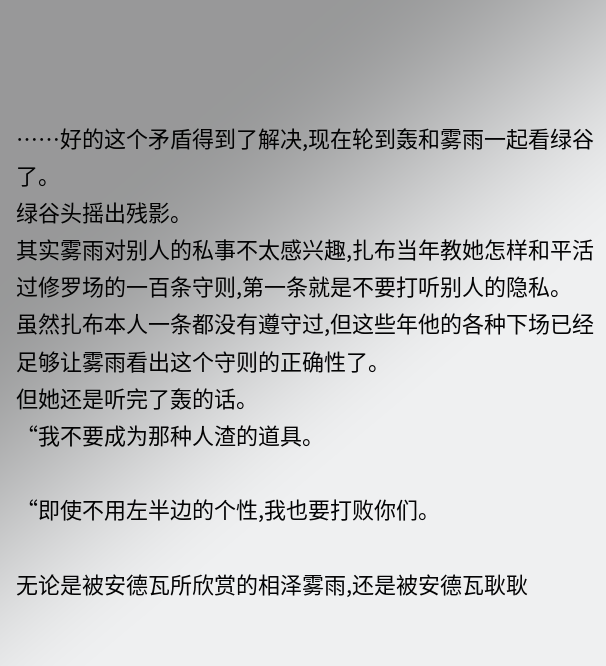……好的这个矛盾得到了解决,现在轮到轰和雾雨一起看绿谷了。
绿谷头摇出残影。
其实雾雨对别人的私事不太感兴趣,扎布当年教她怎样和平活过修罗场的一百条守则,第一条就是不要打听别人的隐私。
虽然扎布本人一条都没有遵守过,但这些年他的各种下场已经足够让雾雨看出这个守则的正确性了。
但她还是听完了轰的话。
“我不要成为那种人渣的道具。

“即使不用左半边的个性,我也要打败你们。

无论是被安德瓦所欣赏的相泽雾雨,还是被安德瓦耿耿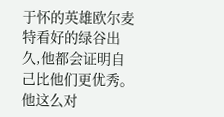于怀的英雄欧尔麦特看好的绿谷出久,他都会证明自己比他们更优秀。
他这么对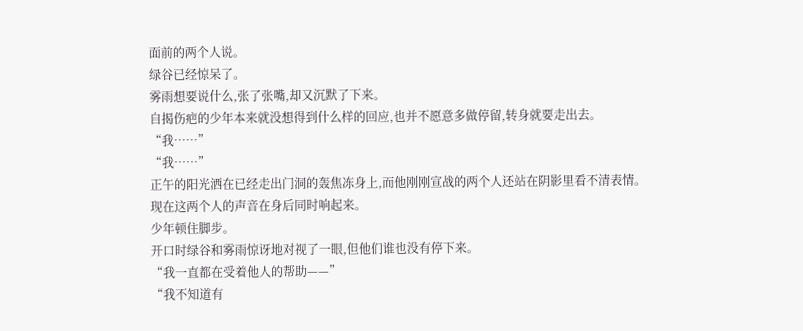面前的两个人说。
绿谷已经惊呆了。
雾雨想要说什么,张了张嘴,却又沉默了下来。
自揭伤疤的少年本来就没想得到什么样的回应,也并不愿意多做停留,转身就要走出去。
“我……”
“我……”
正午的阳光洒在已经走出门洞的轰焦冻身上,而他刚刚宣战的两个人还站在阴影里看不清表情。
现在这两个人的声音在身后同时响起来。
少年顿住脚步。
开口时绿谷和雾雨惊讶地对视了一眼,但他们谁也没有停下来。
“我一直都在受着他人的帮助——”
“我不知道有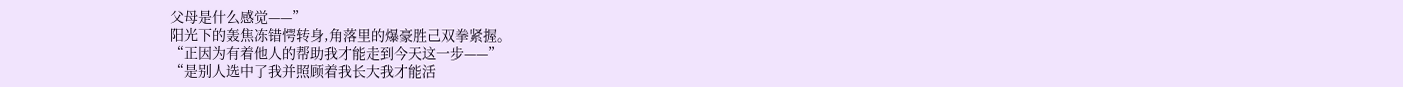父母是什么感觉——”
阳光下的轰焦冻错愕转身,角落里的爆豪胜己双拳紧握。
“正因为有着他人的帮助我才能走到今天这一步——”
“是别人选中了我并照顾着我长大我才能活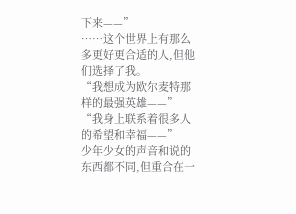下来——”
……这个世界上有那么多更好更合适的人,但他们选择了我。
“我想成为欧尔麦特那样的最强英雄——”
“我身上联系着很多人的希望和幸福——”
少年少女的声音和说的东西都不同,但重合在一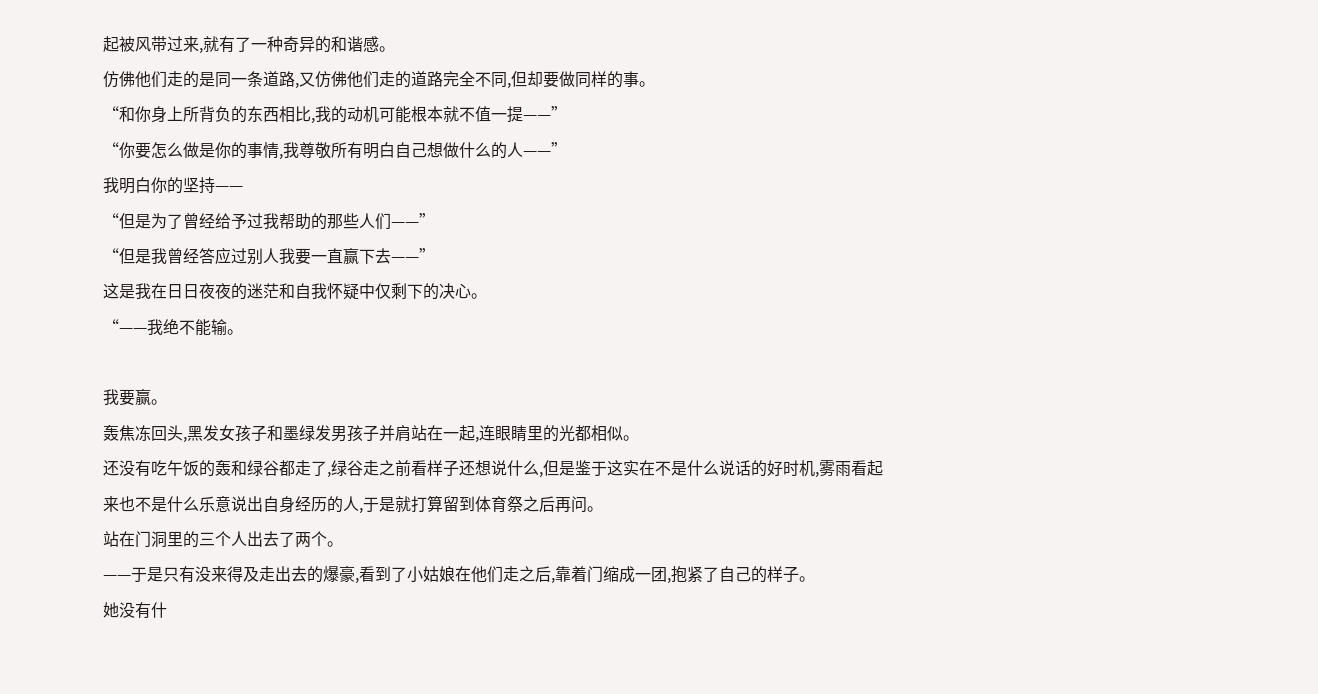起被风带过来,就有了一种奇异的和谐感。
仿佛他们走的是同一条道路,又仿佛他们走的道路完全不同,但却要做同样的事。
“和你身上所背负的东西相比,我的动机可能根本就不值一提——”
“你要怎么做是你的事情,我尊敬所有明白自己想做什么的人——”
我明白你的坚持——
“但是为了曾经给予过我帮助的那些人们——”
“但是我曾经答应过别人我要一直赢下去——”
这是我在日日夜夜的迷茫和自我怀疑中仅剩下的决心。
“——我绝不能输。

我要赢。
轰焦冻回头,黑发女孩子和墨绿发男孩子并肩站在一起,连眼睛里的光都相似。
还没有吃午饭的轰和绿谷都走了,绿谷走之前看样子还想说什么,但是鉴于这实在不是什么说话的好时机,雾雨看起来也不是什么乐意说出自身经历的人,于是就打算留到体育祭之后再问。
站在门洞里的三个人出去了两个。
——于是只有没来得及走出去的爆豪,看到了小姑娘在他们走之后,靠着门缩成一团,抱紧了自己的样子。
她没有什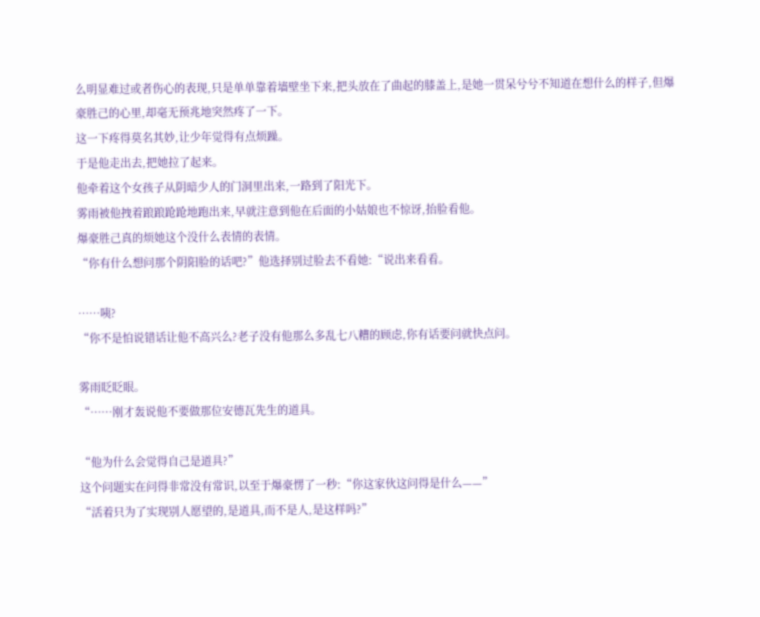么明显难过或者伤心的表现,只是单单靠着墙壁坐下来,把头放在了曲起的膝盖上,是她一贯呆兮兮不知道在想什么的样子,但爆豪胜己的心里,却毫无预兆地突然疼了一下。
这一下疼得莫名其妙,让少年觉得有点烦躁。
于是他走出去,把她拉了起来。
他牵着这个女孩子从阴暗少人的门洞里出来,一路到了阳光下。
雾雨被他拽着踉踉跄跄地跑出来,早就注意到他在后面的小姑娘也不惊讶,抬脸看他。
爆豪胜己真的烦她这个没什么表情的表情。
“你有什么想问那个阴阳脸的话吧?”他选择别过脸去不看她:“说出来看看。

……咦?
“你不是怕说错话让他不高兴么?老子没有他那么多乱七八糟的顾虑,你有话要问就快点问。

雾雨眨眨眼。
“……刚才轰说他不要做那位安德瓦先生的道具。

“他为什么会觉得自己是道具?”
这个问题实在问得非常没有常识,以至于爆豪愣了一秒:“你这家伙这问得是什么——”
“活着只为了实现别人愿望的,是道具,而不是人,是这样吗?”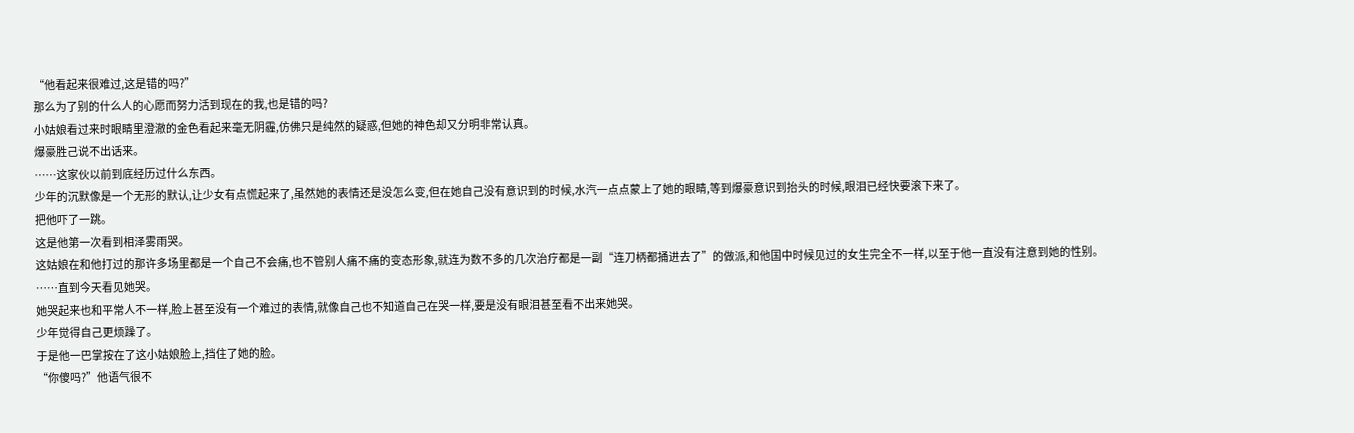“他看起来很难过,这是错的吗?”
那么为了别的什么人的心愿而努力活到现在的我,也是错的吗?
小姑娘看过来时眼睛里澄澈的金色看起来毫无阴霾,仿佛只是纯然的疑惑,但她的神色却又分明非常认真。
爆豪胜己说不出话来。
……这家伙以前到底经历过什么东西。
少年的沉默像是一个无形的默认,让少女有点慌起来了,虽然她的表情还是没怎么变,但在她自己没有意识到的时候,水汽一点点蒙上了她的眼睛,等到爆豪意识到抬头的时候,眼泪已经快要滚下来了。
把他吓了一跳。
这是他第一次看到相泽雾雨哭。
这姑娘在和他打过的那许多场里都是一个自己不会痛,也不管别人痛不痛的变态形象,就连为数不多的几次治疗都是一副“连刀柄都捅进去了”的做派,和他国中时候见过的女生完全不一样,以至于他一直没有注意到她的性别。
……直到今天看见她哭。
她哭起来也和平常人不一样,脸上甚至没有一个难过的表情,就像自己也不知道自己在哭一样,要是没有眼泪甚至看不出来她哭。
少年觉得自己更烦躁了。
于是他一巴掌按在了这小姑娘脸上,挡住了她的脸。
“你傻吗?”他语气很不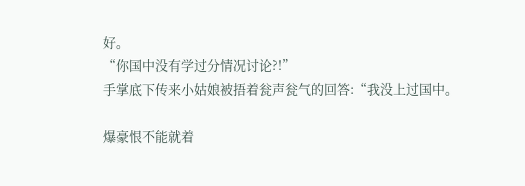好。
“你国中没有学过分情况讨论?!”
手掌底下传来小姑娘被捂着瓮声瓮气的回答:“我没上过国中。

爆豪恨不能就着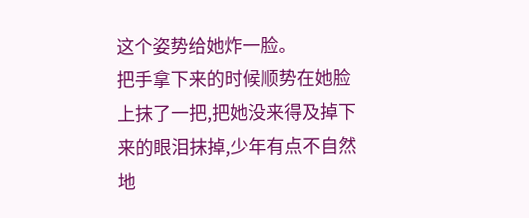这个姿势给她炸一脸。
把手拿下来的时候顺势在她脸上抹了一把,把她没来得及掉下来的眼泪抹掉,少年有点不自然地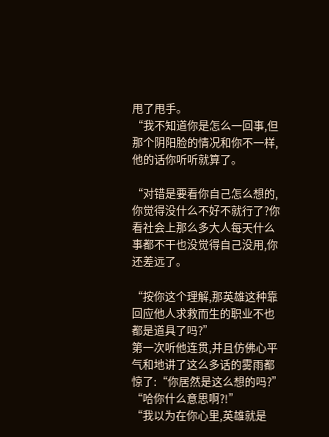甩了甩手。
“我不知道你是怎么一回事,但那个阴阳脸的情况和你不一样,他的话你听听就算了。

“对错是要看你自己怎么想的,你觉得没什么不好不就行了?你看社会上那么多大人每天什么事都不干也没觉得自己没用,你还差远了。

“按你这个理解,那英雄这种靠回应他人求救而生的职业不也都是道具了吗?”
第一次听他连贯,并且仿佛心平气和地讲了这么多话的雾雨都惊了:“你居然是这么想的吗?”
“哈你什么意思啊?!”
“我以为在你心里,英雄就是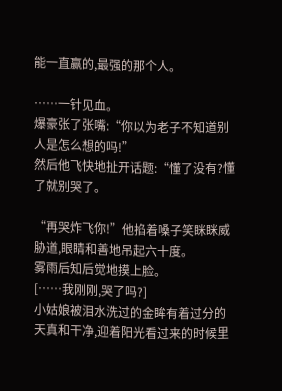能一直赢的,最强的那个人。

……一针见血。
爆豪张了张嘴:“你以为老子不知道别人是怎么想的吗!”
然后他飞快地扯开话题:“懂了没有?懂了就别哭了。

“再哭炸飞你!”他掐着嗓子笑眯眯威胁道,眼睛和善地吊起六十度。
雾雨后知后觉地摸上脸。
[……我刚刚,哭了吗?]
小姑娘被泪水洗过的金眸有着过分的天真和干净,迎着阳光看过来的时候里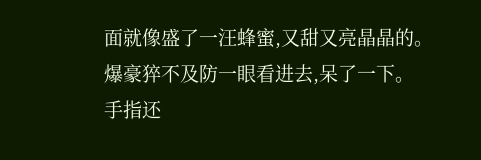面就像盛了一汪蜂蜜,又甜又亮晶晶的。
爆豪猝不及防一眼看进去,呆了一下。
手指还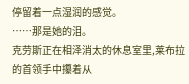停留着一点湿润的感觉。
……那是她的泪。
克劳斯正在相泽消太的休息室里,莱布拉的首领手中攥着从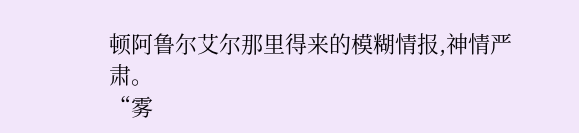顿阿鲁尔艾尔那里得来的模糊情报,神情严肃。
“雾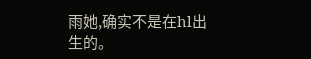雨她,确实不是在hl出生的。